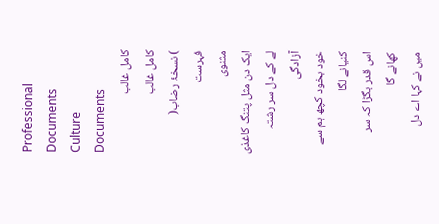Professional Documents
Culture Documents
کامل غالب
کامل غالب
) نسخۂ رضاب(
فہرست
مثنوی
ایک دن مثل پتنگ کاغذی
لے کے دل سر رشتہ آزادگی
خود بخود کچھ ہم سے کنیانے لگا
اس قدر بگڑا کہ سر کھانے گا
میں نے کہا اے دل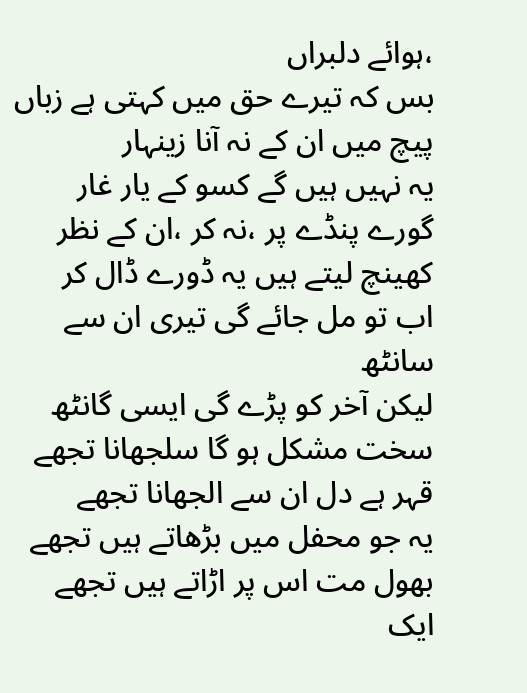،ہوائے دلبراں
بس کہ تیرے حق میں کہتی ہے زباں
پیچ میں ان کے نہ آنا زینہار
یہ نہیں ہیں گے کسو کے یار غار
گورے پنڈے پر ،نہ کر ،ان کے نظر
کھینچ لیتے ہیں یہ ڈورے ڈال کر
اب تو مل جائے گی تیری ان سے سانٹھ
لیکن آخر کو پڑے گی ایسی گانٹھ
سخت مشکل ہو گا سلجھانا تجھے
قہر ہے دل ان سے الجھانا تجھے
یہ جو محفل میں بڑھاتے ہیں تجھے
بھول مت اس پر اڑاتے ہیں تجھے
ایک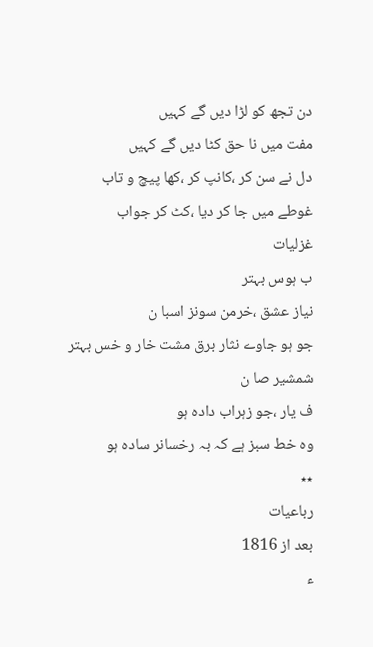دن تجھ کو لڑا دیں گے کہیں
مفت میں نا حق کٹا دیں گے کہیں
دل نے سن کر ،کانپ کر ،کھا پیچ و تاب
غوطے میں جا کر دیا ،کٹ کر جواب
غزلیات
ب ہوس بہتر
نیاز عشق ،خرمن سونز اسبا ن
جو ہو جاوے نثار برق مشت خار و خس بہتر
شمشیر صا ن
ف یار ،جو زہراب دادہ ہو
وہ خط سبز ہے کہ بہ رخسانر سادہ ہو
٭٭
رباعیات
بعد از 1816
ء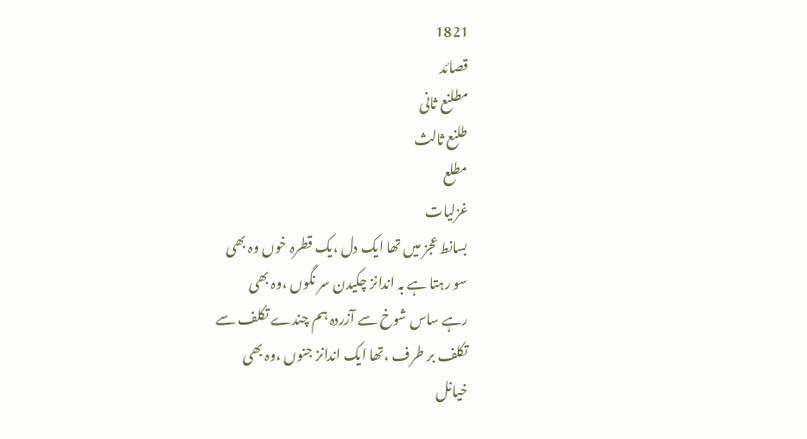1821
قصائد
مطلنع ثانی
طلنع ثالث
مطلع
غزلیات
بسانط عجز میں تھا ایک دل ،یک قطرہ خوں وہ بھی
سو رہتا ہے بہ اندانز چکیدن سر نگوں ،وہ بھی
رہے ساس شوخ سے آزردہ ہم چندے تکلف سے
تکلف بر طرف ،تھا ایک اندانز جنوں ،وہ بھی
خیانل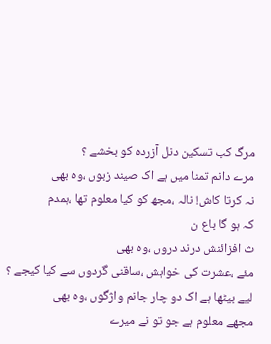مرگ کب تسکین دنل آزردہ کو بخشے ؟
مرے دانم تمنا میں ہے اک صیند زبوں ،وہ بھی
نہ کرتا کاش! نالہ ،مجھ کو کیا معلوم تھا ،ہمدم
کہ ہو گا باع ن
ث افزائنش درند دروں ،وہ بھی
مئے ،عشرت کی خواہش ،ساقنی گردوں سے کیا کیجے ؟
لیے بیٹھا ہے اک دو چار جانم واژگوں ،وہ بھی
مجھے معلوم ہے جو تو نے میرے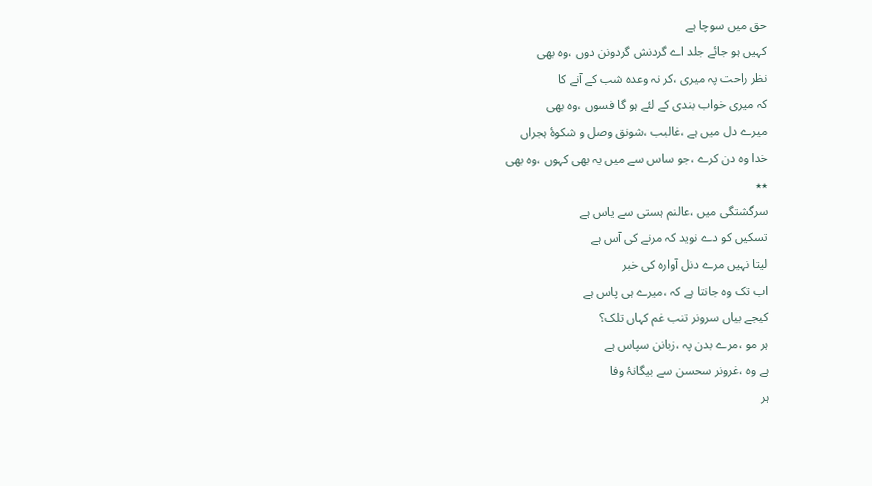حق میں سوچا ہے
کہیں ہو جائے جلد اے گردنش گردونن دوں ،وہ بھی
نظر راحت پہ میری ،کر نہ وعدہ شب کے آنے کا
کہ میری خواب بندی کے لئے ہو گا فسوں ،وہ بھی
میرے دل میں ہے ،غالبب ،شونق وصل و شکوۂ ہجراں
خدا وہ دن کرے ،جو ساس سے میں یہ بھی کہوں ،وہ بھی
٭٭
سرگشتگی میں ،عالنم ہستی سے یاس ہے
تسکیں کو دے نوید کہ مرنے کی آس ہے
لیتا نہیں مرے دنل آوارہ کی خبر
اب تک وہ جانتا ہے کہ ،میرے ہی پاس ہے
کیجے بیاں سرونر تنب غم کہاں تلک؟
ہر مو ،مرے بدن پہ ،زبانن سپاس ہے
ہے وہ ،غرونر سحسن سے بیگانۂ وفا
ہر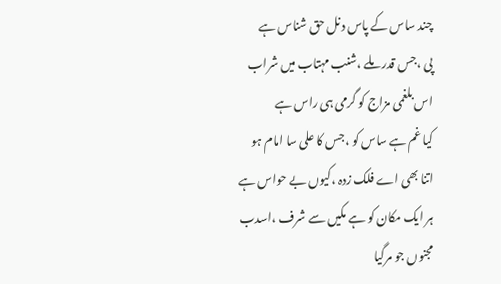چند ساس کے پاس دنل حق شناس ہے
پی ،جس قدر ملے ،شنب مہتاب میں شراب
اس بلغمی مزاج کو گرمی ہی راس ہے
کیا غم ہے ساس کو ،جس کا علی سا امام ہو
اتنا بھی اے فلک زدہ ،کیوں بے حواس ہے
ہر ایک مکان کو ہے مکیں سے شرف ،اسدب
مجنوں جو مرگیا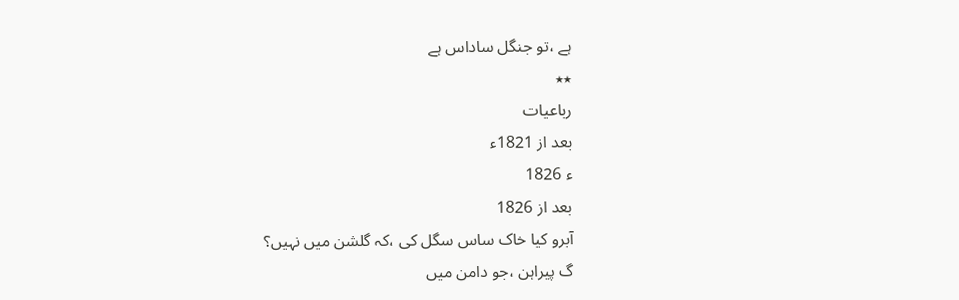ہے ،تو جنگل ساداس ہے
٭٭
رباعیات
بعد از 1821ء
ء 1826
بعد از 1826
آبرو کیا خاک ساس سگل کی ،کہ گلشن میں نہیں؟
گ پیراہن ،جو دامن میں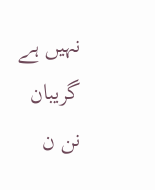نہیں ہے گریبان نن ن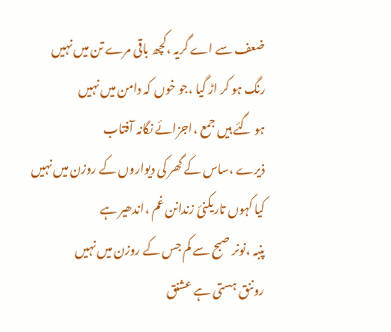ضعف سے اے گریہ ،کچھ باقی مرے تن میں نہیں
رنگ ہو کر اڑ گیا ،جو خوں کہ دامن میں نہیں
ہو گئے ہیں جمع ،اجزائے نگانہ آفتاب
ذیرے ،ساس کے گھر کی دیواروں کے روزن میں نہیں
کیا کہوں تاریکنئ زندانن غم ،اندھیر ہے
پنبہ ،نونر صبح سے کم جس کے روزن میں نہیں
روننق ہستی ہے عشنق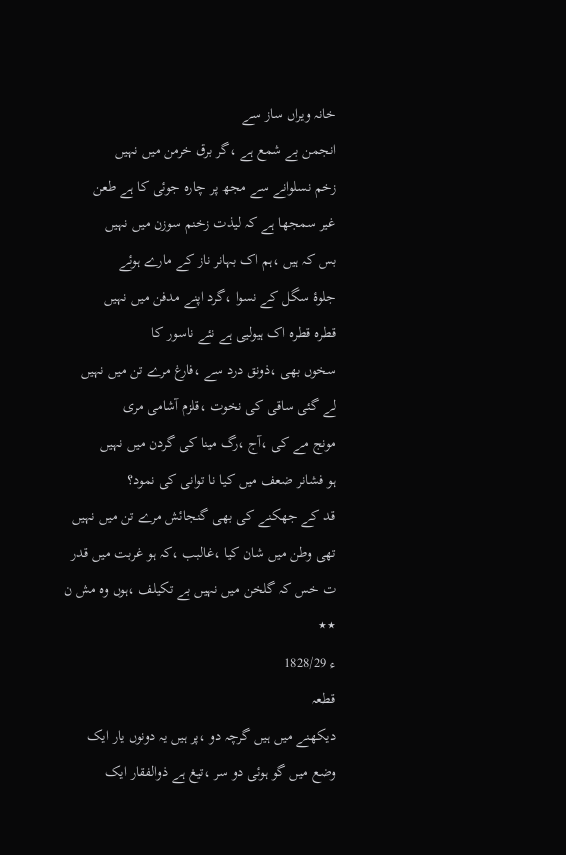خانہ ویراں ساز سے
انجمن بے شمع ہے ،گر برق خرمن میں نہیں
زخم نسلوانے سے مجھ پر چارہ جوئی کا ہے طعن
غیر سمجھا ہے کہ لیذت زخنم سوزن میں نہیں
بس کہ ہیں ،ہم اک بہانر ناز کے مارے ہوئے
جلوۂ سگل کے نسوا ،گرد اپنے مدفن میں نہیں
قطرہ قطرہ اک ہیولیی ہے نئے ناسور کا
سخوں بھی ،ذونق درد سے ،فارغ مرے تن میں نہیں
لے گئی ساقی کی نخوت ،قلزم آشامی مری
مونج مے کی ،آج ،رگ مینا کی گردن میں نہیں
ہو فشانر ضعف میں کیا نا توانی کی نمود؟
قد کے جھکنے کی بھی گنجائش مرے تن میں نہیں
تھی وطن میں شان کیا ،غالبب ،کہ ہو غربت میں قدر
ت خس کہ گلخن میں نہیں بے تکیلف ،ہوں وہ مش ن
٭٭
ء 1828/29
قطعہ
دیکھنے میں ہیں گرچہ دو ،پر ہیں یہ دونوں یار ایک
وضع میں گو ہوئی دو سر ،تیغ ہے ذوالفقار ایک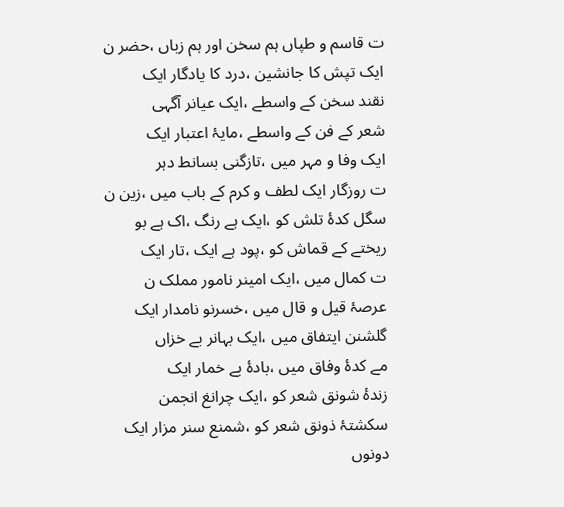ت قاسم و طپاں ہم سخن اور ہم زباں ،حضر ن
ایک تپش کا جانشین ،درد کا یادگار ایک
نقند سخن کے واسطے ،ایک عیانر آگہی
شعر کے فن کے واسطے ،مایۂ اعتبار ایک
ایک وفا و مہر میں ،تازگنی بسانط دہر
ت روزگار ایک لطف و کرم کے باب میں ،زین ن
سگل کدۂ تلش کو ،ایک ہے رنگ ،اک ہے بو
ریختے کے قماش کو ،پود ہے ایک ،تار ایک
ت کمال میں ،ایک امینر نامور مملک ن
عرصۂ قیل و قال میں ،خسرنو نامدار ایک
گلشنن ایتفاق میں ،ایک بہانر بے خزاں
مے کدۂ وفاق میں ،بادۂ بے خمار ایک
زندۂ شونق شعر کو ،ایک چرانغ انجمن
سکشتۂ ذونق شعر کو ،شمنع سنر مزار ایک
دونوں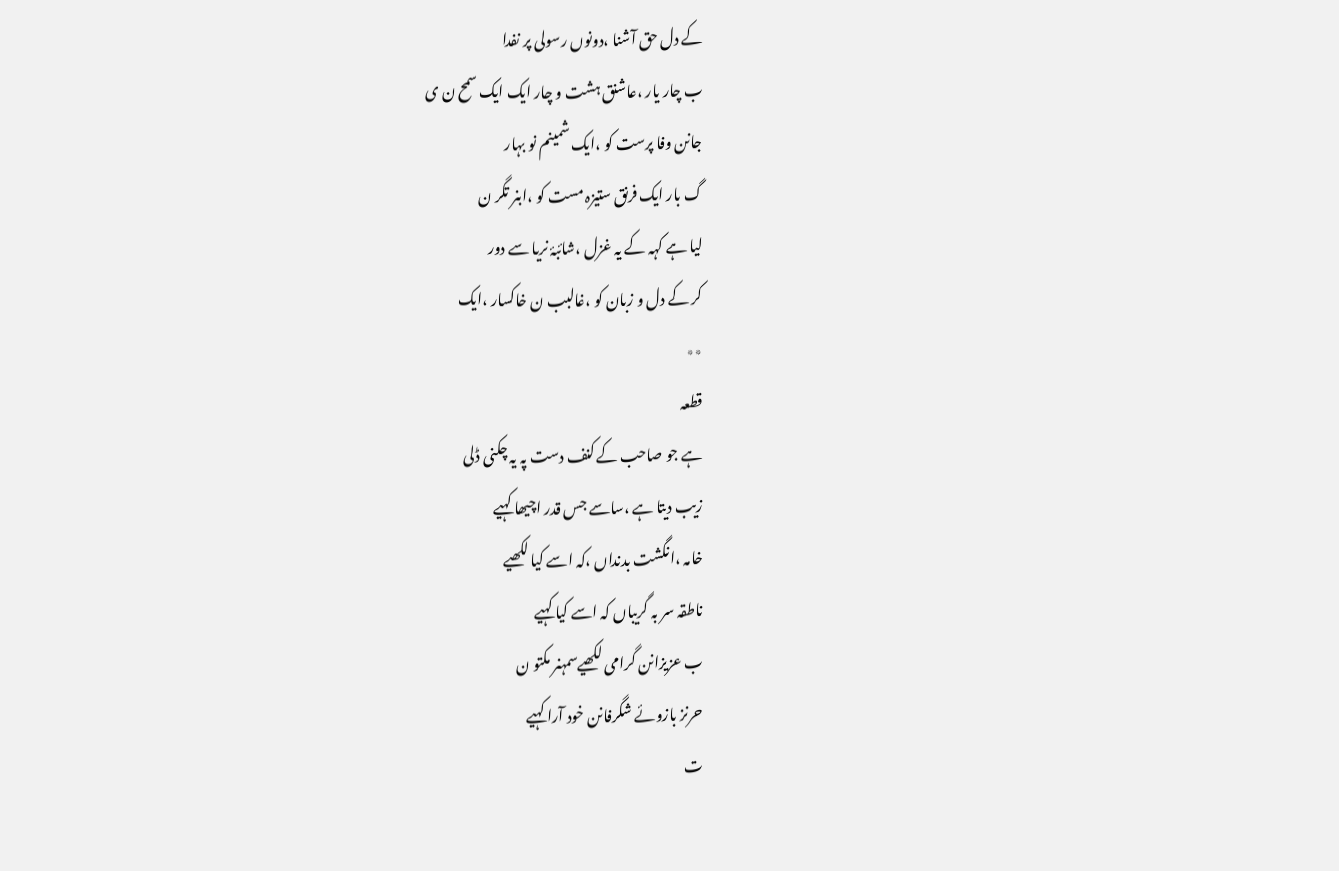کے دل حق آشنا ،دونوں رسولی پر نفدا
ب چار یار ،عاشنق ہشت و چار ایک ایک سمح ن ی
جانن وفا پرست کو ،ایک شمینم نو بہار
گ بار ایک فرنق ستیزہ مست کو ،ابنر تگر ن
لیا ہے کہہ کے یہ غزل ،شائبۂ نریا سے دور
کر کے دل و زبان کو ،غالبب ن خاکسار ،ایک
٭٭
قطعہ
ہے جو صاحب کے کنف دست پہ یہ چکنی ڈلی
زیب دیتا ہے ،ساسے جس قدر اچیھا کہیے
خامہ ،انگشت بدنداں ،کہ اسے کیا لکھیے
ناطقہ سر بہ گریباں کہ اسے کیا کہیے
ب عزیزانن گرامی لکھیےسمہنر مکتو ن
حرنز بازوئے شگرفانن خود آرا کہیے
ت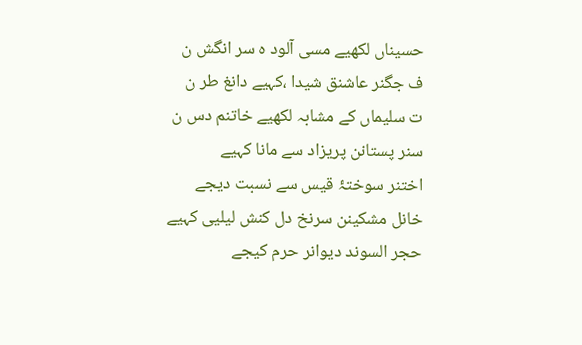حسیناں لکھیے مسی آلود ہ سر انگش ن
ف جگنر عاشنق شیدا ،کہیے دانغ طر ن
ت سلیماں کے مشابہ لکھیے خاتنم دس ن
سنر پستانن پریزاد سے مانا کہیے
اختنر سوختۂ قیس سے نسبت دیجے
خانل مشکینن سرنخ دل کنش لیلیی کہیے
حجر السوند دیوانر حرم کیجے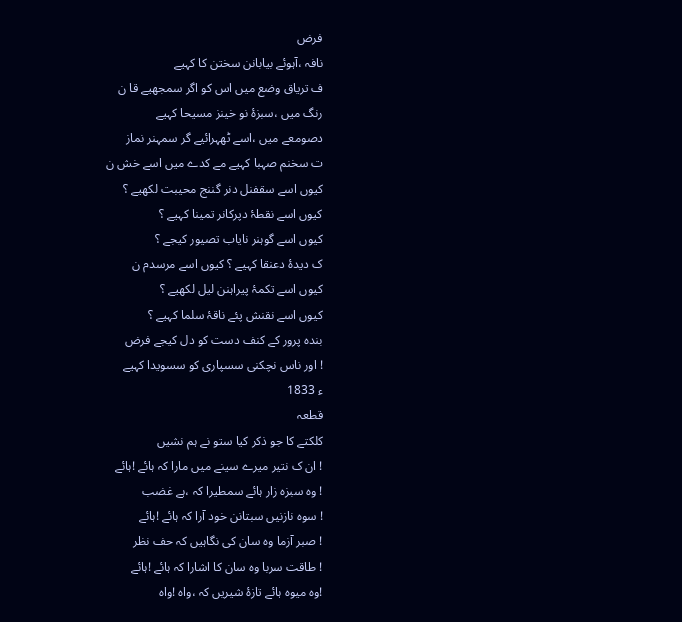فرض
نافہ ،آہوئے بیابانن سختن کا کہیے
ف تریاق وضع میں اس کو اگر سمجھیے قا ن
رنگ میں ،سبزۂ نو خینز مسیحا کہیے
دصومعے میں ،اسے ٹھہرائیے گر سمہنر نماز
ت سخنم صہبا کہیے مے کدے میں اسے خش ن
کیوں اسے سقفنل دنر گننج محیبت لکھیے ؟
کیوں اسے نقطۂ دپرکانر تمینا کہیے ؟
کیوں اسے گوہنر نایاب تصیور کیجے ؟
ک دیدۂ دعنقا کہیے ؟ کیوں اسے مرسدم ن
کیوں اسے تکمۂ پیراہنن لیل لکھیے ؟
کیوں اسے نقنش پئے ناقۂ سلما کہیے ؟
بندہ پرور کے کنف دست کو دل کیجے فرض
! اور ناس نچکنی سسپاری کو سسویدا کہیے
ء 1833
قطعہ
کلکتے کا جو ذکر کیا ستو نے ہم نشیں
! ان ک نتیر میرے سینے میں مارا کہ ہائے !ہائے
! وہ سبزہ زار ہائے سمطیرا کہ ،ہے غضب
! سوہ نازنیں سبتانن خود آرا کہ ہائے !ہائے
! صبر آزما وہ سان کی نگاہیں کہ حف نظر
! طاقت سربا وہ سان کا اشارا کہ ہائے !ہائے
!وہ میوہ ہائے تازۂ شیریں کہ ،واہ !واہ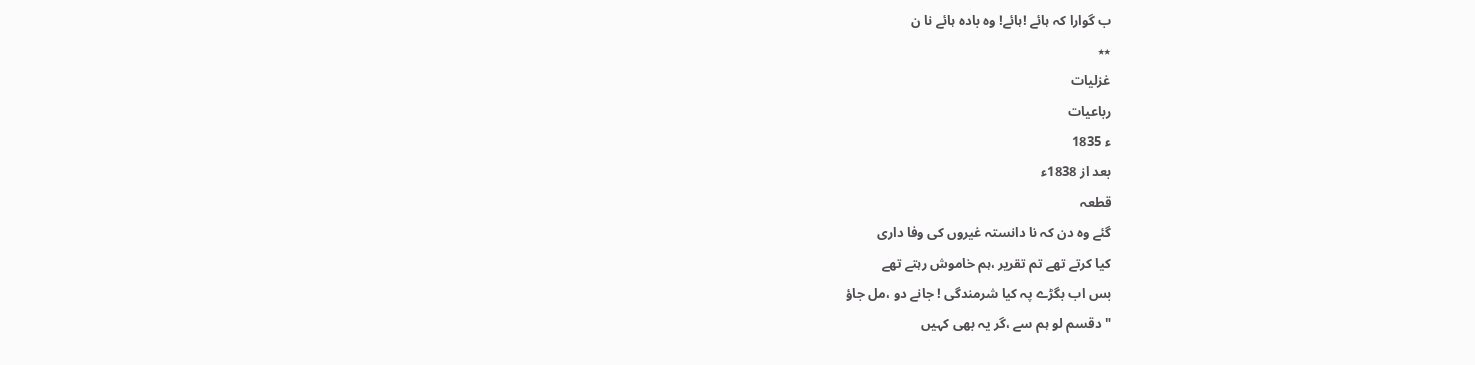ب گوارا کہ ہائے !ہائے! وہ بادہ ہائے نا ن
٭٭
غزلیات
رباعیات
ء 1835
بعد از 1838ء
قطعہ
گئے وہ دن کہ نا دانستہ غیروں کی وفا داری
کیا کرتے تھے تم تقریر ،ہم خاموش رہتے تھے
بس اب بگڑے پہ کیا شرمندگی ! جانے دو ،مل جاؤ
" دقسم لو ہم سے ،گر یہ بھی کہیں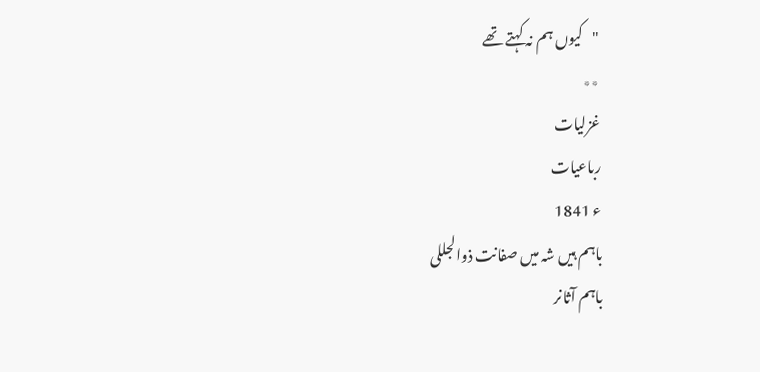"کیوں ہم نہ کہتے تھے
٭٭
غزلیات
رباعیات
ء 1841
باہم ہیں شہ میں صفانت ذوالجللی
باہم آثانر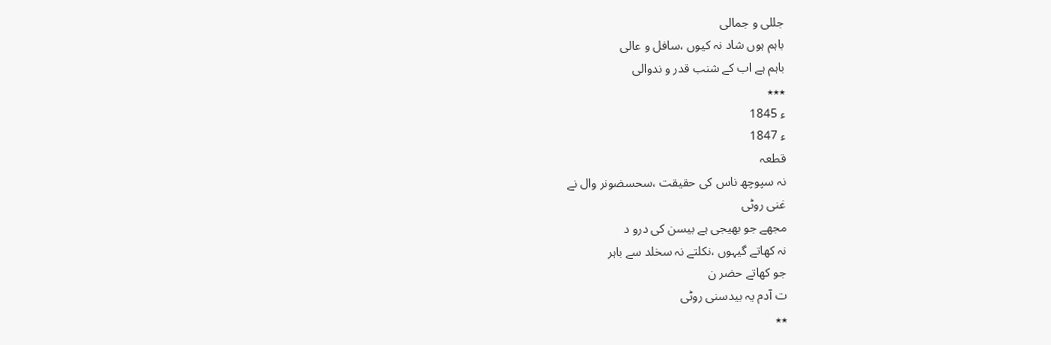جللی و جمالی
باہم ہوں شاد نہ کیوں ،سافل و عالی
باہم ہے اب کے شنب قدر و ندوالی
٭٭٭
ء 1845
ء 1847
قطعہ
نہ سپوچھ ناس کی حقیقت ،سحسضونر وال نے
غنی روٹی
مجھے جو بھیجی ہے بیسن کی درو د
نہ کھاتے گیہوں ،نکلتے نہ سخلد سے باہر
جو کھاتے حضر ن
ت آدم یہ بیدسنی روٹی
٭٭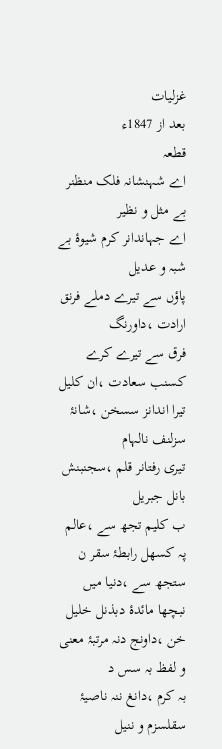غزلیات
بعد از 1847ء
قطعہ
اے شہنشانہ فلک منظنر بے مثل و نظیر
اے جہاندانر کرم شیوۂ بے شبہ و عدیل
پاؤں سے تیرے دملے فرنق ارادت ،داورنگ
فرق سے تیرے کرے کسنب سعادت ،ان کلیل
تیرا اندانز سسخن ،شانۂ سزلنف نالہام
تیری رفتانر قلم ،سجنبنش بانل جبریل
ب کلیم تجھ سے ،عالم پہ کسھل رابطۂ سقر ن
ستجھ سے ،دنیا میں نبچھا مائدۂ دبذنل خلیل
خن ،داونج دنہ مرتبۂ معنی و لفظ بہ سس د
بہ کرم ،دانغ ننہ ناصیۂ سقلسزم و ننیل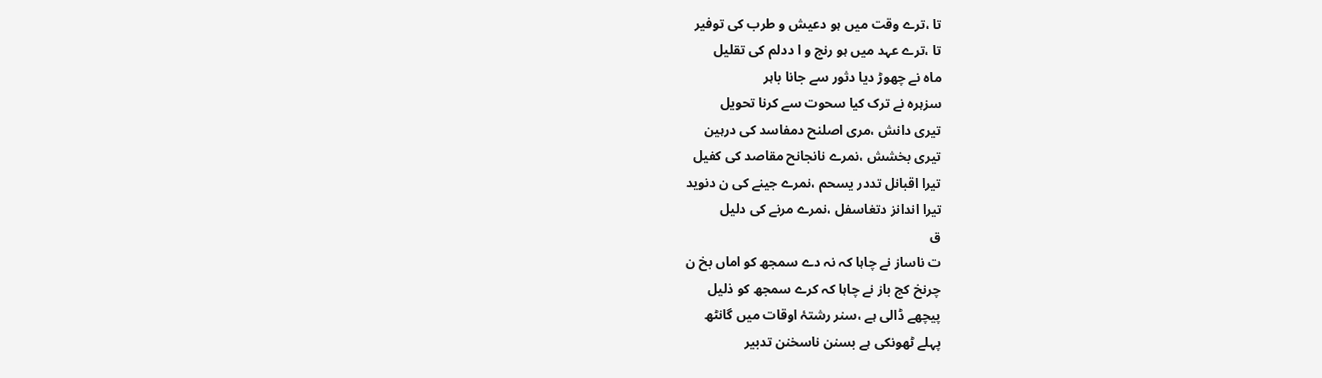تا ،ترے وقت میں ہو دعیش و طرب کی توفیر
تا ،ترے عہد میں ہو رنج و ا ددلم کی تقلیل
ماہ نے چھوڑ دیا دثور سے جانا باہر
سزہرہ نے ترک کیا سحوت سے کرنا تحویل
تیری دانش ،مری اصلنح دمفاسد کی درہین
تیری بخشش ،نمرے نانجانح مقاصد کی کفیل
تیرا اقبانل تددر یسحم ،نمرے جینے کی ن دنوید
تیرا اندانز دتغاسفل ،نمرے مرنے کی دلیل
ق
ت ناساز نے چاہا کہ نہ دے سمجھ کو اماں بخ ن
چرنخ کج باز نے چاہا کہ کرے سمجھ کو ذلیل
پیچھے ڈالی ہے ،سنر رشتۂ اوقات میں گانٹھ
پہلے ٹھونکی ہے بسنن ناسخنن تدبیر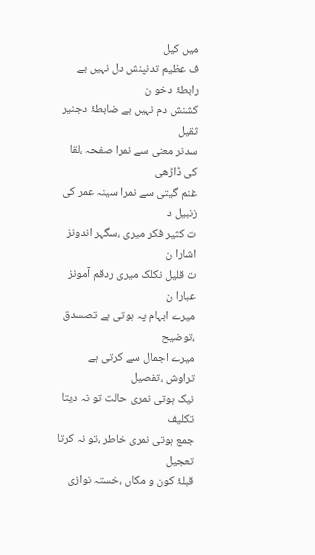میں کیل
ف عظیم تدنپنش دل نہیں بے رابطۂ دخو ن
کشنش دم نہیں بے ضابطۂ دجنیر ثقیل
سدنر معنی سے نمرا صفحہ ،لقا کی ڈاڑھی
غنم گیتی سے نمرا سینہ عمر کی زنبیل د
ت کثیر فکر میری ،سگہر اندونز اشارا ن
ت قلیل نکلک میری ردقم آمونز عبارا ن
میرے ابہام پہ ہوتی ہے تصسدق ،توضیح
میرے اجمال سے کرتی ہے تراوش ،تفصیل
نیک ہوتی نمری حالت تو نہ دیتا تکلیف
جمع ہوتی نمری خاطر ،تو نہ کرتا تعجیل
قبلۂ کون و مکاں ،خستہ نوازی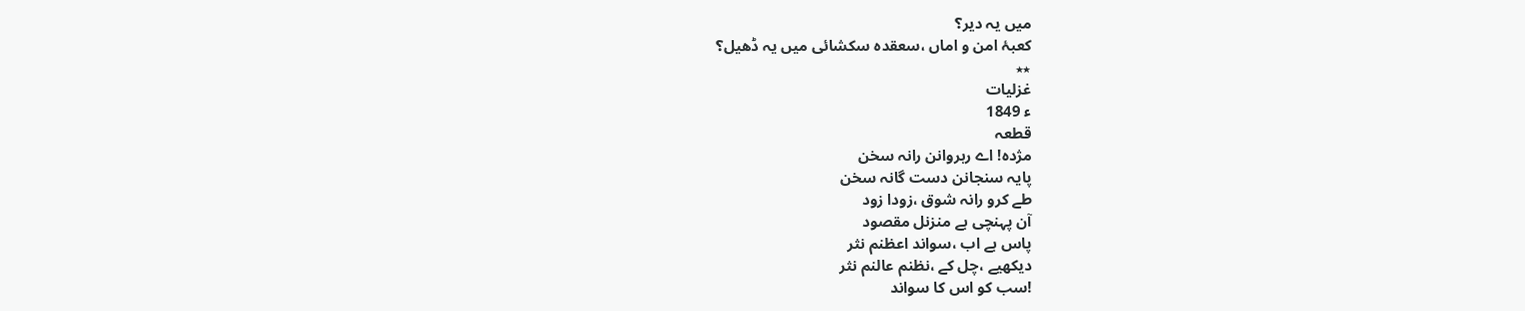میں یہ دیر؟
کعبۂ امن و اماں ،سعقدہ سکشائی میں یہ ڈھیل؟
٭٭
غزلیات
ء 1849
قطعہ
مژدہ! اے رہروانن رانہ سخن
پایہ سنجانن دست گانہ سخن
طے کرو رانہ شوق ،زودا زود
آن پہنچی ہے منزنل مقصود
پاس ہے اب ،سواند اعظنم نثر
دیکھیے ،چل کے ،نظنم عالنم نثر
!سب کو اس کا سواند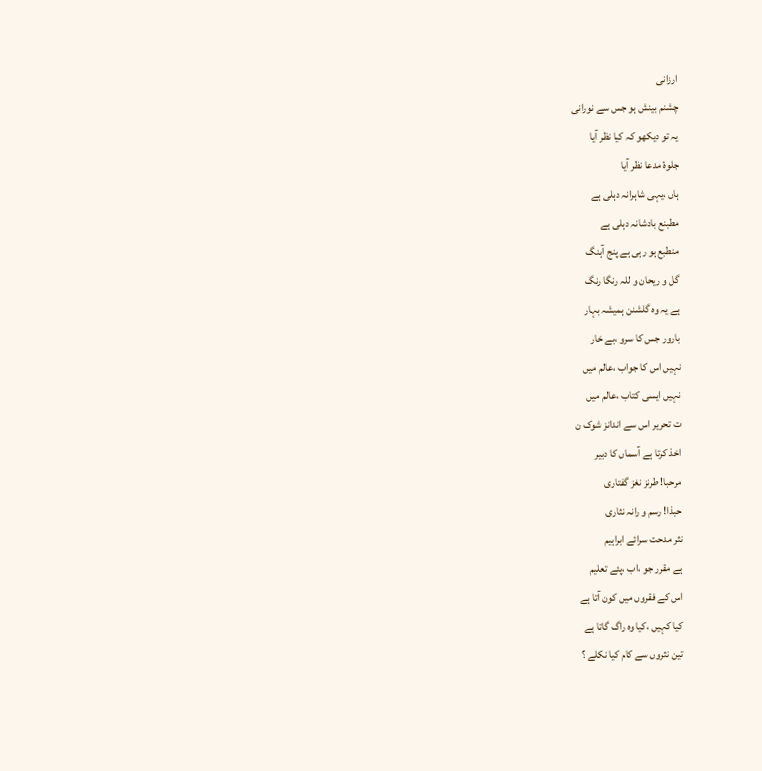ارزانی
چشنم بینش ہو جس سے نورانی
یہ تو دیکھو کہ کیا نظر آیا
جلوۂ مدعا نظر آیا
ہاں ،یہی شاہرانہ دہلی ہے
مطبنع بادشانہ دہلی ہے
منطبع ہو رہی ہے پنج آہنگ
گل و ریحان و للہ رنگا رنگ
ہے یہ وہ گلشنن ہمیشہ بہار
بارور جس کا سرو ،بے خار
نہیں اس کا جواب ،عالم میں
نہیں ایسی کتاب ،عالم میں
ت تحریر اس سے اندانز شوک ن
اخذ کرتا ہے آسماں کا دبیر
مرحبا! طرنز نغز گفتاری
حبذا! رسم و رانہ نثاری
نثر مدحت سرائے ابراہیم
ہے مقرر جو ،اب ،پئے تعلیم
اس کے فقروں میں کون آتا ہے
کیا کہیں ،کیا وہ راگ گاتا ہے
تین نثروں سے کام کیا نکلے ؟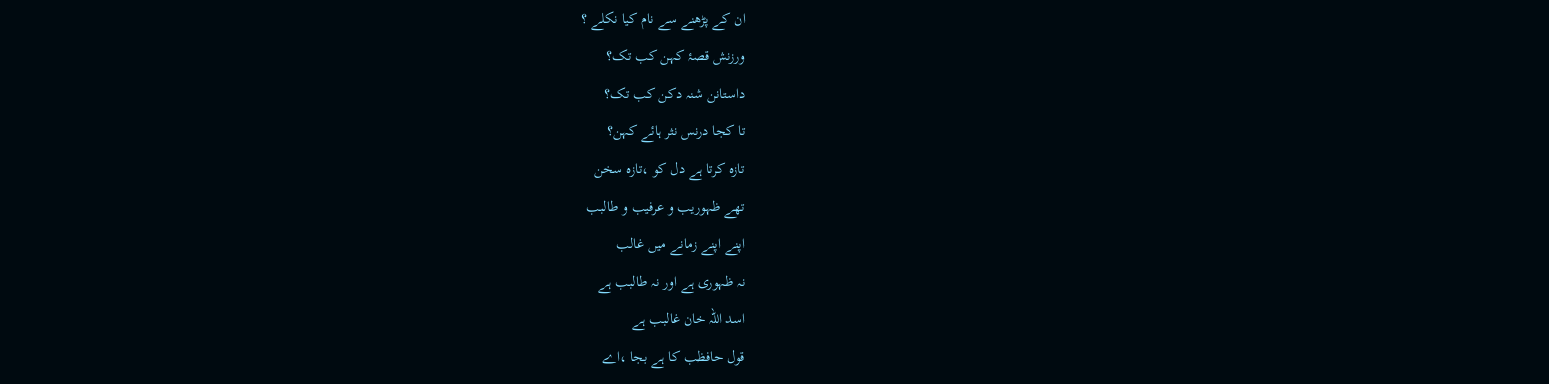ان کے پڑھنے سے نام کیا نکلے ؟
ورزنش قصۂ کہن کب تک؟
داستانن شنہ دکن کب تک؟
تا کجا درنس نثر ہائے کہن؟
تازہ کرتا ہے دل کو ،تازہ سخن
تھے ظہوریب و عرفیب و طالبب
اپنے اپنے زمانے میں غالب
نہ ظہوری ہے اور نہ طالبب ہے
اسد اللہ خان غالبب ہے
قول حافظب کا ہے بجا ،اے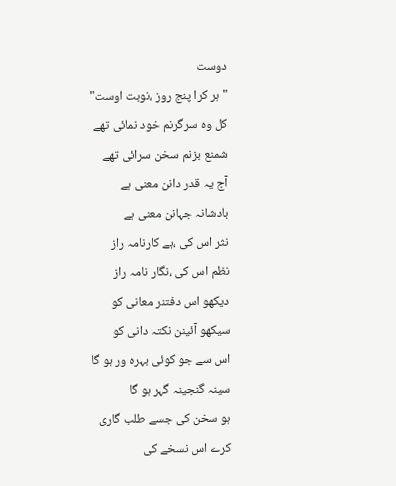دوست
"ہر کرا پنج روز ،نوبت اوست"
کل وہ سرگرنم خود نمائی تھے
شمنع بزنم سخن سرائی تھے
آج یہ قدر دانن معنی ہے
بادشانہ جہانن معنی ہے
نثر اس کی ،ہے کارنامہ راز
نظم اس کی ،نگار نامہ راز
دیکھو اس دفتنر معانی کو
سیکھو آئینن نکتہ دانی کو
اس سے جو کوئی بہرہ ور ہو گا
سینہ گنجینہ گہر ہو گا
ہو سخن کی جسے طلب گاری
کرے اس نسخے کی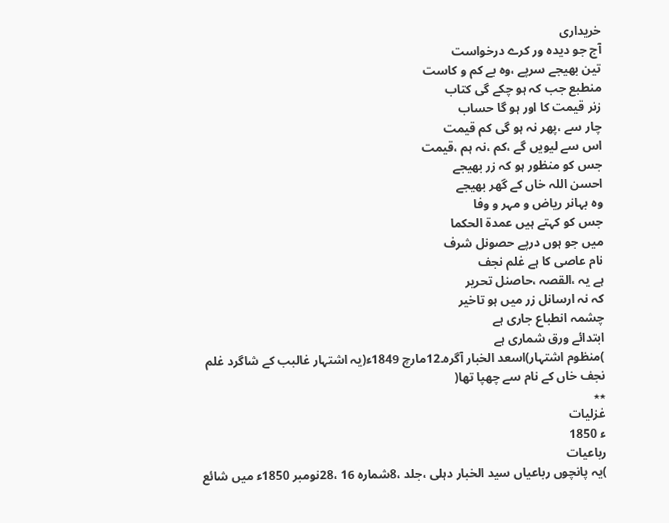خریداری
آج جو دیدہ ور کرے درخواست
تین بھیجے سرپے ،وہ بے کم و کاست
منطبع جب کہ ہو چکے گی کتاب
زنر قیمت کا اور ہو گا حساب
چار سے ،پھر نہ ہو گی کم قیمت
اس سے لیویں گے ،کم ،نہ ہم ،قیمت
جس کو منظور ہو کہ زر بھیجے
احسن اللہ خاں کے گھر بھیجے
وہ بہانر ریاض و مہر و وفا
جس کو کہتے ہیں عمدۃ الحکما
میں جو ہوں درپے حصونل شرف
نام عاصی کا ہے غلم نجف
ہے یہ ،القصہ ،حاصنل تحریر
کہ نہ ارسانل زر میں ہو تاخیر
چشمہ انطباع جاری ہے
ابتدائے ورق شماری ہے
)منظوم اشتہار)اسعد الخبار آگرہ۔12مارچ 1849ء(یہ اشتہار غالبب کے شاگرد غلم نجف خاں کے نام سے چھپا تھا(
٭٭
غزلیات
ء 1850
رباعیات
)یہ پانچوں رباعیاں سید الخبار دہلی ،جلد ،8شمارہ 16 ،28نومبر 1850ء میں شائع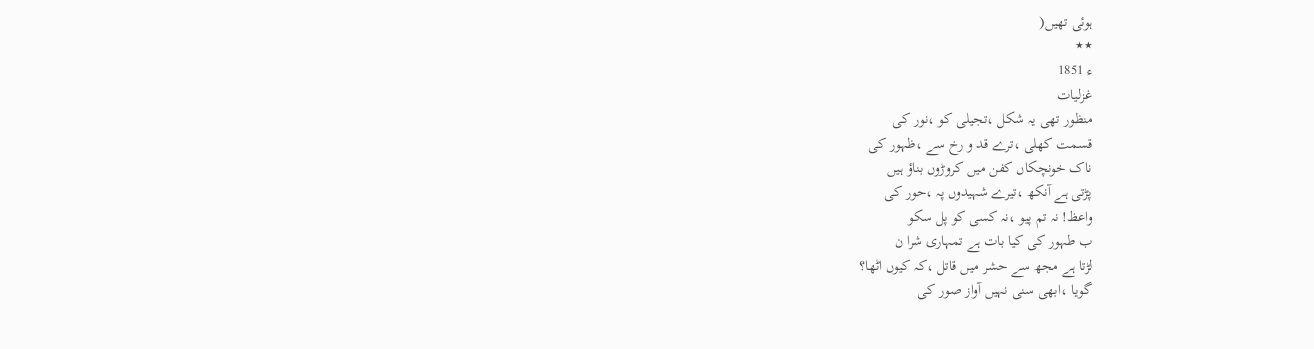ہوئی تھیں(
٭٭
ء 1851
غزلیات
منظور تھی یہ شکل ،تجیلی کو ،نور کی
قسمت کھلی ،ترے قد و رخ سے ،ظہور کی
ناک خونچکاں کفن میں کروڑوں بناؤ ہیں
پڑتی ہے آنکھ ،تیرے شہیدوں پہ ،حور کی
واعظ! نہ تم پیو ،نہ کسی کو پل سکو
ب طہور کی کیا بات ہے تمہاری شرا ن
لڑتا ہے مجھ سے حشر میں قاتل ،کہ کیوں اٹھا؟
گویا ،ابھی سنی نہیں آواز صور کی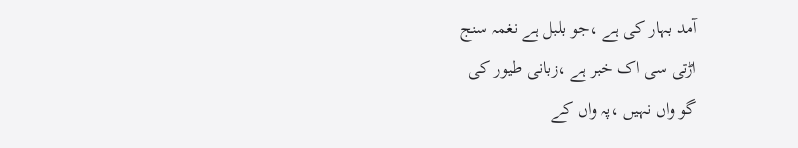آمد بہار کی ہے ،جو بلبل ہے نغمہ سنج
اڑتی سی اک خبر ہے ،زبانی طیور کی
گو واں نہیں ،پہ واں کے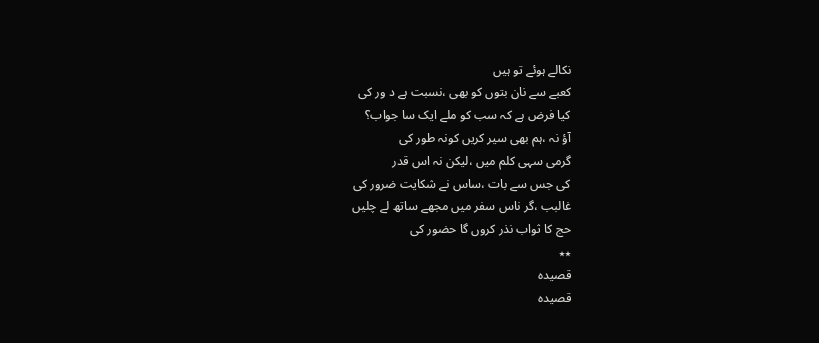نکالے ہوئے تو ہیں
کعبے سے نان بتوں کو بھی ،نسبت ہے د ور کی
کیا فرض ہے کہ سب کو ملے ایک سا جواب؟
آؤ نہ ،ہم بھی سیر کریں کونہ طور کی
گرمی سہی کلم میں ،لیکن نہ اس قدر
کی جس سے بات ،ساس نے شکایت ضرور کی
غالبب ،گر ناس سفر میں مجھے ساتھ لے چلیں
حج کا ثواب نذر کروں گا حضور کی
٭٭
قصیدہ
قصیدہ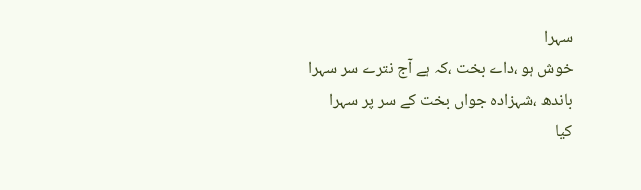سہرا
خوش ہو ،داے بخت ،کہ ہے آج نترے سر سہرا
باندھ ،شہزادہ جواں بخت کے سر پر سہرا
کیا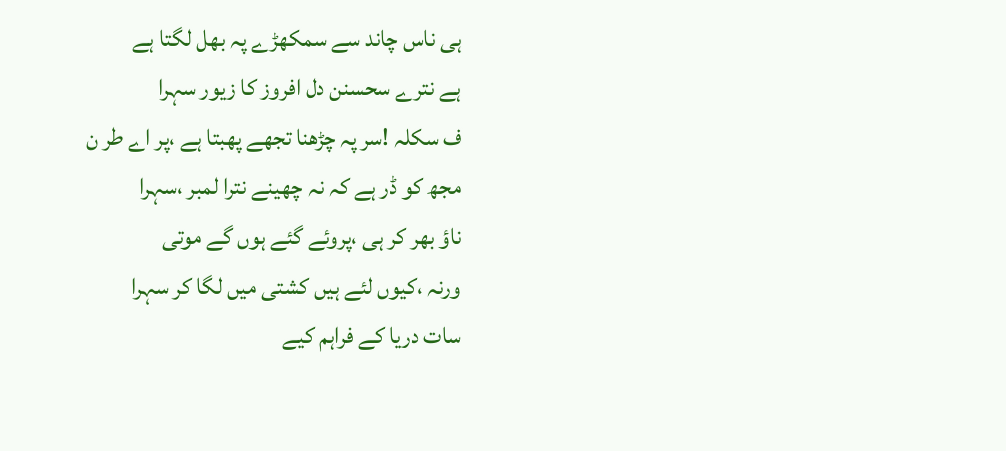ہی ناس چاند سے سمکھڑے پہ بھل لگتا ہے
ہے نترے سحسنن دل افروز کا زیور سہرا
ف سکلہ !سر پہ چڑھنا تجھے پھبتا ہے ،پر اے طر ن
مجھ کو ڈر ہے کہ نہ چھینے نترا لمبر ،سہرا
ناؤ بھر کر ہی ،پروئے گئے ہوں گے موتی
ورنہ ،کیوں لئے ہیں کشتی میں لگا کر سہرا
سات دریا کے فراہم کیے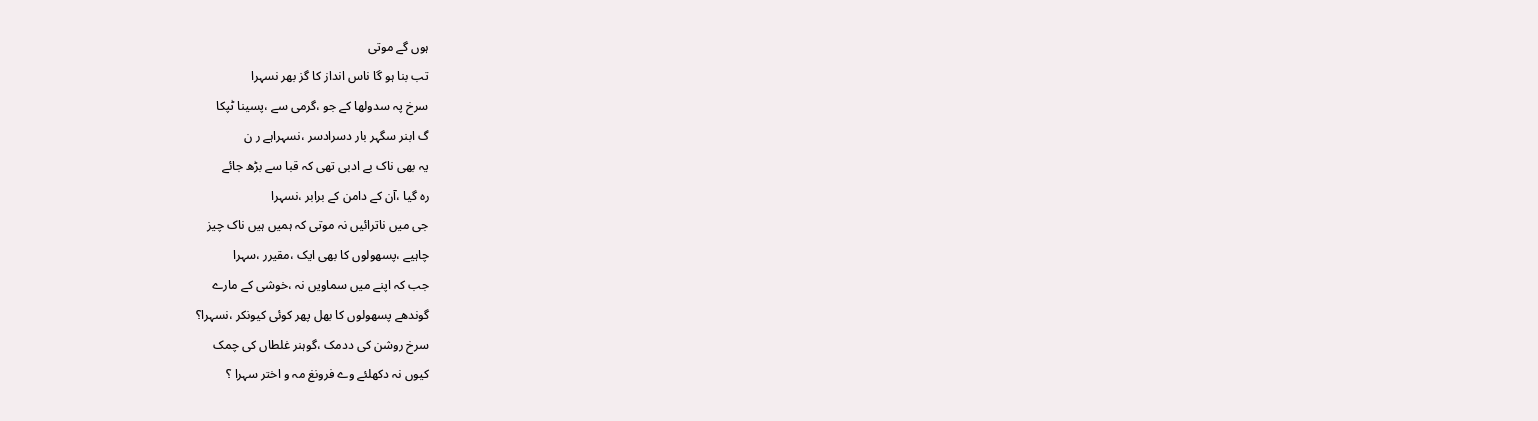ہوں گے موتی
تب بنا ہو گا ناس انداز کا گز بھر نسہرا
سرخ پہ سدولھا کے جو ،گرمی سے ،پسینا ٹپکا
گ ابنر سگہر بار دسرادسر ،نسہراہے ر ن
یہ بھی ناک بے ادبی تھی کہ قبا سے بڑھ جائے
رہ گیا ،آن کے دامن کے برابر ،نسہرا
جی میں ناترائیں نہ موتی کہ ہمیں ہیں ناک چیز
چاہیے ،پسھولوں کا بھی ایک ،مقیرر ،سہرا
جب کہ اپنے میں سماویں نہ ،خوشی کے مارے
گوندھے پسھولوں کا بھل پھر کوئی کیونکر ،نسہرا؟
سرخ روشن کی ددمک ،گوہنر غلطاں کی چمک
کیوں نہ دکھلئے وے فرونغ مہ و اختر سہرا ؟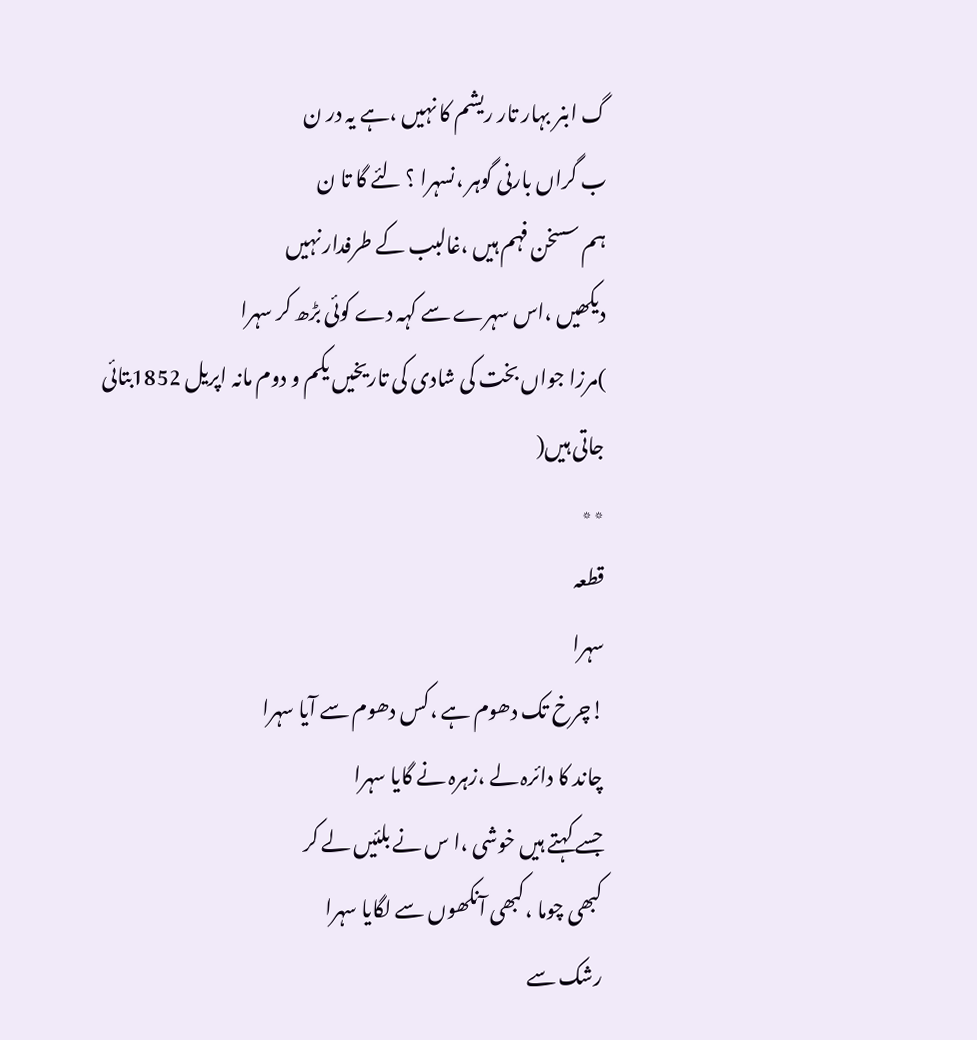گ ابنر بہار تار ریشم کا نہیں ،ہے یہ در ن
ب گراں بارنی گوہر ،نسہرا ؟ لئے گا تا ن
ہم سسخن فہم ہیں ،غالبب کے طرفدار نہیں
دیکھیں ،اس سہرے سے کہہ دے کوئی بڑھ کر سہرا
)مرزا جواں بخت کی شادی کی تاریخیں یکم و دوم مانہ اپریل 1852بتائی جاتی ہیں(
٭٭
قطعہ
سہرا
!چرخ تک دھوم ہے ،کس دھوم سے آیا سہرا
چاند کا دائرہ لے ،زہرہ نے گایا سہرا
جسے کہتے ہیں خوشی ،ا س نے بلئیں لے کر
کبھی چوما ،کبھی آنکھوں سے لگایا سہرا
رشک سے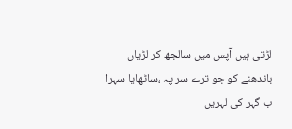لڑتی ہیں آپس میں سالجھ کر لڑیاں
باندھنے کو جو ترے سر پہ ،ساٹھایا سہرا
ب گہر کی لہریں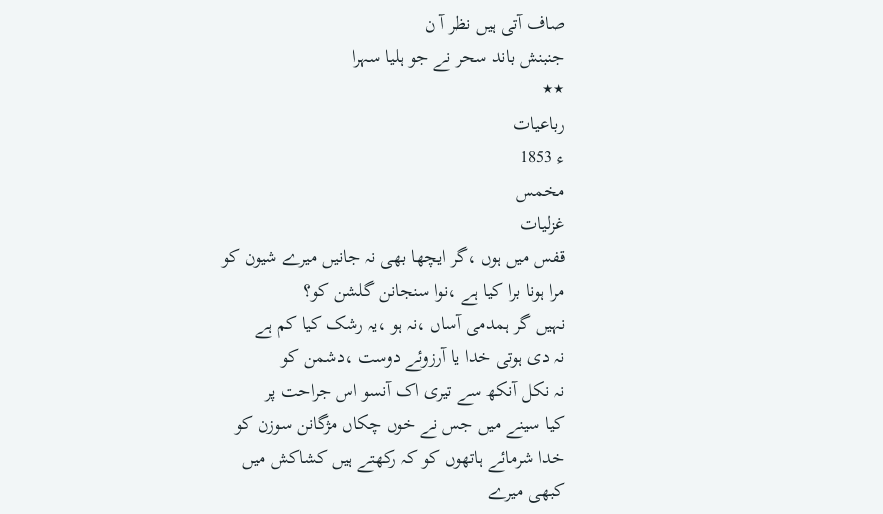صاف آتی ہیں نظر آ ن
جنبنش باند سحر نے جو ہلیا سہرا
٭٭
رباعیات
ء 1853
مخمس
غزلیات
قفس میں ہوں ،گر ایچھا بھی نہ جانیں میرے شیون کو
مرا ہونا برا کیا ہے ،نوا سنجانن گلشن کو؟
نہیں گر ہمدمی آساں ،نہ ہو ،یہ رشک کیا کم ہے
نہ دی ہوتی خدا یا آرزوئے دوست ،دشمن کو
نہ نکل آنکھ سے تیری اک آنسو اس جراحت پر
کیا سینے میں جس نے خوں چکاں مژگانن سوزن کو
خدا شرمائے ہاتھوں کو کہ رکھتے ہیں کشاکش میں
کبھی میرے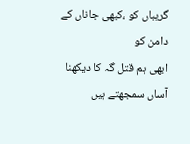گریباں کو ،کبھی جاناں کے دامن کو
ابھی ہم قتل گہ کا دیکھنا آساں سمجھتے ہیں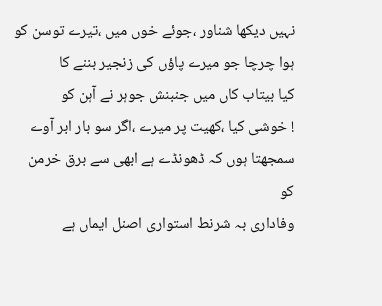نہیں دیکھا شناور ،جوئے خوں میں ،تیرے توسن کو
ہوا چرچا جو میرے پاؤں کی زنجیر بننے کا
کیا بیتاب کاں میں جنبنش جوہر نے آہن کو
! خوشی کیا ،کھیت پر میرے ،اگر سو بار ابر آوے
سمجھتا ہوں کہ ڈھونڈے ہے ابھی سے برق خرمن کو
وفاداری بہ شرنط استواری اصنل ایماں ہے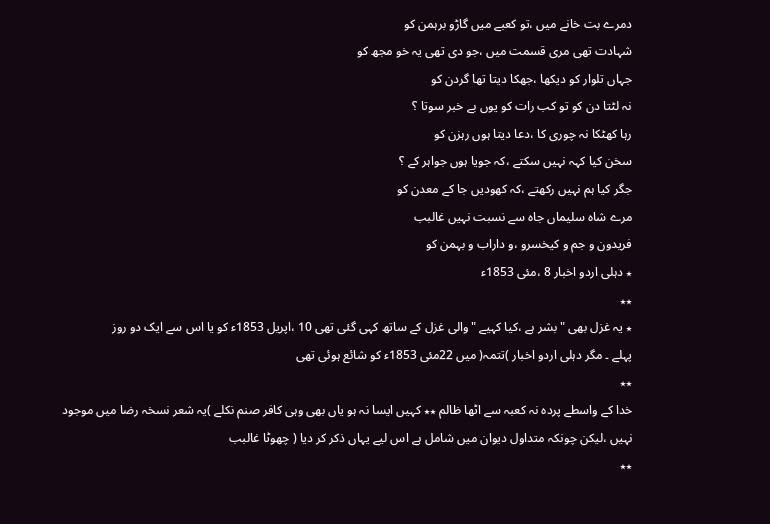دمرے بت خانے میں ،تو کعبے میں گاڑو برہمن کو
شہادت تھی مری قسمت میں ،جو دی تھی یہ خو مجھ کو
جہاں تلوار کو دیکھا ،جھکا دیتا تھا گردن کو
نہ لٹتا دن کو تو کب رات کو یوں بے خبر سوتا ؟
رہا کھٹکا نہ چوری کا ،دعا دیتا ہوں رہزن کو
سخن کیا کہہ نہیں سکتے ،کہ جویا ہوں جواہر کے ؟
جگر کیا ہم نہیں رکھتے ،کہ کھودیں جا کے معدن کو
مرے شاہ سلیماں جاہ سے نسبت نہیں غالبب
فریدون و جم و کیخسرو ،و داراب و بہمن کو
٭ دہلی اردو اخبار 8 ،مئی 1853ء
٭٭
٭ یہ غزل بھی "بشر ہے ،کیا کہیے "والی غزل کے ساتھ کہی گئی تھی 10 ،اپریل 1853ء کو یا اس سے ایک دو روز
پہلے ۔ مگر دہلی اردو اخبار )تتمہ( میں 22مئی 1853ء کو شائع ہوئی تھی
٭٭
خدا کے واسطے پردہ نہ کعبہ سے اٹھا ظالم ٭٭ کہیں ایسا نہ ہو یاں بھی وہی کافر صنم نکلے )یہ شعر نسخہ رضا میں موجود
نہیں ،لیکن چونکہ متداول دیوان میں شامل ہے اس لیے یہاں ذکر کر دیا ( چھوٹا غالبب
٭٭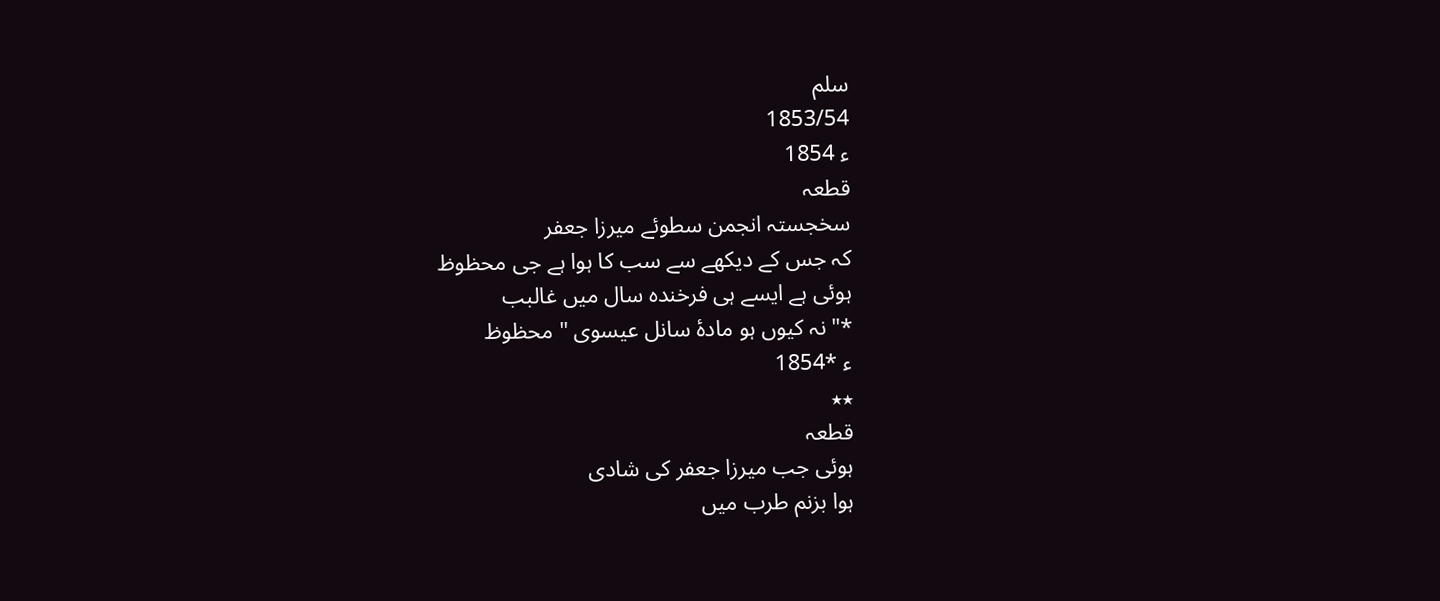سلم
1853/54
ء 1854
قطعہ
سخجستہ انجمن سطوئے میرزا جعفر
کہ جس کے دیکھے سے سب کا ہوا ہے جی محظوظ
ہوئی ہے ایسے ہی فرخندہ سال میں غالبب
*"نہ کیوں ہو مادۂ سانل عیسوی " محظوظ
ء *1854
٭٭
قطعہ
ہوئی جب میرزا جعفر کی شادی
ہوا بزنم طرب میں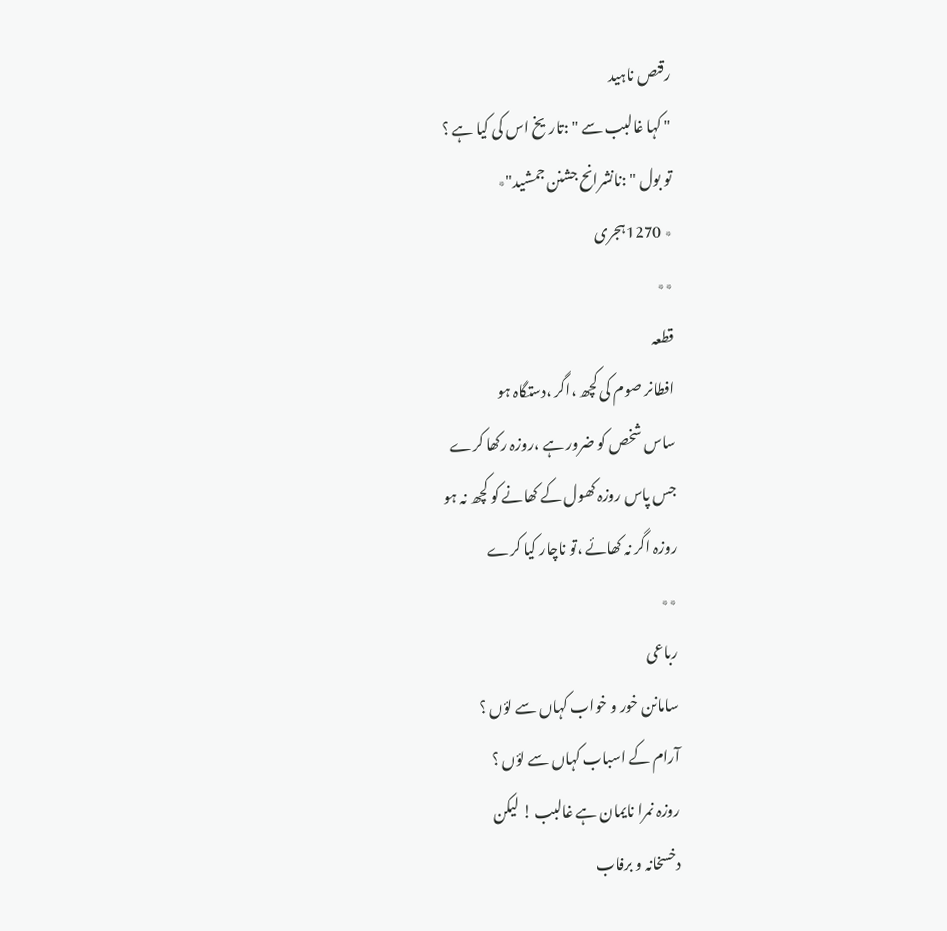رقنص ناہید
" کہا غالبب سے " :تاریخ اس کی کیا ہے ؟
تو بول " :نانشرانح جشنن جمشید"٭
٭ 1270ہجری
٭٭
قطعہ
افطانر صوم کی کچھ ،اگر ،دستگاہ ہو
ساس شخص کو ضرور ہے ،روزہ رکھا کرے
جس پاس روزہ کھول کے کھانے کو کچھ نہ ہو
روزہ اگر نہ کھائے ،تو ناچار کیا کرے
٭٭
رباعی
سامانن خور و خواب کہاں سے لؤں ؟
آرام کے اسباب کہاں سے لؤں ؟
روزہ نمرا نایمان ہے غالبب ! لیکن
دخسخانہ و برفاب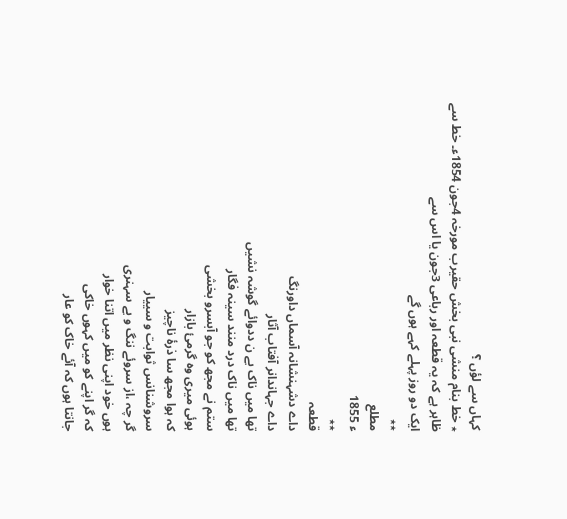کہاں سے لؤں ؟
٭ خط بنام منشی نبی بخش حقیرب مورخہ 4جون 1854ء۔ خط سے ظاہر ہے کہ یہ قطعہ اور رباعی 3جون یا اس سے
ایک دو روز پہلے کہے ہوں گے
٭٭
مطلع
ء 1855
٭٭
قطعہ
داے دشہنشانہ آسماں داورنگ
داے جہاندانر آفتاب آثار
تھا میں ناک بے ن ددوائے گوشہ نشیں
تھا میں ناک درد منند سینہ فگار
ستم نے مجھ کو جو آبسرو بخشی
ہوئی میری وہ گرمئ بازار
کہ ہوا مجھ سا ذرۂ ناچیز
سروشنانس ثوابت و سییار
گر چہ ،از سروئے ننگ و بے سہنری
ہوں خود اپنی نظر میں اتنا خوار
کہ گر اپنے کو میں کہوں خاکی
جانتا ہوں کہ آئے خاک کو عار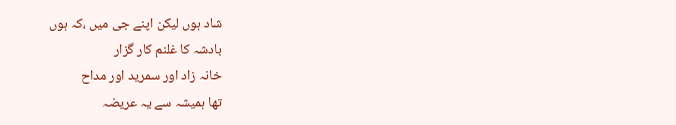شاد ہوں لیکن اپنے جی میں ،کہ ہوں
بادشہ کا غلنم کار گزار
خانہ زاد اور سمرید اور مداح
تھا ہمیشہ سے یہ عریضہ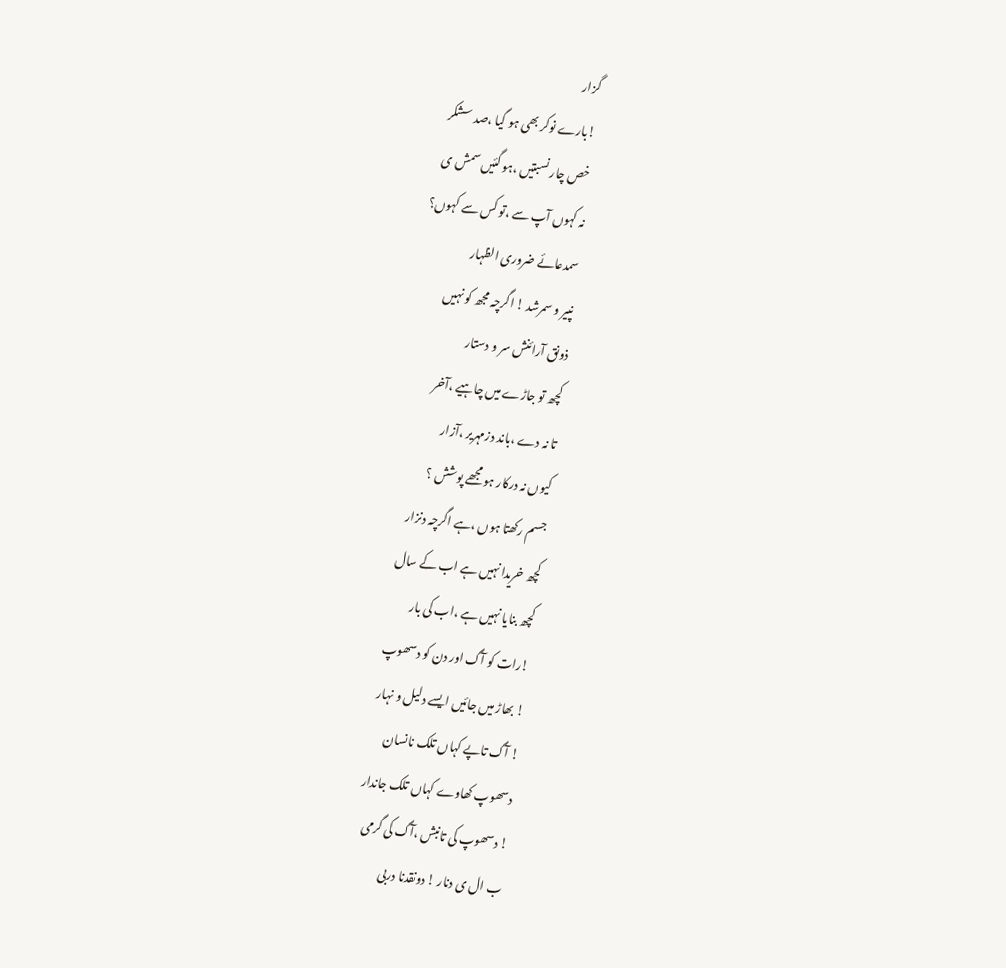گزار
!بارے نوکر بھی ہو گیا ،صد سشکر
خص چار نسبتیں ،ہو گئیں سمش ی
نہ کہوں آپ سے ،تو کس سے کہوں؟
سمدعائے ضروری الظہار
نپیر و سمرشد ! اگرچہ مجھ کو نہیں
ذونق آرائنش سر و دستار
کچھ تو جاڑے میں چاہیے ،آخر
تا نہ دے ،باند دزمہریر ،آزار
کیوں نہ درکار ہو مجھے پوشش ؟
جسم رکھتا ہوں ،ہے اگرچہ دنزار
کچھ خریدا نہیں ہے اب کے سال
کچھ بنایا نہیں ہے ،اب کی بار
!رات کو آگ اور دن کو دسھوپ
! بھاڑ میں جائیں ایسے دلیل و نہار
! آگ تاپے کہاں تلک نانسان
دسھوپ کھاوے کہاں تلک جاندار
! دسھوپ کی تانبش ،آگ کی گرمی
ب ال ی دنار ! دونقدنا دربی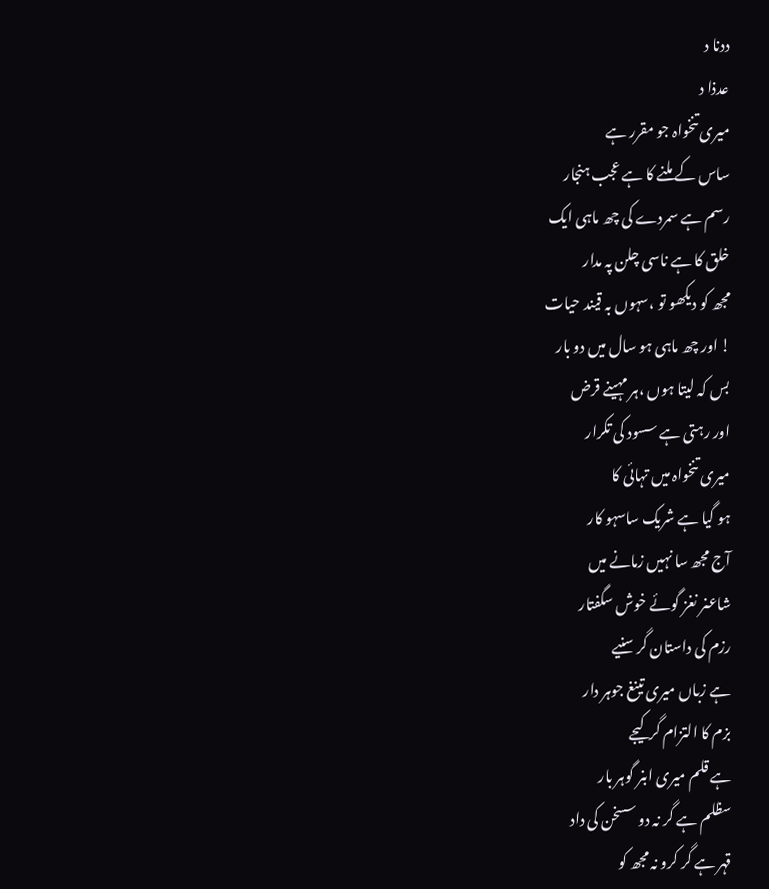ددنا د
عدذا د
میری تنخواہ جو مقرر ہے
ساس کے ملنے کا ہے عجب ہنجار
رسم ہے سمردے کی چھ ماہی ایک
خلق کا ہے ناسی چلن پہ مدار
مجھ کو دیکھو تو ،سہوں بہ قیند حیات
! اور چھ ماہی ہو سال میں دو بار
بس کہ لیتا ہوں ،ہر مہینے قرض
اور رہتی ہے سسود کی تکرار
میری تنخواہ میں تہائی کا
ہو گیا ہے شریک ساسہو کار
آج مجھ سا نہیں زمانے میں
شاعنر نغز گوئے خوش سگفتار
رزم کی داستان گر سنیے
ہے زباں میری تینغ جوہر دار
بزم کا التزام گر کیجے
ہے قلم میری ابنر گوہر بار
سظلم ہے گر نہ دو سسخن کی داد
قہر ہے گر کرو نہ مجھ کو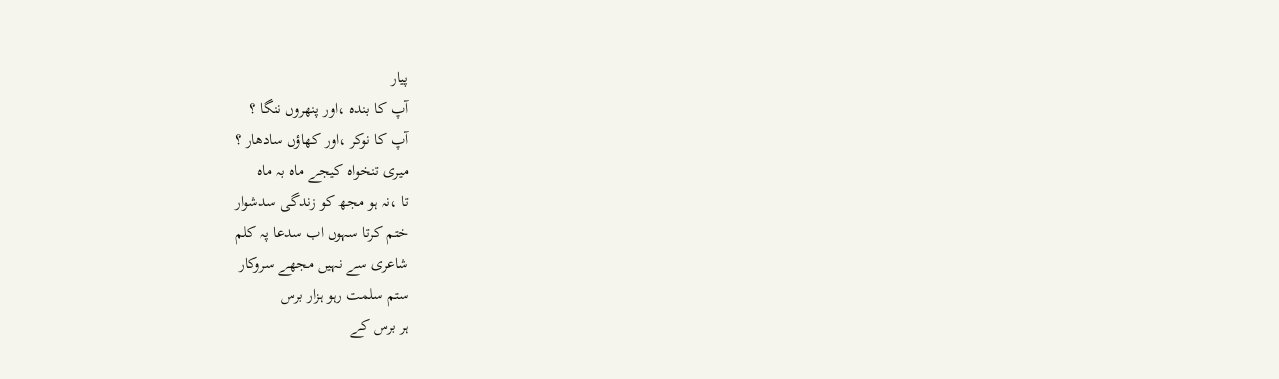پیار
آپ کا بندہ ،اور پنھروں ننگا ؟
آپ کا نوکر ،اور کھاؤں سادھار ؟
میری تنخواہ کیجے ماہ بہ ماہ
تا ،نہ ہو مجھ کو زندگی سدشوار
ختم کرتا سہوں اب سدعا پہ کلم
شاعری سے نہیں مجھے سروکار
ستم سلمت رہو ہزار برس
ہر برس کے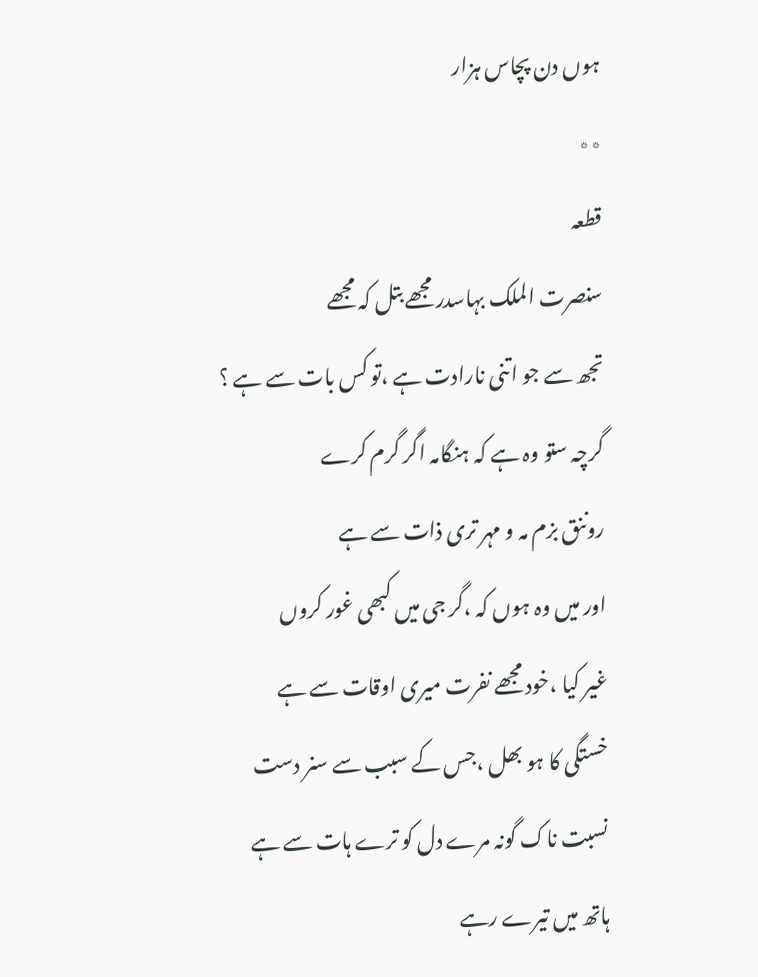ہوں دن پچاس ہزار
٭٭
قطعہ
سنصرت الملک بہاسدر مجھے بتل کہ مجھے
تجھ سے جو اتنی نارادت ہے ،تو کس بات سے ہے ؟
گرچہ ستو وہ ہے کہ ہنگامہ اگر گرم کرے
روننق بزم مہ و مہر تری ذات سے ہے
اور میں وہ ہوں کہ ،گر جی میں کبھی غور کروں
غیر کیا ،خود مجھے نفرت میری اوقات سے ہے
خستگی کا ہو بھل ،جس کے سبب سے سنر دست
نسبت ناک گونہ مرے دل کو ترے ہات سے ہے
ہاتھ میں تیرے رہے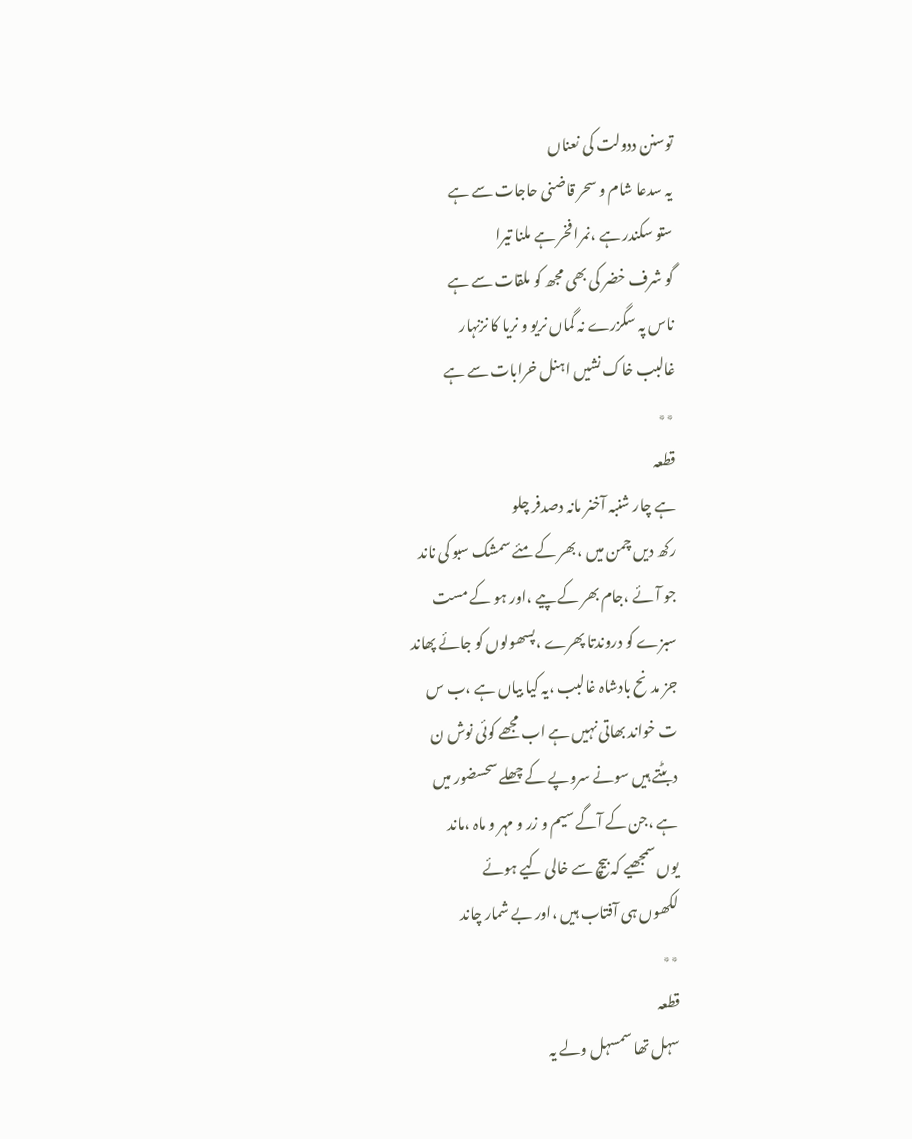توسنن ددولت کی نعناں
یہ سدعا شام و سحر قاضنی حاجات سے ہے
ستو سکندر ہے ،نمرا فخر ہے ملنا تیرا
گو شرف خضر کی بھی مجھ کو ملقات سے ہے
ناس پہ سگزرے نہ گماں نریو و نریا کا نزنہار
غالبب خاک نشیں اہنل خرابات سے ہے
٭٭
قطعہ
ہے چار شنبہ آخنر مانہ دصدفر چلو
رکھ دیں چمن میں ،بھر کے مئے سمشک سبو کی ناند
جو آئے ،جام بھر کے پیے ،اور ہو کے مست
سبزے کو دروندتا پھرے ،پسھولوں کو جائے پھاند
جز مدنح بادشاہ غالبب ،یہ کیا بیاں ہے ،ب س
ت خواند بھاتی نہیں ہے اب مجھے کوئی نوش ن
دبٹتے ہیں سونے سروپے کے چھلے سحسضور میں
ہے ،جن کے آگے سیم و زر و مہر و ماہ ،ماند
یوں سمجھیے کہ بیچ سے خالی کیے ہوئے
لکھوں ہی آفتاب ہیں ،اور بے شمار چاند
٭٭
قطعہ
سہل تھا سمسہل ولے یہ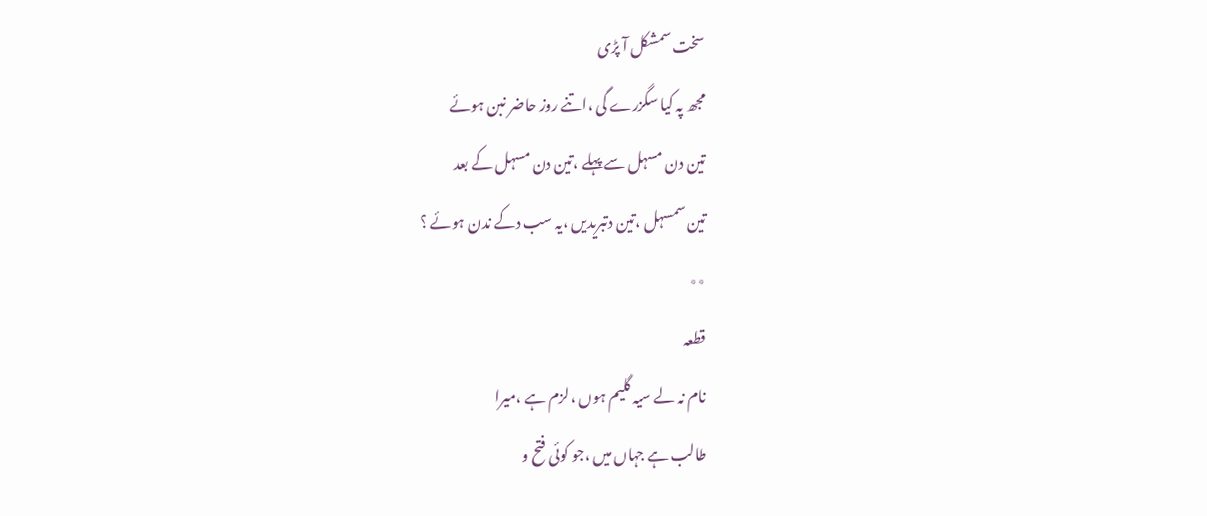سخت سمشکل آ پڑی
مجھ پہ کیا سگزرے گی ،اتنے روز حاضر نبن ہوئے
تین دن مسہل سے پہلے ،تین دن مسہل کے بعد
تین سمسہل ،تین دتبریدیں ،یہ سب دکے ندن ہوئے ؟
٭٭
قطعہ
نام نہ لے سیہ گلیم ہوں ،لزم ہے ،میرا
طالب ہے جہاں میں ،جو کوئی فتح و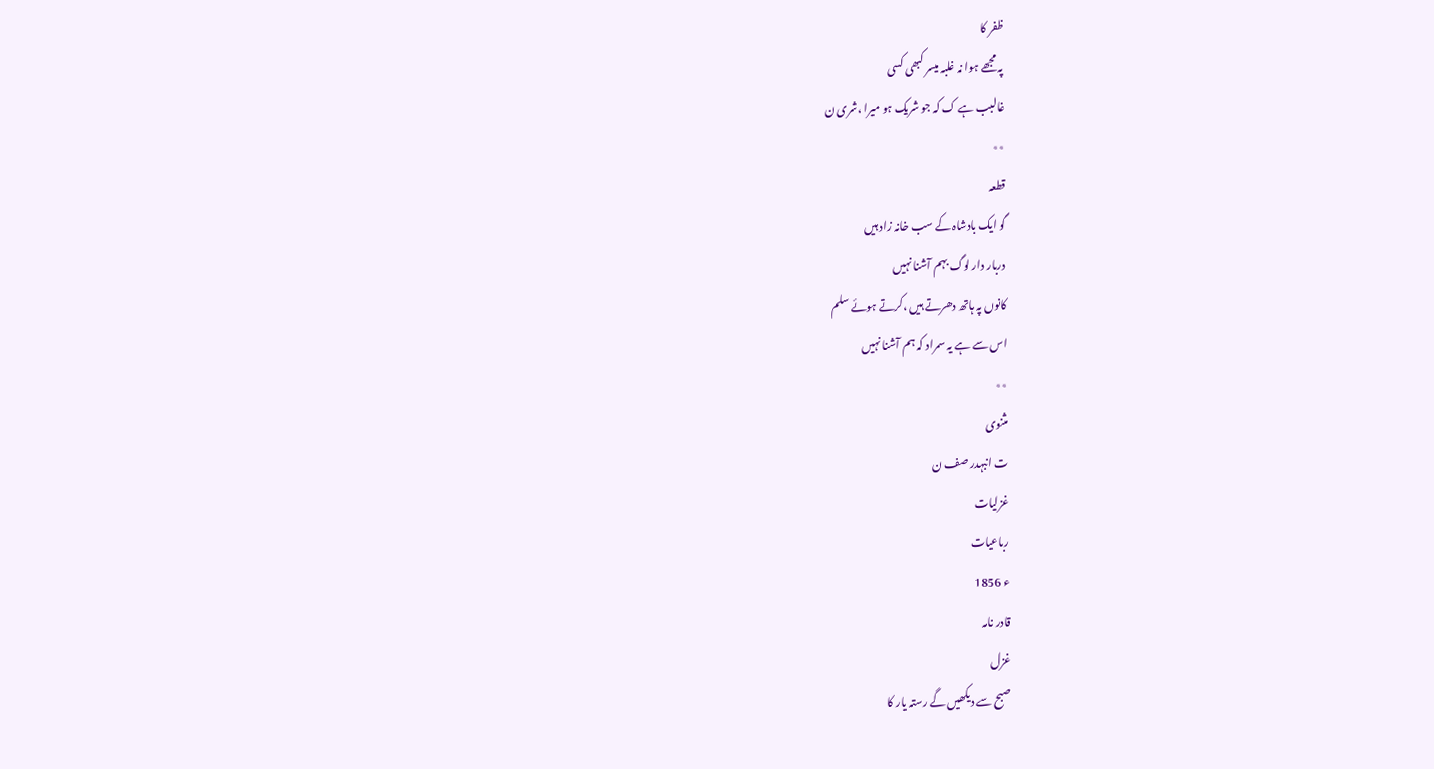ظفر کا
پہ مجھے ہوا نہ غلبہ میسر کبھی کسی
غالبب ہے ک کہ جو شریک ہو میرا ،شری ن
٭٭
قطعہ
گو ایک بادشاہ کے سب خانہ زاد ہیں
دربار دار لوگ بہم آشنا نہیں
کانوں پہ ہاتھ دھرتے ہیں ،کرتے ہوئے سلم
اس سے ہے یہ سمراد کہ ہم آشنا نہیں
٭٭
مثنوی
ت انبہدر صف ن
غزلیات
رباعیات
ء 1856
قادر نامہ
غزل
صبح سے دیکھیں گے رستہ یار کا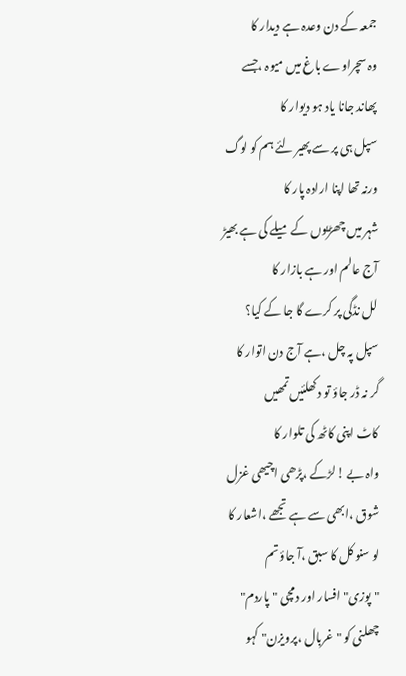جمعہ کے دن وعدہ ہے دیدار کا
وہ سچراوے باغ میں میوہ ،جسے
پھاند جانا یاد ہو دیوار کا
سپل ہی پر سے پھیر لئے ہم کو لوگ
ورنہ تھا اپنا ارادہ پار کا
شہر میں چھڑیوں کے میلے کی ہے بھیڑ
آج عالم اور ہے بازار کا
لل نڈگی پر کرے گا جا کے کیا؟
سپل پہ چل ،ہے آج دن اتوار کا
گر نہ ڈر جاؤ تو دکھلئیں تمھیں
کاٹ اپنی کاٹھ کی تلوار کا
واہ بے !لڑکے ،پڑھی اچیھی غزل
شوق ،ابھی سے ہے تجھے ،اشعار کا
لو سنو کل کا سبق ،آ جاؤ تم
"پوزی" افسار اور دمچی "پاردم"
چھلنی کو "غربال ،پرویزن" کہو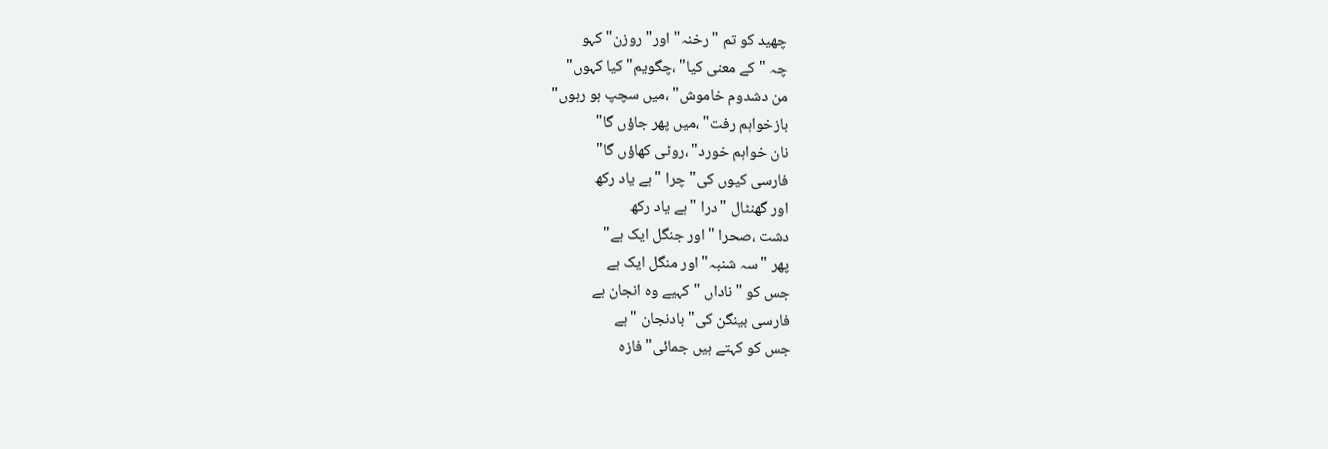چھید کو تم "رخنہ" اور" روزن" کہو
چہ "کے معنی کیا" ،چگویم" کیا کہوں"
من دشدوم خاموش" ،میں سچپ ہو رہوں"
بازخواہم رفت" ،میں پھر جاؤں گا"
نان خواہم خورد" ،روٹی کھاؤں گا"
فارسی کیوں کی" چرا "ہے یاد رکھ
اور گھنٹال "درا "ہے یاد رکھ
دشت ،صحرا "اور جنگل ایک ہے"
پھر "سہ شنبہ" اور منگل ایک ہے
جس کو "ناداں "کہیے وہ انجان ہے
فارسی بینگن کی" بادنجان "ہے
جس کو کہتے ہیں جمائی" فازہ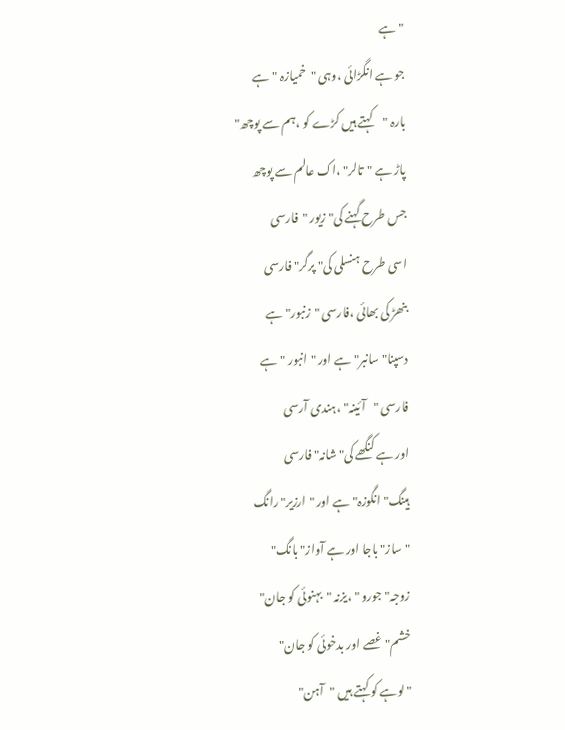"ہے
جو ہے انگڑائی ،وہی "خمیازہ "ہے
بارہ "کہتے ہیں کڑے کو ،ہم سے پوچھ"
پاڑ ہے "تالر" ،اک عالم سے پوچھ
جس طرح گہنے کی" زیور "فارسی
اسی طرح ہنسلی کی" پرگر" فارسی
بنھڑ کی بھائی ،فارسی "زنبور" ہے
دسپنا" سانبر" ہے اور "انبور "ہے
فارسی "آئینہ" ،ہندی آرسی
اور ہے کنگھے کی" شانہ" فارسی
ہینگ" انگوزہ" ہے اور "ارزیر" رانگ
"ساز" باجا اور ہے آواز" بانگ"
زوجہ" جورو " ،یزنہ "بہنوئی کو جان"
خشم" غصے اور بدخوئی کو جان"
"لوہے کو کہتے ہیں "آہن"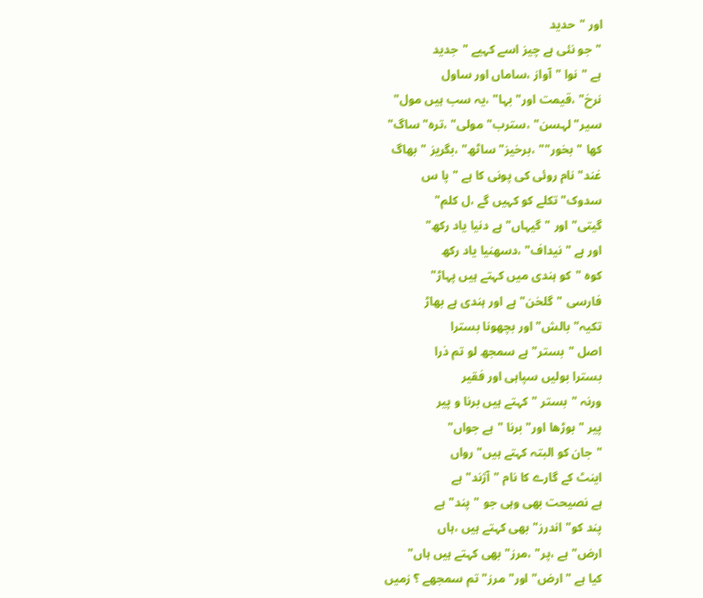اور "حدید
"جو نئی ہے چیز اسے کہیے "جدید
ہے "نوا "آواز ،ساماں اور ساول
نرخ" ،قیمت اور" بہا" ،یہ سب ہیں مول"
سیر" لہسن" ،سترب" مولی" ،ترہ" ساگ"
کھا "بخور"" ،برخیز" ساٹھ" ،بگریز "بھاگ
غند" نام روئی کی پونی کا ہے " پا س
سدوک" تکلے کو کہیں گے ،ل کلم"
گیتی" اور "گیہاں" ہے دنیا یاد رکھ"
اور ہے "نیداف" ،دسھنیا یاد رکھ
کوہ "کو ہندی میں کہتے ہیں پہاڑ"
فارسی "گلخن" ہے اور ہندی ہے بھاڑ
تکیہ" بالش" اور بچھونا بسترا
اصل "بستر" ہے سمجھ لو تم ذرا
بسترا بولیں سپاہی اور فقیر
ورنہ "بستر "کہتے ہیں برنا و پیر
پیر "بوڑھا اور" برنا "ہے جواں"
"جان کو البتہ کہتے ہیں" رواں
اینٹ کے گارے کا نام "آژند" ہے
ہے نصیحت بھی وہی جو "پند" ہے
پند کو" اندرز" بھی کہتے ہیں ،ہاں
ارض" ہے ،پر" ،مرز" بھی کہتے ہیں ہاں"
کیا ہے " ارض" اور" مرز" تم سمجھے ؟ زمیں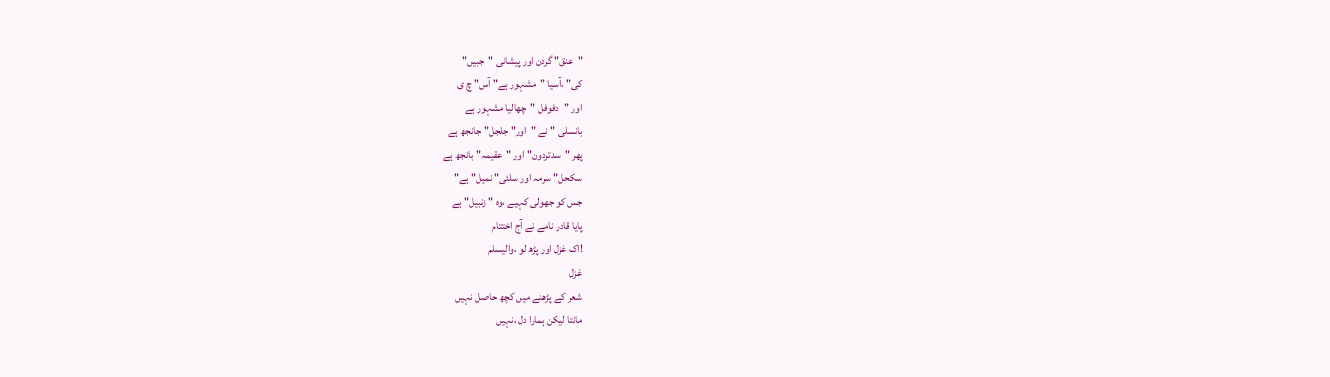"عنق" گردن اور پیشانی "جبیں"
کی" ،آسیا "مشہور ہے" آس" چ ی
اور "دفوفل "چھالیا مشہور ہے
بانسلی "نے "اور" جلجل" جانجھ ہے
پھر "سدتردون" اور "عقیمہ" بانجھ ہے
سکحل" سرمہ اور سلئی" نمیل" ہے"
جس کو جھولی کہیے ،وہ " زنبیل" ہے
پایا قادر نامے نے آج اختتام
!اک غزل اور پڑھ لو ،والیسلم
غزل
شعر کے پڑھنے میں کچھ حاصل نہیں
مانتا لیکن ہمارا دل ،نہیں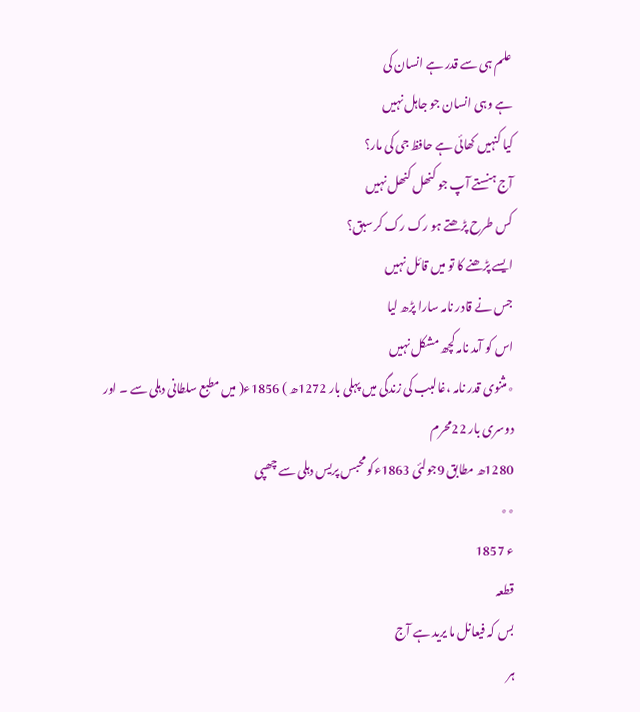علم ہی سے قدر ہے انسان کی
ہے وہی انسان جو جاہل نہیں
کیا کنہیں کھائی ہے حافظ جی کی مار؟
آج ہنستے آپ جو کنھل کنھل نہیں
کس طرح پڑھتے ہو رک رک کر سبق؟
ایسے پڑھنے کا تو میں قائل نہیں
جس نے قادر نامہ سارا پڑھ لیا
اس کو آمد نامہ کچھ مشکل نہیں
٭مثنوی قدر نامہ ،غالبب کی زندگی میں پہلی بار 1272ھ ) 1856ء( میں مطبع سلطانی دہلی سے ۔ اور دوسری بار 22محرم
1280ھ مطابق 9جولئی 1863ءکو محبس پریس دہلی سے چھپی
٭٭
ء 1857
قطعہ
بس کہ فیعانل ما یرید ہے آج
ہر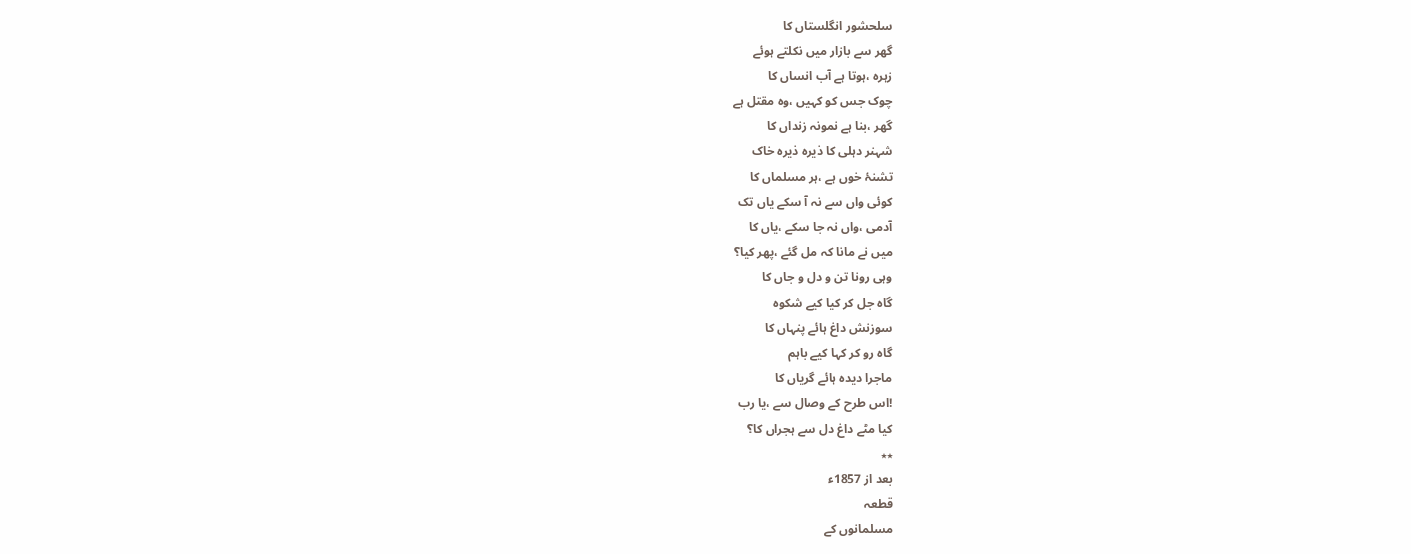سلحشور انگلستاں کا
گھر سے بازار میں نکلتے ہوئے
زہرہ ،ہوتا ہے آب انساں کا
چوک جس کو کہیں ،وہ مقتل ہے
گھر ،بنا ہے نمونہ زنداں کا
شہنر دہلی کا ذیرہ ذیرہ خاک
تشنۂ خوں ہے ،ہر مسلماں کا
کوئی واں سے نہ آ سکے یاں تک
آدمی ،واں نہ جا سکے ،یاں کا
میں نے مانا کہ مل گئے ،پھر کیا؟
وہی رونا تن و دل و جاں کا
گاہ جل کر کیا کیے شکوہ
سوزنش داغ ہائے پنہاں کا
گاہ رو کر کہا کیے باہم
ماجرا دیدہ ہائے گریاں کا
!اس طرح کے وصال سے ،یا رب
کیا مٹے داغ دل سے ہجراں کا؟
٭٭
بعد از 1857ء
قطعہ
مسلمانوں کے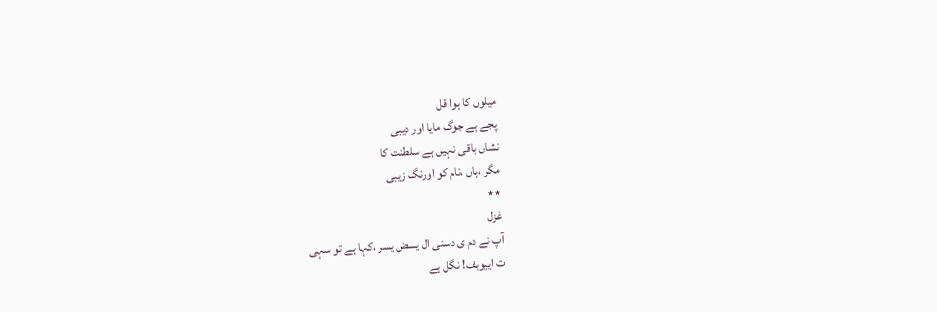میلوں کا ہوا قل
پجے ہے جوگ مایا اور دیبی
نشاں باقی نہیں ہے سلطنت کا
مگر ،ہاں ،نام کو اورنگ زیبی
٭٭
غزل
آپ نے دم ی دسنی ال یسض یسر ،کہا ہے تو سہی
ت اییوبف! نگل ہے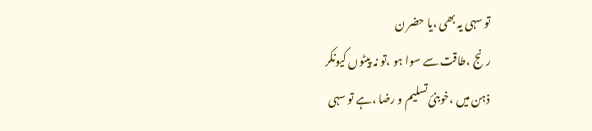تو سہی یہ بھی ،یا حضر ن
رنج ،طاقت سے سوا ہو ،تو نہ پیٹوں کیونکر
ذہن میں ،خوبنئ تسلیم و رضا ،ہے تو سہی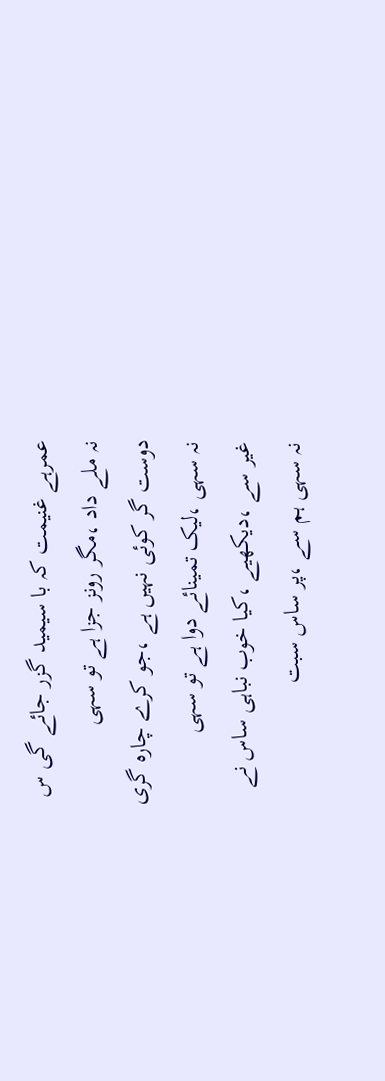عمرہے غنیمت کہ با سیمید گزر جائے گی س
نہ ملے داد ،مگر رونز جزا ہے تو سہی
دوست گر کوئی نہیں ہے ،جو کرے چارہ گری
نہ سہی ،لیک تمینائے دوا ہے تو سہی
غیر سے ،دیکھیے ،کیا خوب نباہی ساس نے
نہ سہی ہم سے ،پر ساس سبت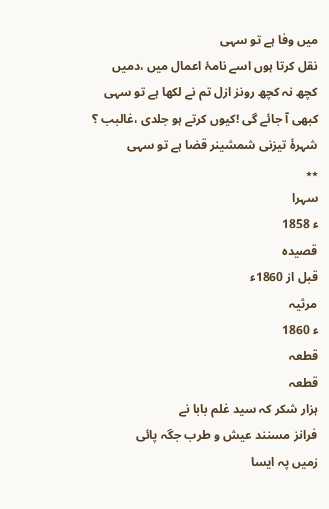میں وفا ہے تو سہی
نقل کرتا ہوں اسے نامۂ اعمال میں ،دمیں
کچھ نہ کچھ رونز ازل تم نے لکھا ہے تو سہی
کبھی آ جائے گی !کیوں کرتے ہو جلدی ،غالبب ؟
شہرۂ تیزنی شمشینر قضا ہے تو سہی
٭٭
سہرا
ء 1858
قصیدہ
قبل از 1860ء
مرثیہ
ء 1860
قطعہ
قطعہ
ہزار شکر کہ سید غلم بابا نے
فرانز مسنند عیش و طرب جگہ پائی
زمیں پہ ایسا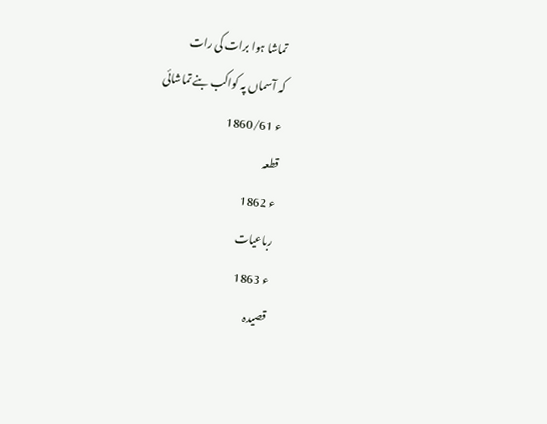تماشا ہوا برات کی رات
کہ آسماں پہ کواکب بنے تماشائی
ء 1860/61
قطعہ
ء 1862
رباعیات
ء 1863
قصیدہ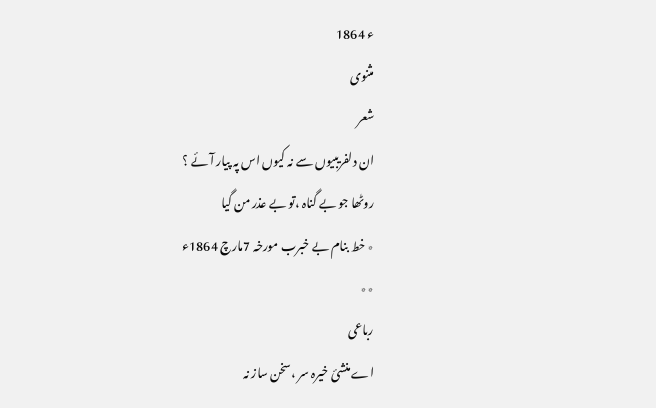ء 1864
مثنوی
شعر
ان دلفریبیوں سے نہ کیوں اس پہ پیار آئے ؟
روٹھا جو بے گناہ ،تو بے عذر من گیا
٭ خط بنام بے خبرب مورخہ 7مارچ 1864ء
٭٭
رباعی
اے منشئ خیرہ سر ،سخن ساز نہ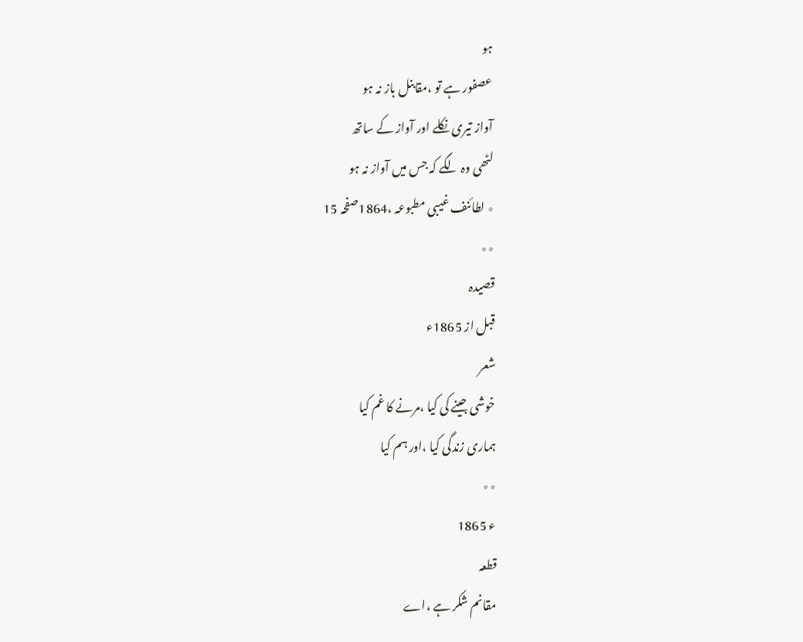ہو
عصفور ہے تو ،مقابنل باز نہ ہو
آواز تیری نکلے اور آواز کے ساتھ
لٹھی وہ لگے کہ جس میں آواز نہ ہو
٭ لطائنف غیبی مطبوعہ ،1864صفحہ 15
٭٭
قصیدہ
قبل از 1865ء
شعر
خوشی جینے کی کیا ،مرنے کا غم کیا
ہماری زندگی کیا ،اور ہم کیا
٭٭
ء 1865
قطعہ
مقانم شکر ہے ،اے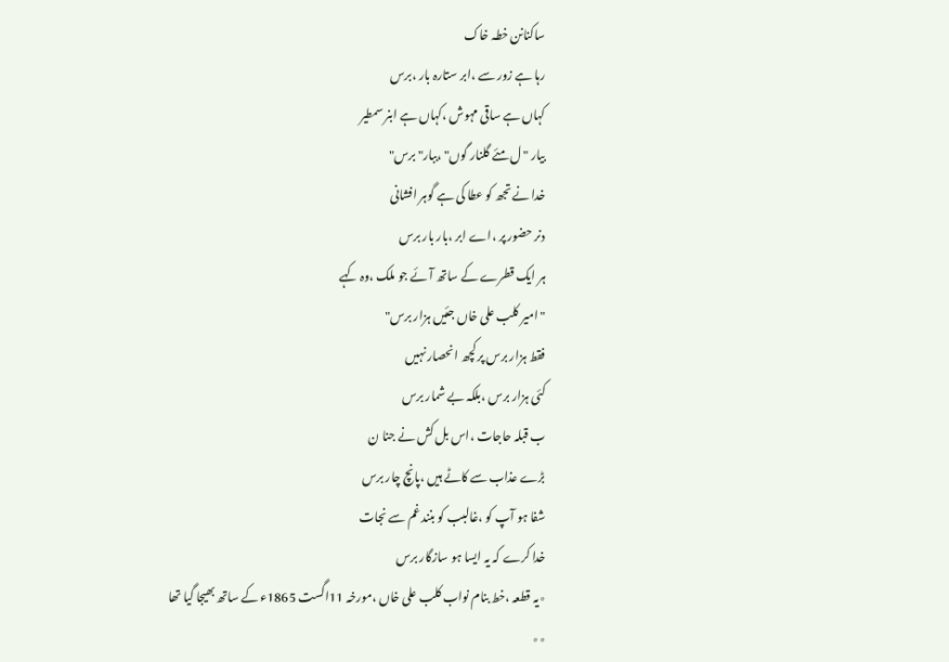ساکنانن خطہ خاک
رہا ہے زور سے ،ابر ستارہ بار ،برس
کہاں ہے ساقی مہوش ،کہاں ہے ابنر سمطیر
بیار " ل مئے گلنار گوں" ،ببار" برس"
خدا نے تجھ کو عطا کی ہے گوہر افشانی
دنر حضور پر ،اے ابر ،بار بار برس
ہر ایک قطرے کے ساتھ آئے جو ملک ،وہ کہے
"امیر کلب علی خاں جئیں ہزار برس"
فقط ہزار برس پر کچھ انحصار نہیں
کئی ہزار برس ،بلکہ بے شمار برس
ب قبلہ حاجات ،اس بل کش نے جنا ن
بڑے عذاب سے کاٹے ہیں ،پانچ چار برس
شفا ہو آپ کو ،غالبب کو بنند غم سے نجات
خدا کرے کہ یہ ایسا ہو سازگار برس
٭یہ قطعہ ،خط بنام نواب کلب علی خاں ،مورخہ 11اگست 1865ء کے ساتھ بھیجا گیا تھا
٭٭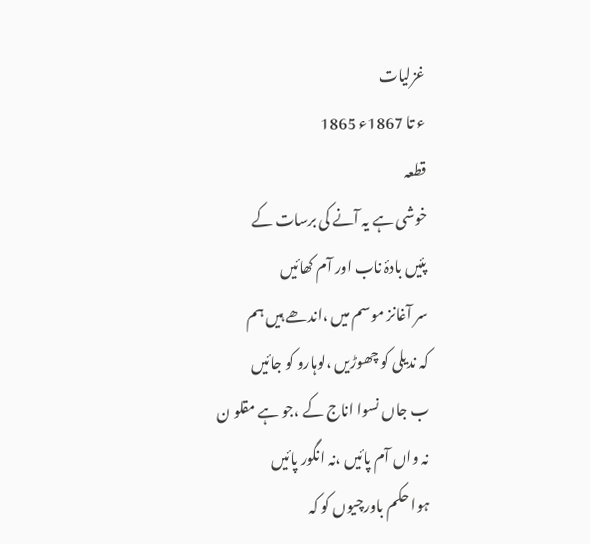غزلیات
ء تا 1867ء 1865
قطعہ
خوشی ہے یہ آنے کی برسات کے
پئیں بادۂ ناب اور آم کھائیں
سر آغانز موسم میں ،اندھے ہیں ہم
کہ ندیلی کو چھوڑیں ،لوہارو کو جائیں
ب جاں نسوا اناج کے ،جو ہے مقلو ن
نہ واں آم پائیں ،نہ انگور پائیں
ہوا حکم باورچیوں کو کہ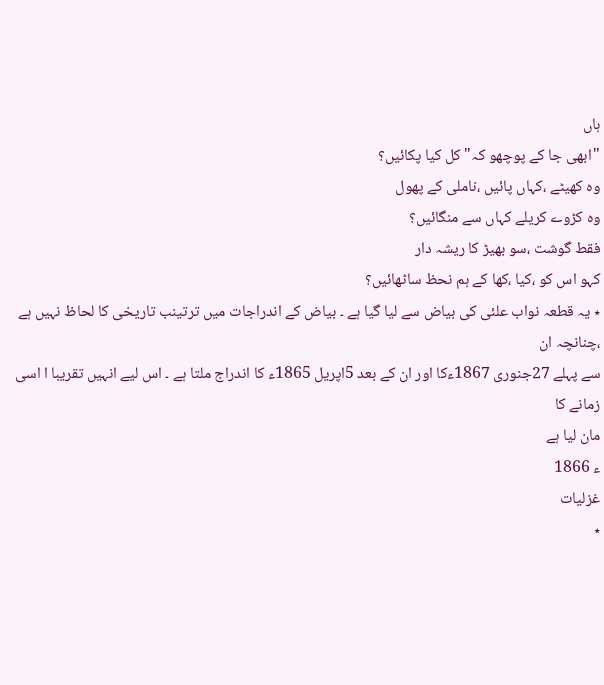ہاں
"ابھی جا کے پوچھو کہ" کل کیا پکائیں؟
وہ کھیٹے ،کہاں پائیں ،ناملی کے پھول
وہ کڑوے کریلے کہاں سے منگائیں؟
فقط گوشت ،سو بھیڑ کا ریشہ دار
کہو اس کو ،کیا ،کھا کے ہم نحظ ساٹھائیں؟
٭ یہ قطعہ نواب علئی کی بیاض سے لیا گیا ہے ۔ بیاض کے اندراجات میں ترتینب تاریخی کا لحاظ نہیں ہے ،چنانچہ ان
سے پہلے 27جنوری 1867ءکا اور ان کے بعد 5اپریل 1865ء کا اندراج ملتا ہے ۔ اس لیے انہیں تقریبا ا اسی زمانے کا
مان لیا ہے
ء 1866
غزلیات
٭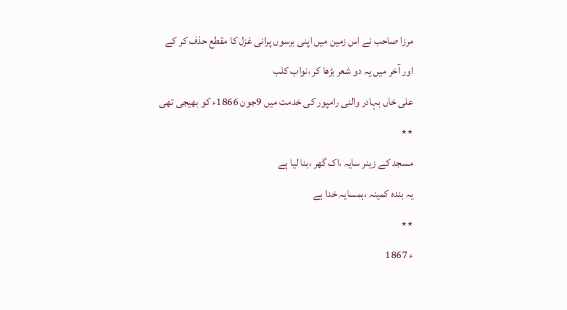مرزا صاحب نے اس زمین میں اپنی برسوں پرانی غزل کا مقطع حذف کر کے اور آخر میں یہ دو شعر بڑھا کر ،نواب کلب
علی خاں بہادر والنی رامپور کی خدمت میں 9جون 1866ء کو بھیجی تھی
٭٭
مسجد کے زینر سایہ ،اک گھر ،بنا لیا ہے
یہ بندہ کمینہ ،ہمسایہ خدا ہے
٭٭
ء 1867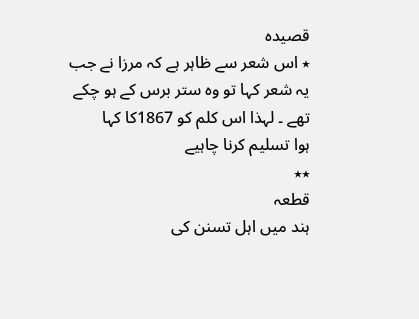قصیدہ
٭ اس شعر سے ظاہر ہے کہ مرزا نے جب یہ شعر کہا تو وہ ستر برس کے ہو چکے تھے ۔ لہذا اس کلم کو 1867کا کہا
ہوا تسلیم کرنا چاہیے
٭٭
قطعہ
ہند میں اہل تسنن کی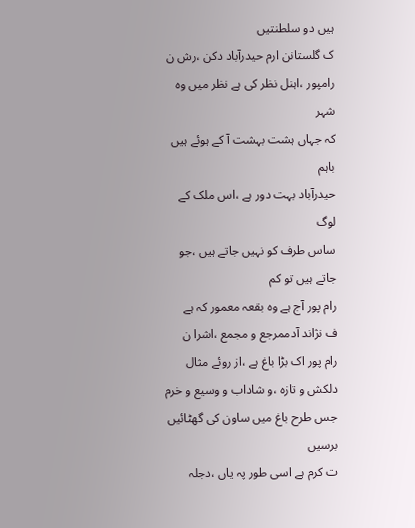ہیں دو سلطنتیں
ک گلستانن ارم حیدرآباد دکن ،رش ن
رامپور ،اہنل نظر کی ہے نظر میں وہ شہر
کہ جہاں ہشت بہشت آ کے ہوئے ہیں باہم
حیدرآباد بہت دور ہے ،اس ملک کے لوگ
ساس طرف کو نہیں جاتے ہیں ،جو جاتے ہیں تو کم
رام پور آج ہے وہ بقعہ معمور کہ ہے
ف نژاند آدممرجع و مجمع ،اشرا ن
رام پور اک بڑا باغ ہے ،از روئے مثال
دلکش و تازہ ،و شاداب و وسیع و خرم
جس طرح باغ میں ساون کی گھٹائیں برسیں
ت کرم ہے اسی طور پہ یاں ،دجلہ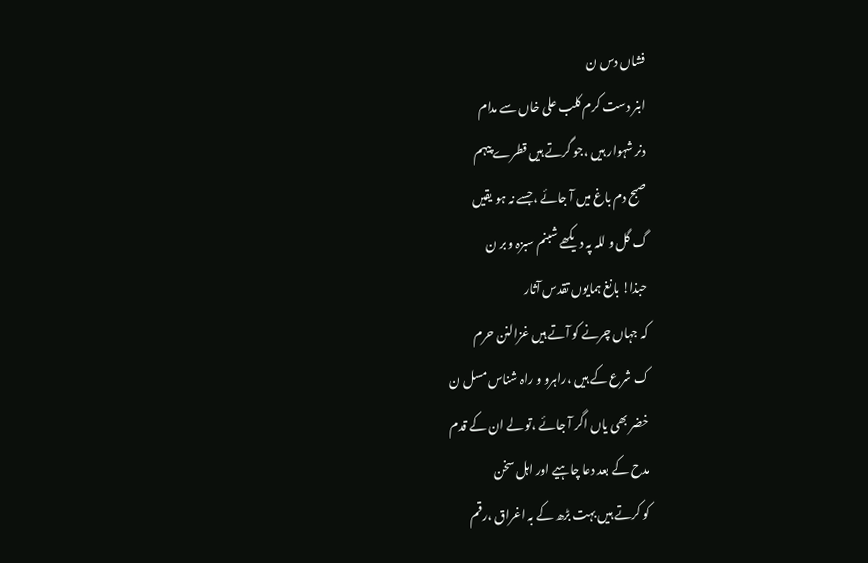فشاں دس ن
ابنر دست کرم کلب علی خاں سے مدام
دنر شہوار ہیں ،جو گرتے ہیں قطرے پیہم
صبح دم باغ میں آ جائے ،جسے نہ ہو یقیں
گ گل و للہ پہ دیکھے شبنم سبزہ و بر ن
حبذا! بانغ ہمایوں تقدس آثار
کہ جہاں چرنے کو آتے ہیں غزالنن حرم
ک شرع کے ہیں ،راہرو و راہ شناس مسل ن
خضر بھی یاں اگر آ جائے ،تو لے ان کے قدم
مدح کے بعد دعا چاہیے اور اہل سخن
کو کرتے ہیں بہت بڑھ کے بہ اغراق ،رقم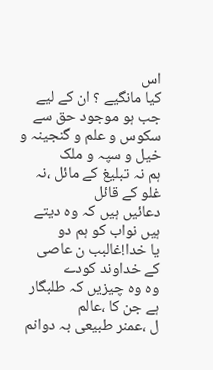اس
کیا مانگیے ؟ ان کے لیے جب ہو موجود حق سے
سکوس و علم و گنجینہ و خیل و سپہ و ملک
ہم نہ تبلیغ کے مائل ،نہ غلو کے قائل
دعائیں ہیں کہ وہ دیتے ہیں نواب کو ہم دو
یا خدا!غالبب ن عاصی کے خداوند کودے
وہ وہ چیزیں کہ طلبگار ہے جن کا ،عالم
ل ،عمنر طبیعی بہ دوانم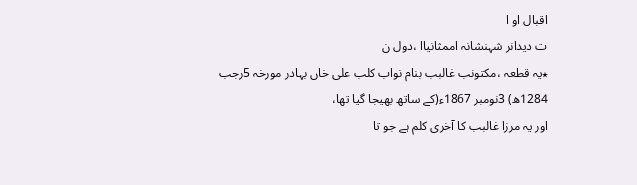اقبال او ا
ت دیدانر شہنشانہ اممثانیاا ،دول ن
٭یہ قطعہ ،مکتونب غالبب بنام نواب کلب علی خاں بہادر مورخہ 5رجب 1284ھ) 3نومبر 1867ء(کے ساتھ بھیجا گیا تھا،
اور یہ مرزا غالبب کا آخری کلم ہے جو تا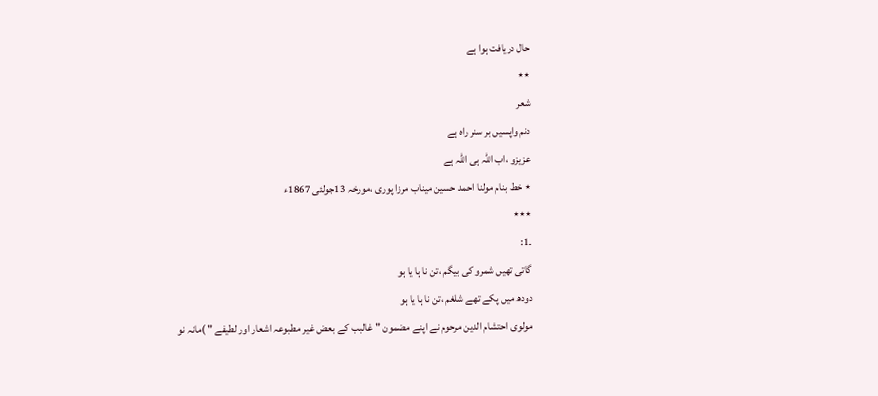حال دریافت ہوا ہے
٭٭
شعر
دنم واپسیں بر سنر راہ ہے
عزیزو ،اب اللہ ہی اللہ ہے
٭ خط بنام مولنا احمد حسین میناب مرزا پوری ،مورخہ 13جولئی 1867ء
٭٭٭
۔1:
گاتی تھیں شمرو کی بیگم ،تن نا ہا یا ہو
دودھ میں پکے تھے شلغم ،تن نا ہا یا ہو
مولوی احتشام الدین مرحوم نے اپنے مضمون "غالبب کے بعض غیر مطبوعہ اشعار اور لطیفے " )مانہ نو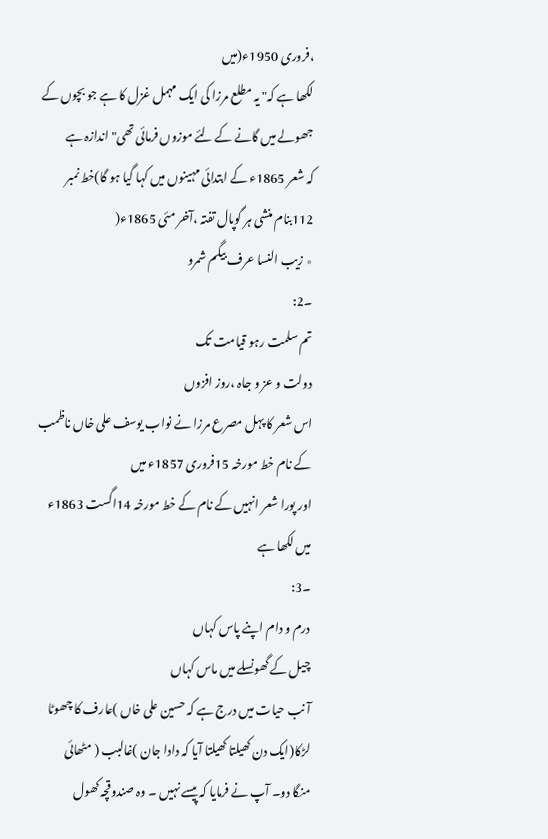،فروری 1950ء(میں
لکھا ہے کہ" یہ مطلع مرزا کی ایک مہمل غزل کا ہے جو بچوں کے جھولے میں گانے کے لئے موزوں فرمائی تھی"اندازہ ہے
کہ شعر 1865ء کے ابتدائی مہینوں میں کہا گیا ہو گا)خط نمبر 112بنام منشی ہر گوپال تفتہ ،آخر مئی 1865ء(
٭ زیب النسا عرف بیگم شمرو
۔2:
تم سلمت رہو قیامت تک
دولت و عز و جاہ ،روز افزوں
اس شعر کا پہل مصرع مرزا نے نواب یوسف علی خاں ناظمب کے نام خط مورخہ 15فروری 1857ء میں
اور پورا شعر انہیں کے نام کے خط مورخہ 14اگست 1863ء میں لکھا ہے
۔3:
درم و دام اپنے پاس کہاں
چیل کے گھونسلے میں ماس کہاں
آ نب حیات میں درج ہے کہ حسین علی خاں )عارف کا چھوٹا لڑکا(ایک دن کھیلتا کھیلتا آیا کہ دادا جان )غالبب ( مٹھائی
منگا دو۔ آپ نے فرمایا کہ پیسے نہیں ۔ وہ صندوقچہ کھول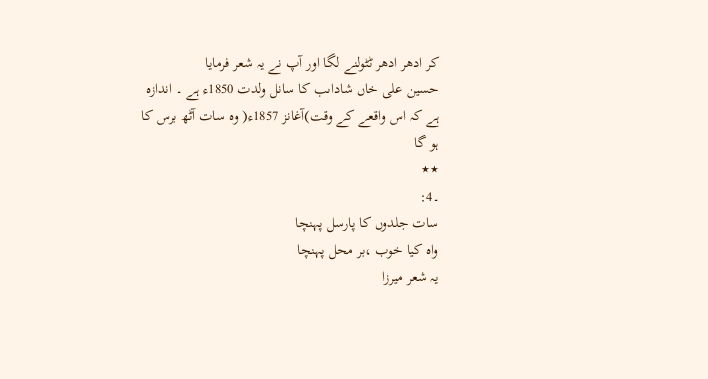کر ادھر ادھر ٹٹولنے لگا اور آپ نے یہ شعر فرمایا
حسین علی خاں شاداںب کا سانل ولدت 1850ء ہے ۔ اندازہ ہے کہ اس واقعے کے وقت)آغانز 1857ء( وہ سات آٹھ برس کا
ہو گا
٭٭
۔4:
سات جلدوں کا پارسل پہنچا
واہ کیا خوب ،بر محل پہنچا
یہ شعر میرزا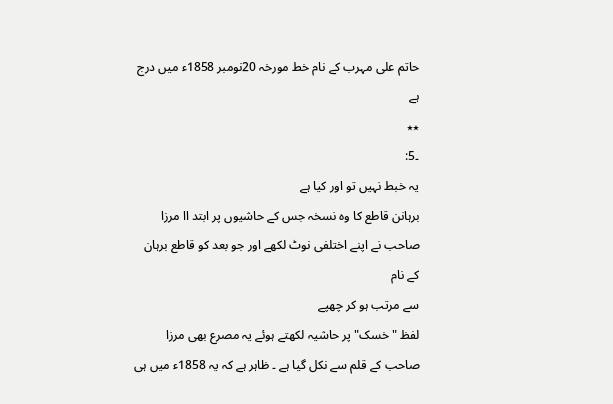حاتم علی مہرب کے نام خط مورخہ 20نومبر 1858ء میں درج ہے
٭٭
۔5:
یہ خبط نہیں تو اور کیا ہے
برہانن قاطع کا وہ نسخہ جس کے حاشیوں پر ابتد اا مرزا صاحب نے اپنے اختلفی نوٹ لکھے اور جو بعد کو قاطع برہان کے نام
سے مرتب ہو کر چھپے
لفظ "خسک"پر حاشیہ لکھتے ہوئے یہ مصرع بھی مرزا صاحب کے قلم سے نکل گیا ہے ۔ ظاہر ہے کہ یہ 1858ء میں ہی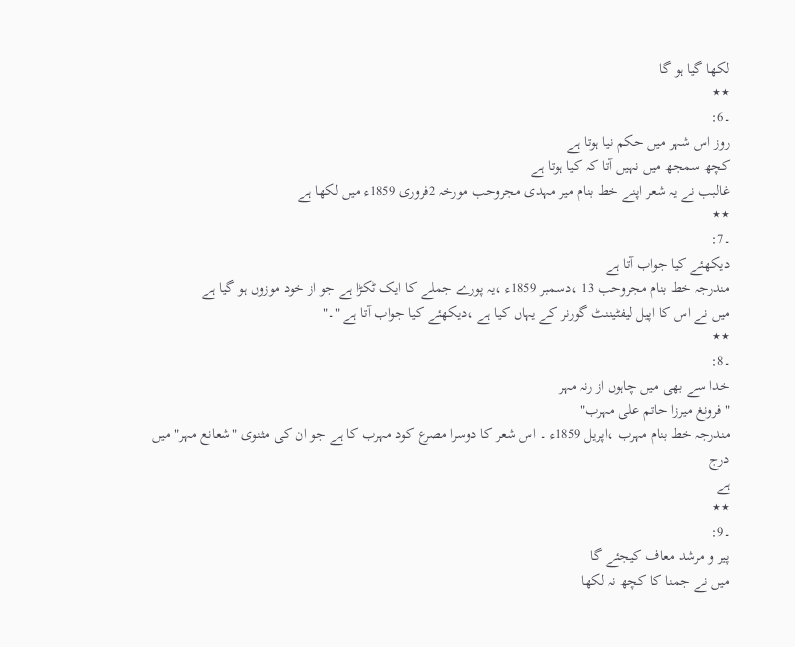لکھا گیا ہو گا
٭٭
۔6:
روز اس شہر میں حکم نیا ہوتا ہے
کچھ سمجھ میں نہیں آتا کہ کیا ہوتا ہے
غالبب نے یہ شعر اپنے خط بنام میر مہدی مجروحب مورخہ 2فروری 1859ء میں لکھا ہے
٭٭
۔7:
دیکھئے کیا جواب آتا ہے
مندرجہ خط بنام مجروحب 13 ،دسمبر 1859ء ،یہ پورے جملے کا ایک ٹکڑا ہے جو از خود موزوں ہو گیا ہے
میں نے اس کا اپیل لیفٹیننٹ گورنر کے یہاں کیا ہے ،دیکھئے کیا جواب آتا ہے "۔"
٭٭
۔8:
خدا سے بھی میں چاہوں از رنہ مہر
" فرونغ میرزا حاتم علی مہرب"
مندرجہ خط بنام مہرب ،اپریل 1859ء ۔ اس شعر کا دوسرا مصرع کود مہرب کا ہے جو ان کی مثنوی "شعانع مہر" میں درج
ہے
٭٭
۔9:
پیر و مرشد معاف کیجئے گا
میں نے جمنا کا کچھ نہ لکھا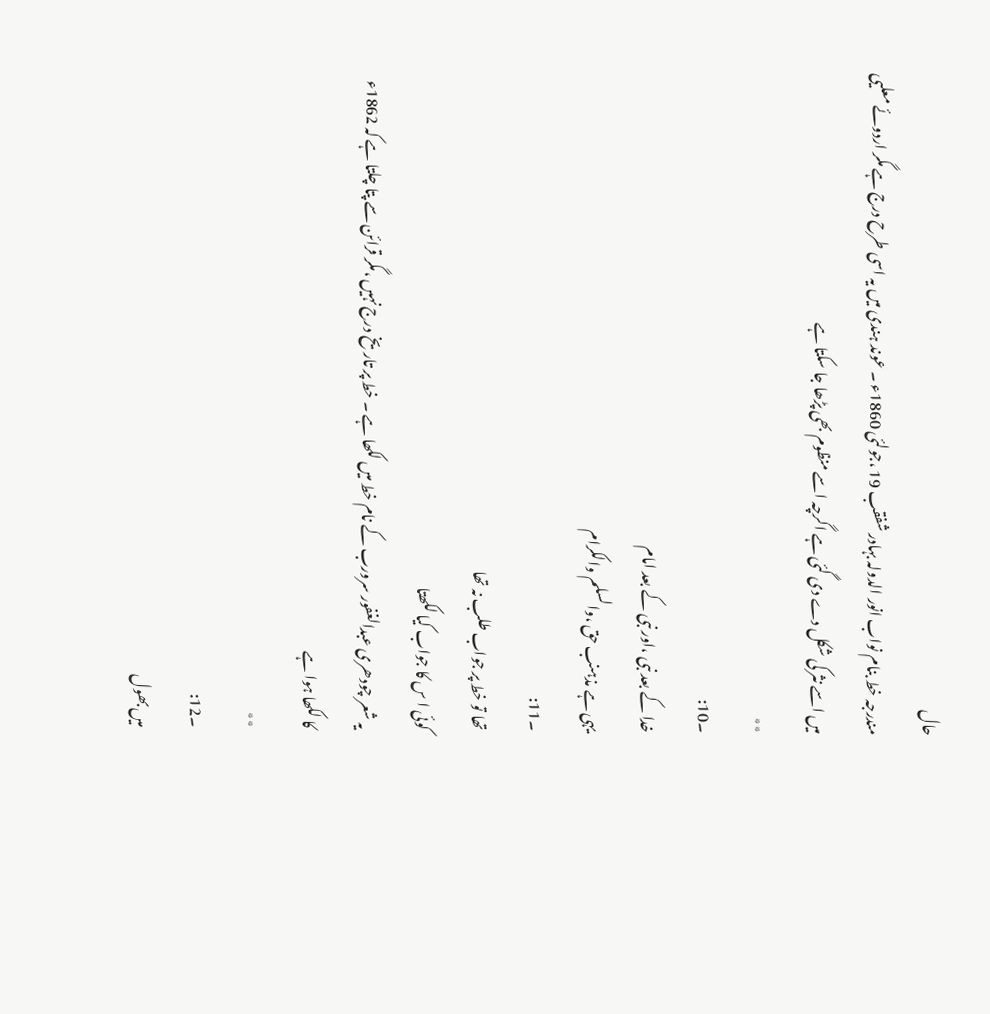حال
مندرجہ خط بنام نواب انور الدولہ بہادر شفقب 19 ،جولئی 1860ء ۔ عوند ہندی میں یہ اسی طرح درج ہے مگر اردوئے معلیی
میں اسے نثر کی شکل دے دی گئی ہے اگرچہ اسے منظوم بھی پڑھا جا سکتا ہے
٭٭
۔10:
خدا کے بعد نبی ،اور نبی کے بعد امام
یہی ہے مذہنب حق ،والسلم والکرام
۔11:
تھا تو خط پر جواب طلب نہ تھا
کوئی ا س کا جواب کیا لکھتا
یہ شعر چودھری عبدالغفور سرورب کے نام خط میں لکھا ہے ۔ خط پر تاریخ درج نہیں ،مگر قرائن سے پتا چلتا ہے کہ 1862ء
کا لکھا ہوا ہے
٭٭
۔12:
میں بھول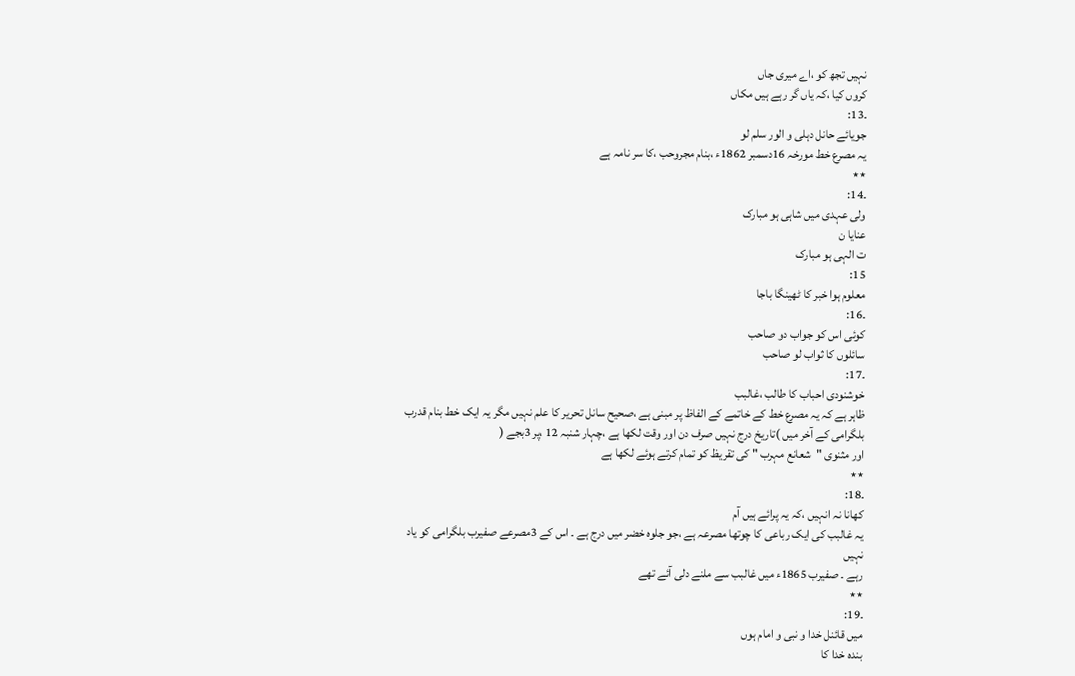نہیں تجھ کو ،اے میری جاں
کروں کیا ،کہ یاں گر رہے ہیں مکاں
۔13:
جویائے حانل دہلی و الور سلم لو
یہ مصرع خط مورخہ 16دسمبر 1862ء ،بنام مجروحب ،کا سر نامہ ہے
٭٭
۔14:
ولی عہدی میں شاہی ہو مبارک
عنایا ن
ت الہی ہو مبارک
15:
معلوم ہوا خبر کا ٹھینگا باجا
۔16:
کوئی اس کو جواب دو صاحب
سائلوں کا ثواب لو صاحب
۔17:
خوشنودی احباب کا طالب ،غالبب
ظاہر ہے کہ یہ مصرع خط کے خاتمے کے الفاظ پر مبنی ہے ،صحیح سانل تحریر کا علم نہیں مگر یہ ایک خط بنام قدرب
بلگرامی کے آخر میں )تاریخ درج نہیں صرف دن اور وقت لکھا ہے ،چہار شنبہ 12 ،پر 3بجے (
اور مثنوی "شعانع مہرب " کی تقریظ کو تمام کرتے ہوئے لکھا ہے
٭٭
۔18:
کھانا نہ انہیں ،کہ یہ پرائے ہیں آم
یہ غالبب کی ایک رباعی کا چوتھا مصرعہ ہے ،جو جلوہ خضر میں درج ہے ۔ اس کے 3مصرعے صفیرب بلگرامی کو یاد نہیں
رہے ۔ صفیرب 1865ء میں غالبب سے ملنے دلی آئے تھے
٭٭
۔19:
میں قائنل خدا و نبی و امام ہوں
بندہ خدا کا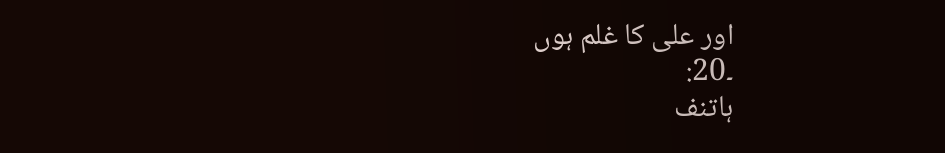اور علی کا غلم ہوں
۔20:
ہاتنف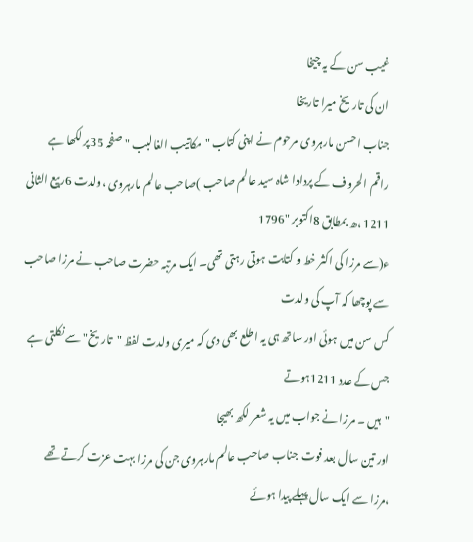غیب سن کے یہ چیخا
ان کی تاریخ میرا تاریخا
جناب احسن مارہروی مرحوم نے اپنی کتاب "مکاتیب الغالبب " صفحہ 35پر لکھا ہے
راقم الحروف کے پردادا شاہ سید عالم صاحب )صاحب عالم مارہروی ،ولدت 6ربیع الثانی 1211 ،ھ بمطابق 8اکتوبر "1796
ء(سے مرزا کی اکثر خط و کتابت ہوتی رہتی تھی۔ ایک مرتبہ حضرت صاحب نے مرزا صاحب سے پوچھا کہ آپ کی ولدت
کس سن میں ہوئی اور ساتھ ہی یہ اطلع بھی دی کہ میری ولدت لفظ "تاریخ" سے نکلتی ہے جس کے عدد 1211ہوتے
"ہیں ۔ مرزا نے جواب میں یہ شعر لکھ بھیجا
اور تین سال بعد فوت جناب صاحب عالم مارہروی جن کی مرزا بہت عزت کرتے تھے ،مرزا سے ایک سال پہلے پیدا ہوئے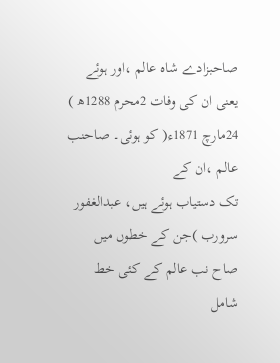صاحبزادے شاہ عالم ،اور ہوئے یعنی ان کی وفات 2محرم 1288ھ ) 24مارچ 1871ء( کو ہوئی۔ صاحنب عالم ،ان کے
تک دستیاب ہوئے ہیں، عبدالغفور سرورب )جن کے خطوں میں صاح نب عالم کے کئی خط شامل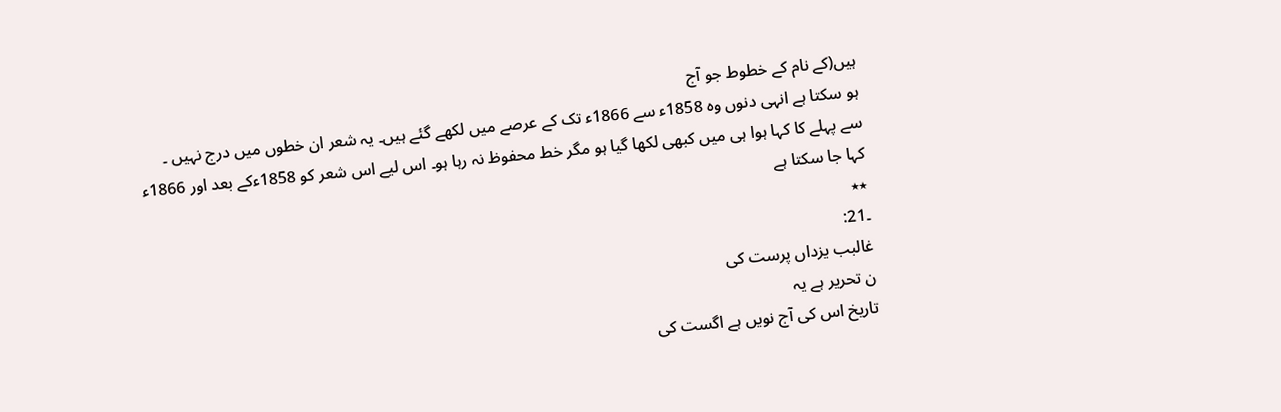ہیں(کے نام کے خطوط جو آج
ہو سکتا ہے انہی دنوں وہ 1858ء سے 1866ء تک کے عرصے میں لکھے گئے ہیں۔ یہ شعر ان خطوں میں درج نہیں ۔
سے پہلے کا کہا ہوا ہی میں کبھی لکھا گیا ہو مگر خط محفوظ نہ رہا ہو۔ اس لیے اس شعر کو 1858ءکے بعد اور 1866ء
کہا جا سکتا ہے
٭٭
۔21:
غالبب یزداں پرست کی
ن تحریر ہے یہ
تاریخ اس کی آج نویں ہے اگست کی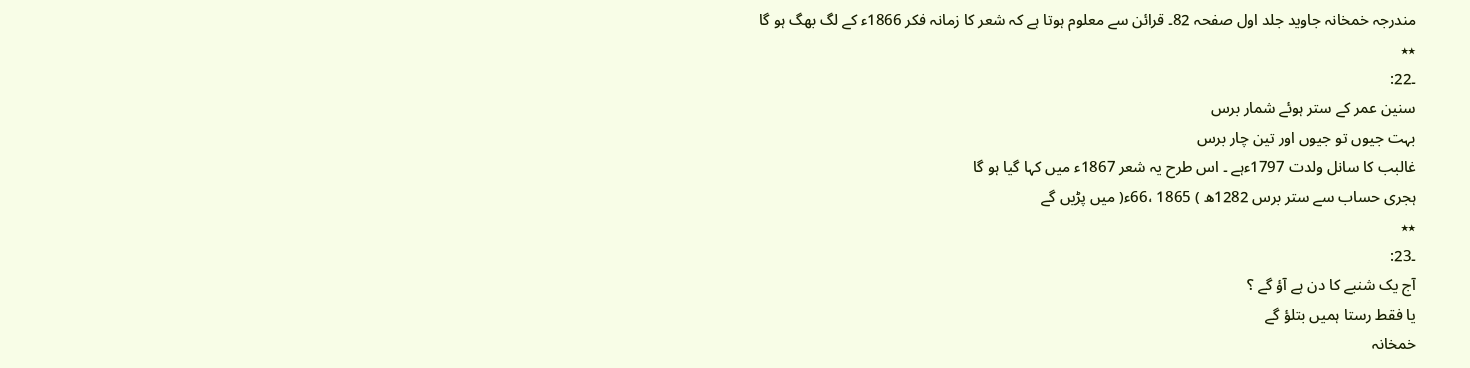مندرجہ خمخانہ جاوید جلد اول صفحہ 82۔ قرائن سے معلوم ہوتا ہے کہ شعر کا زمانہ فکر 1866ء کے لگ بھگ ہو گا
٭٭
۔22:
سنین عمر کے ستر ہوئے شمار برس
بہت جیوں تو جیوں اور تین چار برس
غالبب کا سانل ولدت 1797ءہے ۔ اس طرح یہ شعر 1867ء میں کہا گیا ہو گا
ہجری حساب سے ستر برس 1282ھ ) 1865 ،66ء( میں پڑیں گے
٭٭
۔23:
آج یک شنبے کا دن ہے آؤ گے ؟
یا فقط رستا ہمیں بتلؤ گے
خمخانہ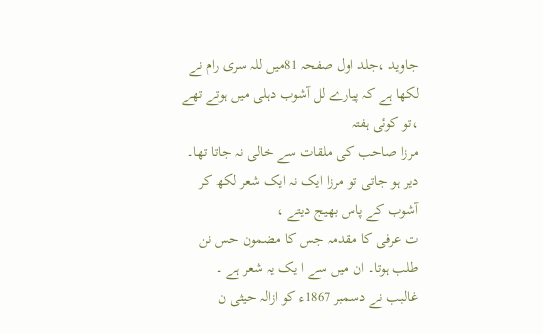جاوید ،جلد اول صفحہ 81میں للہ سری رام نے لکھا ہے کہ پیارے لل آشوب دہلی میں ہوتے تھے ،تو کوئی ہفتہ
مرزا صاحب کی ملقات سے خالی نہ جاتا تھا۔ دیر ہو جاتی تو مرزا ایک نہ ایک شعر لکھ کر آشوب کے پاس بھیج دیتے ،
ت عرفی کا مقدمہ جس کا مضمون حس نن طلب ہوتا۔ ان میں سے ا یک یہ شعر ہے ۔ غالبب نے دسمبر 1867ء کو ازالہ حیثی ن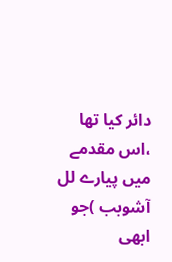دائر کیا تھا ،اس مقدمے میں پیارے لل آشوبب )جو ابھی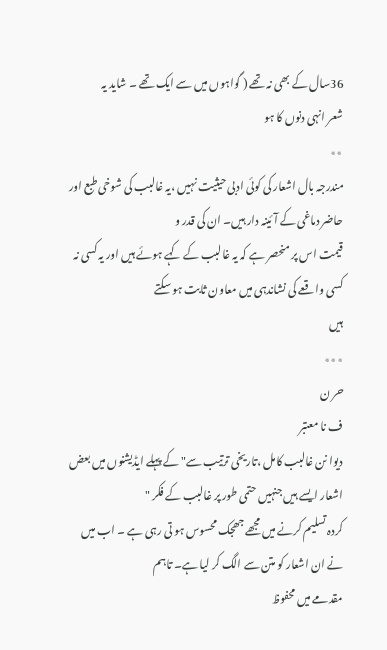36سال کے بھی نہ تھے ( گواہوں میں سے ایک تھے ۔ شاید یہ
شعر انہی دنوں کا ہو
٭٭
مندرجہ بال اشعار کی کوئی ادبی حیثیت نہیں ،یہ غالبب کی شوخی طبع اور حاضر دماغی کے آئینہ دار ہیں۔ ان کی قدر و
قیمت اس پر منحصر ہے کہ یہ غالبب کے کہے ہوئے ہیں اور یہ کسی نہ کسی واقعے کی نشاندہی میں معاون ثابت ہو سکتے
ہیں
٭٭٭
حر ن
ف نا معتبر
دیوا نن غالبب کامل ،تاریخی ترتیب سے" کے پہلے ایڈیشنوں میں بعض اشعار ایسے ہیں جنہیں حتمی طور پر غالبب کے فکر "
کردہ تسلیم کرنے میں مجھے جھجک محسوس ہو تی رہی ہے ۔ اب میں نے ان اشعار کو متن سے الگ کر لیا ہے۔ تاہم
مقدمے میں محفوظ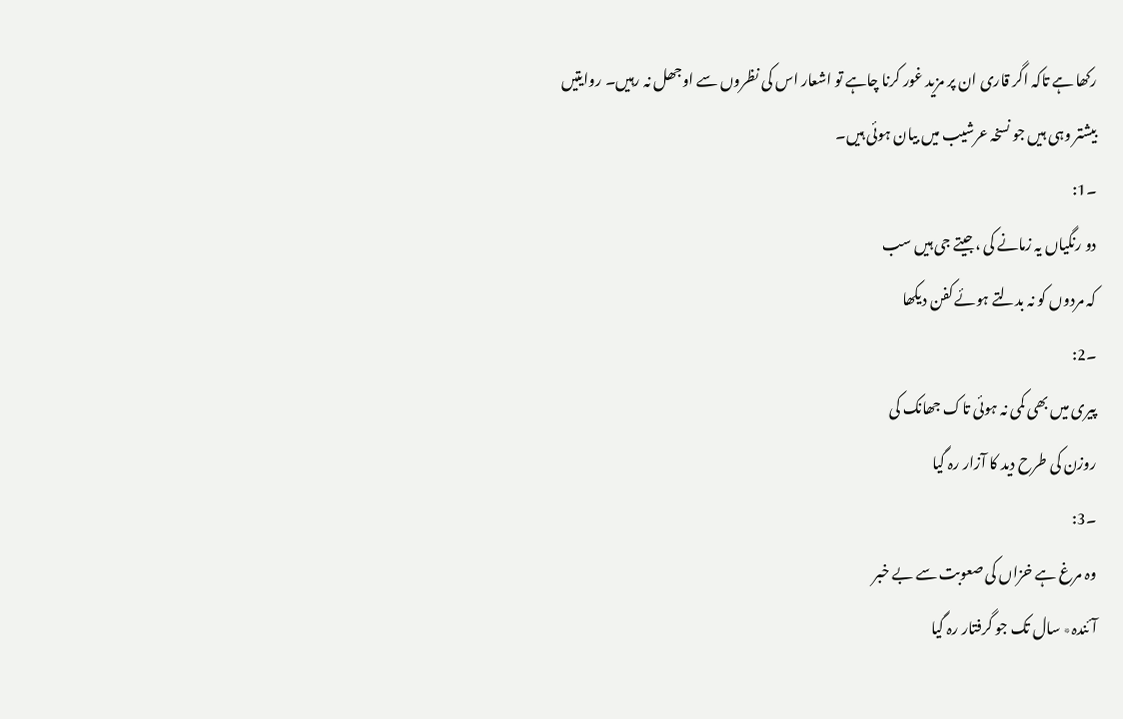رکھا ہے تاکہ اگر قاری ان پر مزید غور کرنا چاہے تو اشعار اس کی نظروں سے اوجھل نہ رہیں۔ روایتیں
بیشتر وہی ہیں جو نسخہ عرشیب میں بیان ہوئی ہیں۔
۔1:
دو رنگیاں یہ زمانے کی ،جیتے جی ہیں سب
کہ مردوں کو نہ بدلتے ہوئے کفن دیکھا
۔2:
پیری میں بھی کمی نہ ہوئی تاک جھانک کی
روزن کی طرح دید کا آزار رہ گیا
۔3:
وہ مرغ ہے خزاں کی صعوبت سے بے خبر
آئندہ٭ سال تک جو گرفتار رہ گیا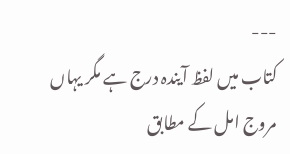---
کتاب میں لفظ آیندہ درج ہے مگر یہاں مروج امل کے مطابق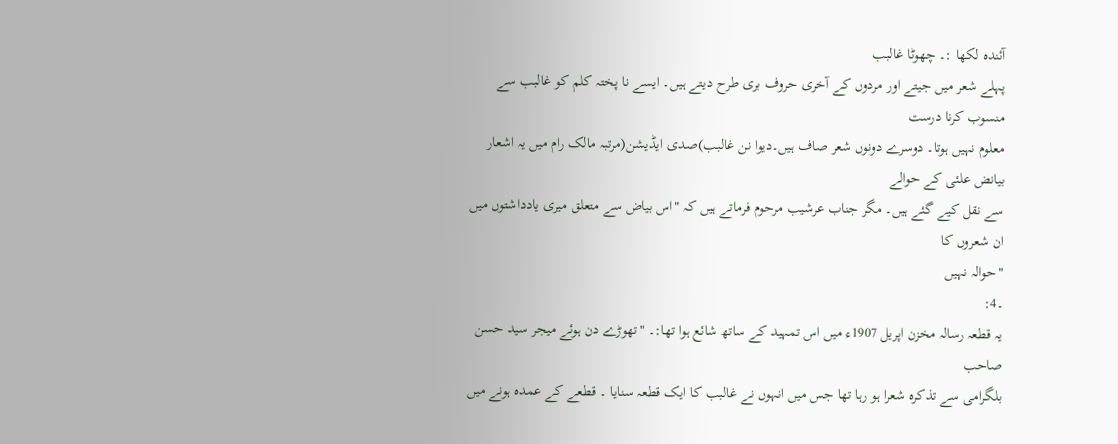آئندہ لکھا :۔ چھوٹا غالبب
پہلے شعر میں جیتے اور مردوں کے آخری حروف بری طرح دیتے ہیں۔ ایسے نا پختہ کلم کو غالبب سے منسوب کرنا درست
معلوم نہیں ہوتا۔ دوسرے دونوں شعر صاف ہیں۔دیوا نن غالبب)صدی ایڈیشن(مرتبہ مالک رام میں یہ اشعار بیانض علئی کے حوالے
سے نقل کیے گئے ہیں۔ مگر جناب عرشیب مرحوم فرماتے ہیں کہ "اس بیاض سے متعلق میری یادداشتوں میں ان شعروں کا
"حوالہ نہیں
۔4:
یہ قطعہ رسالہ مخزن اپریل 1907ء میں اس تمہید کے ساتھ شائع ہوا تھا:۔ "تھوڑے دن ہوئے میجر سید حسن صاحب
بلگرامی سے تذکرہ شعرا ہو رہا تھا جس میں انہوں نے غالبب کا ایک قطعہ سنایا ۔ قطعے کے عمدہ ہونے میں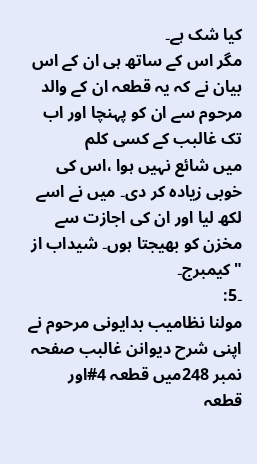کیا شک ہے۔
مگر اس کے ساتھ ہی ان کے اس بیان نے کہ یہ قطعہ ان کے والد مرحوم سے ان کو پہنچا اور اب تک غالبب کے کسی کلم
میں شائع نہیں ہوا ،اس کی خوبی زیادہ کر دی۔ میں نے اسے لکھ لیا اور ان کی اجازت سے مخزن کو بھیجتا ہوں۔ شیداب از
"کیمبرج۔
۔5:
مولنا نظامیب بدایونی مرحوم نے اپنی شرح دیوانن غالبب صفحہ نمبر 248میں قطعہ 4#اور قطعہ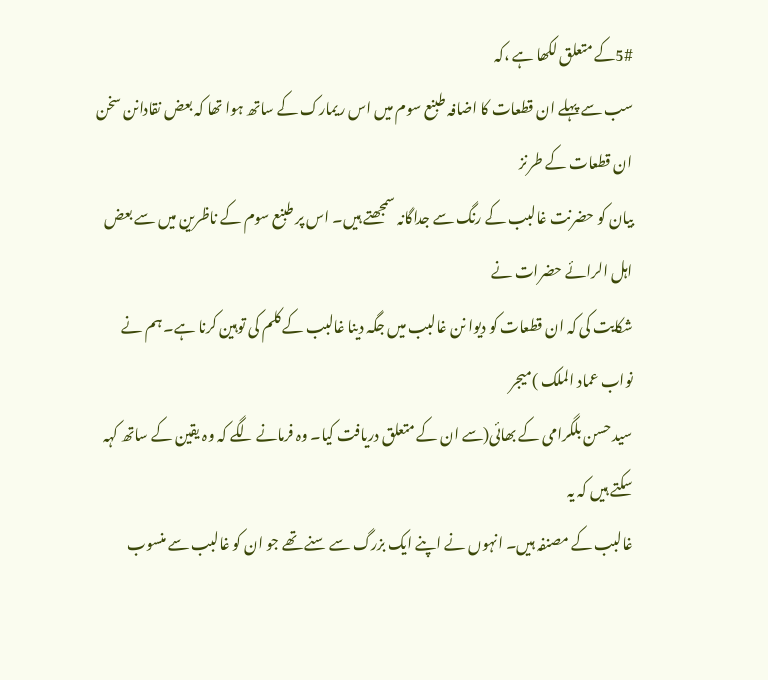5#کے متعلق لکھا ہے ،کہ
سب سے پہلے ان قطعات کا اضافہ طبنع سوم میں اس ریمارک کے ساتھ ہوا تھا کہ بعض نقادانن سخن ان قطعات کے طرنز
بیان کو حضرنت غالبب کے رنگ سے جداگانہ سمجھتے ہیں۔ اس پر طبنع سوم کے ناظرین میں سے بعض اہل الرائے حضرات نے
شکایت کی کہ ان قطعات کو دیوا نن غالبب میں جگہ دینا غالبب کے کلم کی توہین کرنا ہے۔ ہم نے نواب عماد الملک )میجر
سید حسن بلگرامی کے بھائی(سے ان کے متعلق دریافت کیا۔ وہ فرمانے لگے کہ وہ یقین کے ساتھ کہہ سکتے ہیں کہ یہ
غالبب کے مصنفہ ہیں۔ انہوں نے اپنے ایک بزرگ سے سنے تھے جو ان کو غالبب سے منسوب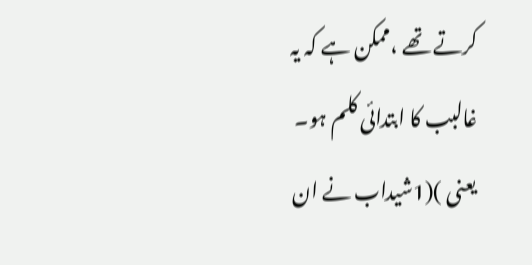کرتے تھے ،ممکن ہے کہ یہ
غالبب کا ابتدائی کلم ہو۔
یعنی )(1شیداب نے ان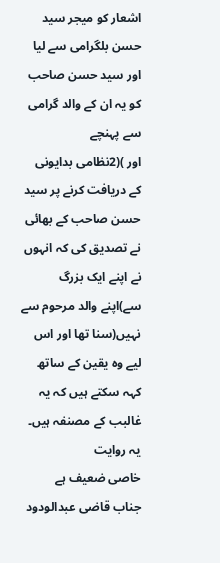اشعار کو میجر سید حسن بلگرامی سے لیا اور سید حسن صاحب کو یہ ان کے والد گرامی سے پہنچے
اور )(2نظامی بدایونی کے دریافت کرنے پر سید حسن صاحب کے بھائی نے تصدیق کی کہ انہوں نے اپنے ایک بزرگ
سے)اپنے والد مرحوم سے نہیں(سنا تھا اور اس لیے وہ یقین کے ساتھ کہہ سکتے ہیں کہ یہ غالبب کے مصنفہ ہیں۔ یہ روایت
خاصی ضعیف ہے
جناب قاضی عبدالودود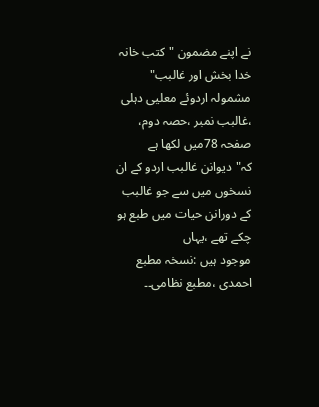نے اپنے مضمون "کتب خانہ خدا بخش اور غالبب" مشمولہ اردوئے معلیی دہلی ،غالبب نمبر ،حصہ دوم،
صفحہ 78میں لکھا ہے کہ"دیوانن غالبب اردو کے ان نسخوں میں سے جو غالبب کے دورانن حیات میں طبع ہو چکے تھے ،یہاں
موجود ہیں :نسخہ مطبع احمدی ،مطبع نظامی۔۔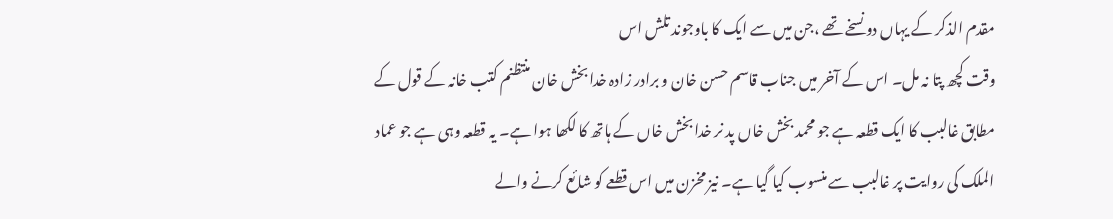مقدم الذکر کے یہاں دو نسخے تھے ،جن میں سے ایک کا باوجوند تلش اس
وقت کچھ پتا نہ مل۔ اس کے آخر میں جناب قاسم حسن خان و برادر زادہ خدا بخش خان منتظنم کتب خانہ کے قول کے
مطابق غالبب کا ایک قطعہ ہے جو محمد بخش خاں پد نر خدا بخش خاں کے ہاتھ کا لکھا ہوا ہے۔ یہ قطعہ وہی ہے جو عماد
الملک کی روایت پر غالبب سے منسوب کیا گیا ہے۔ نیز مخزن میں اس قطعے کو شائع کرنے والے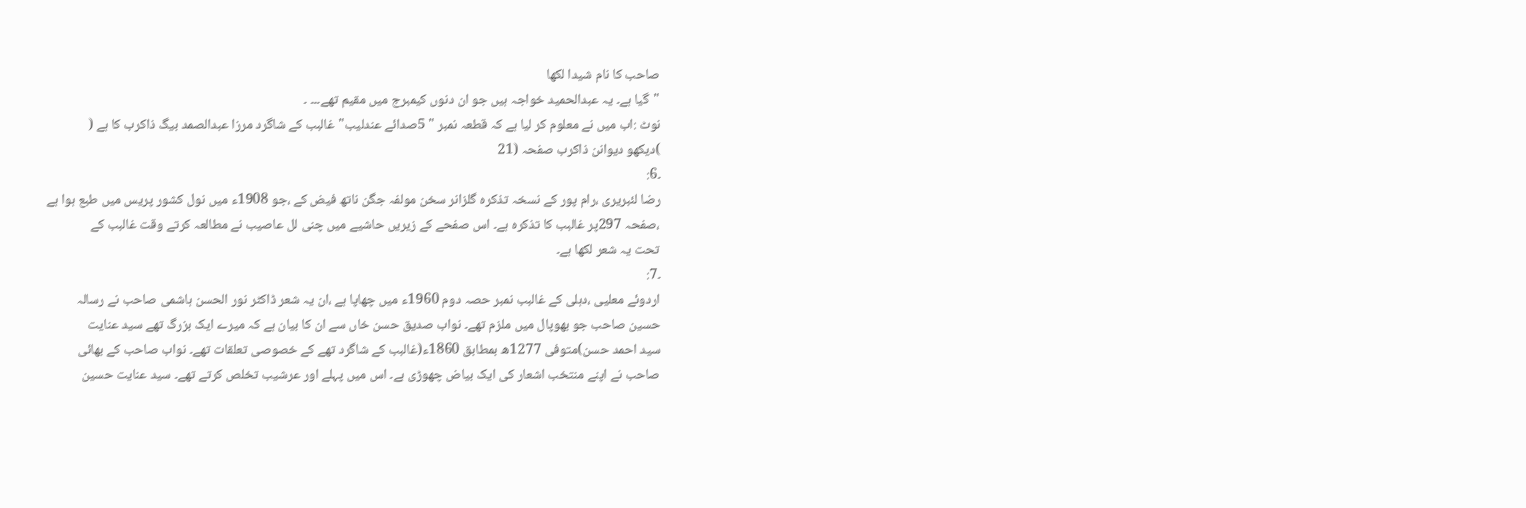صاحب کا نام شیدا لکھا
"گیا ہے۔ یہ عبدالحمید خواجہ ہیں جو ان دنوں کیمبرج میں مقیم تھے۔۔۔ ۔
نوٹ :اب میں نے معلوم کر لیا ہے کہ قطعہ نمبر " 5صدائے عندلیب"غالبب کے شاگرد مرزا عبدالصمد بیگ ذاکرب کا ہے (
)دیکھو دیوانن ذاکرب صفحہ (21
۔6:
رضا لئبریری ،رام پور کے نسخہ تذکرہ گلزانر سخن مولفہ جگن ناتھ فیض کے ،جو 1908ء میں نول کشور پریس میں طبع ہوا ہے
،صفحہ 297پر غالبب کا تذکرہ ہے۔ اس صفحے کے زیریں حاشیے میں چنی لل عاصیب نے مطالعہ کرتے وقت غالبب کے
تحت یہ شعر لکھا ہے۔
۔7:
اردوئے معلیی ،دہلی کے غالبب نمبر حصہ دوم 1960ء میں چھاپا ہے ،ان یہ شعر ڈاکٹر نور الحسن ہاشمی صاحب نے رسالہ
حسین صاحب جو بھوپال میں ملزم تھے۔ نواب صدیق حسن خاں سے ان کا بیان ہے کہ میرے ایک بزرگ تھے سید عنایت
سید احمد حسن)متوفی 1277ھ بمطابق 1860ء(غالبب کے شاگرد تھے کے خصوصی تعلقات تھے۔ نواب صاحب کے بھائی
صاحب نے اپنے منتخب اشعار کی ایک بیاض چھوڑی ہے۔ اس میں پہلے اور عرشیب تخلص کرتے تھے۔ سید عنایت حسین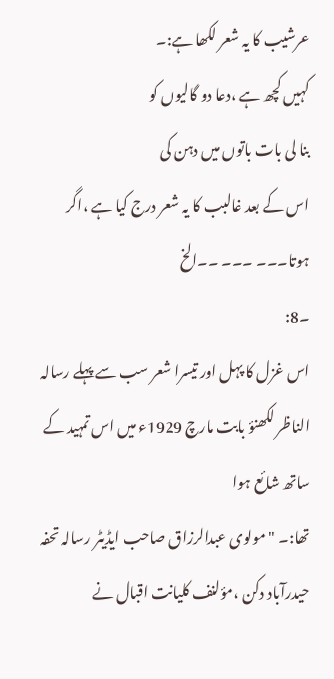عرشیب کا یہ شعر لکھا ہے:۔
کہیں کچھ ہے ،دعا دو گالیوں کو
بنا لی بات باتوں میں دہن کی
اس کے بعد غالبب کا یہ شعر درج کیا ہے ،اگر ہوتا۔۔۔ ۔۔۔ ۔۔الخ
۔8:
اس غزل کا پہل اور تیسرا شعر سب سے پہلے رسالہ الناظر لکھنؤ بابت مارچ 1929ء میں اس تمہید کے ساتھ شائع ہوا
تھا:۔ "مولوی عبدالرزاق صاحب ایڈیٹر رسالہ تحفہ حیدرآباد دکن ،مؤلنف کلیانت اقبال نے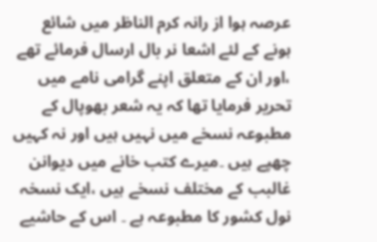عرصہ ہوا از رانہ کرم الناظر میں شائع
ہونے کے لئے اشعا نر بال ارسال فرمائے تھے ،اور ان کے متعلق اپنے گرامی نامے میں تحریر فرمایا تھا کہ یہ شعر بھوپال کے
مطبوعہ نسخے میں نہیں ہیں اور نہ کہیں چھپے ہیں ۔میرے کتب خانے میں دیوانن غالبب کے مختلف نسخے ہیں ،ایک نسخہ
نول کشور کا مطبوعہ ہے ۔ اس کے حاشیے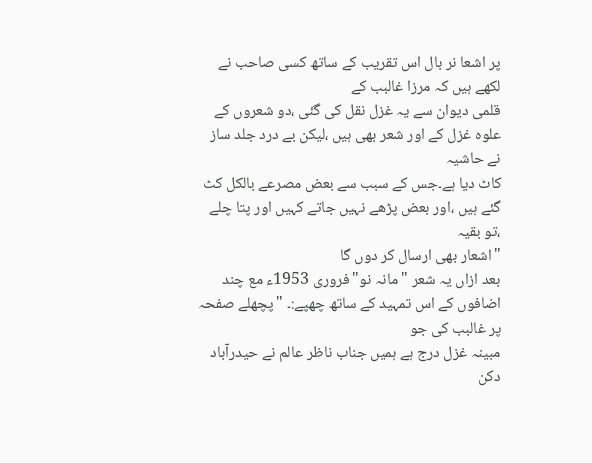پر اشعا نر بال اس تقریب کے ساتھ کسی صاحب نے لکھے ہیں کہ مرزا غالبب کے
قلمی دیوان سے یہ غزل نقل کی گئی ،دو شعروں کے علوہ غزل کے اور شعر بھی ہیں ،لیکن بے درد جلد ساز نے حاشیہ
کاٹ دیا ہے۔جس کے سبب سے بعض مصرعے بالکل کٹ گئے ہیں ،اور بعض پڑھے نہیں جاتے کہیں اور پتا چلے ،تو بقیہ
"اشعار بھی ارسال کر دوں گا
بعد ازاں یہ شعر "مانہ نو"فروری 1953ء مع چند اضافوں کے اس تمہید کے ساتھ چھپے:۔ "پچھلے صفحہ پر غالبب کی جو
مبینہ غزل درج ہے ہمیں جناب ناظر عالم نے حیدرآباد دکن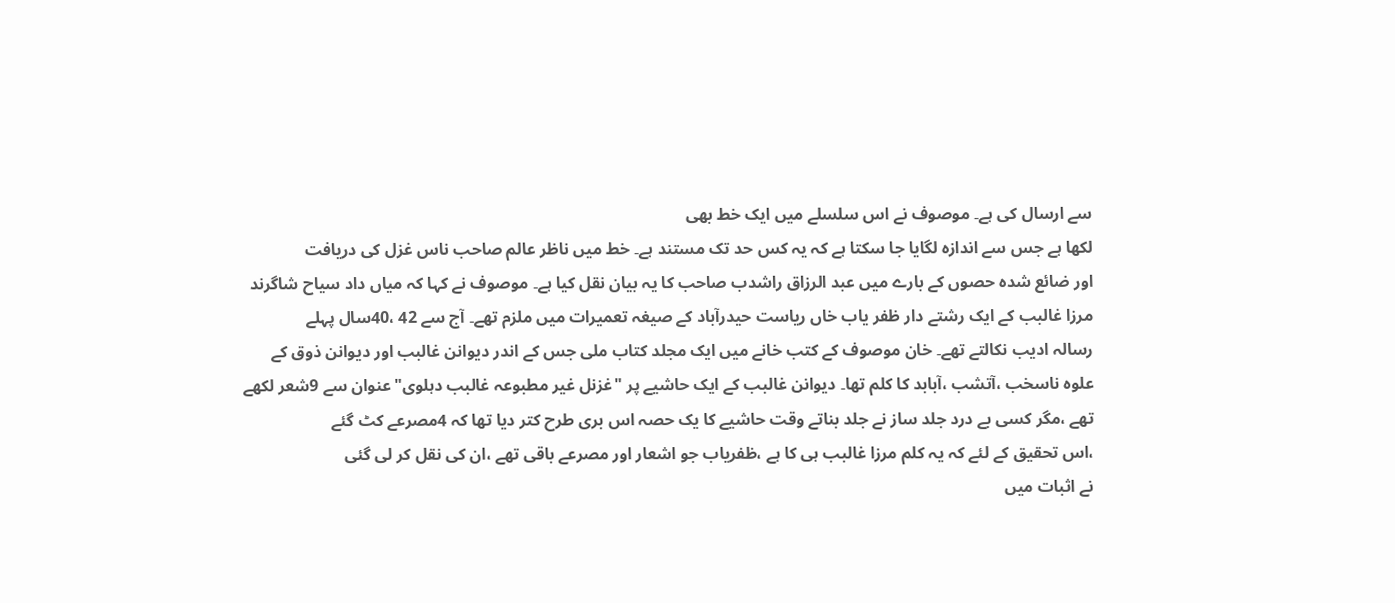سے ارسال کی ہے۔ موصوف نے اس سلسلے میں ایک خط بھی
لکھا ہے جس سے اندازہ لگایا جا سکتا ہے کہ یہ کس حد تک مستند ہے۔ خط میں ناظر عالم صاحب ناس غزل کی دریافت
اور ضائع شدہ حصوں کے بارے میں عبد الرزاق راشدب صاحب کا یہ بیان نقل کیا ہے۔ موصوف نے کہا کہ میاں داد سیاح شاگرند
مرزا غالبب کے ایک رشتے دار ظفر یاب خاں ریاست حیدرآباد کے صیغہ تعمیرات میں ملزم تھے۔ آج سے 42 ،40سال پہلے
رسالہ ادیب نکالتے تھے۔ خان موصوف کے کتب خانے میں ایک مجلد کتاب ملی جس کے اندر دیوانن غالبب اور دیوانن ذوق کے
علوہ ناسخب ،آتشب ،آبابد کا کلم تھا۔ دیوانن غالبب کے ایک حاشیے پر "غزنل غیر مطبوعہ غالبب دہلوی"عنوان سے 9شعر لکھے
تھے ،مگر کسی بے درد جلد ساز نے جلد بناتے وقت حاشیے کا یک حصہ اس بری طرح کتر دیا تھا کہ 4مصرعے کٹ گئے
،اس تحقیق کے لئے کہ یہ کلم مرزا غالبب ہی کا ہے ،ظفریاب جو اشعار اور مصرعے باقی تھے ،ان کی نقل کر لی گئی
نے اثبات میں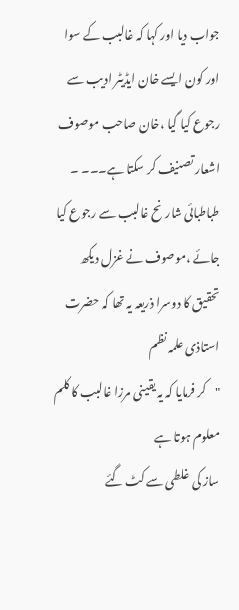جواب دیا اور کہا کہ غالبب کے سوا اور کون ایسے خان ایڈیٹر ادیب سے رجوع کیا گیا ،خان صاحب موصوف
اشعار تصنیف کر سکتا ہے۔۔۔ ۔
طباطبائی شارنح غالبب سے رجوع کیا جائے ،موصوف نے غزل دیکھ تحقیق کا دوسرا ذریعہ یہ تھا کہ حضرت استاذی علمہ نظم
"کر فرمایا کہ یہ یقینی مرزا غالبب کا کلم معلوم ہوتا ہے
ساز کی غلطی سے کٹ گئے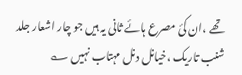تھے ،ان کئ مصرع ہائے ثانی یہ ہیں جو چار اشعار جلد
شنب تاریک ،خیانل دنل مہتاب نہیں ؎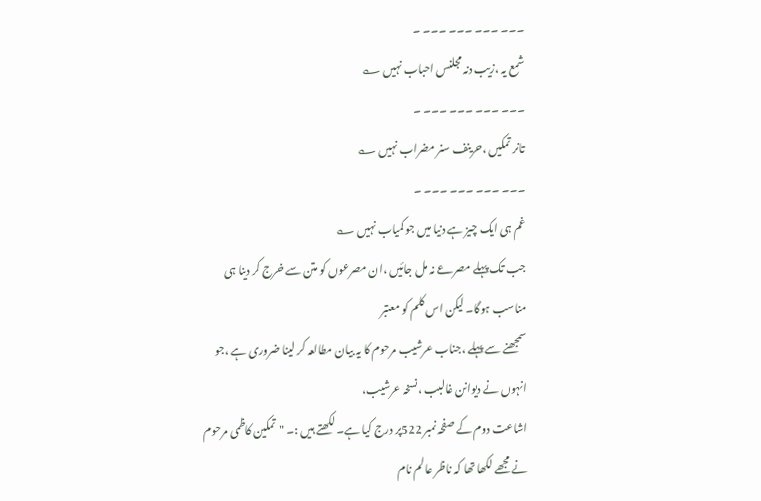۔۔۔ ۔۔۔ ۔۔۔ ۔۔۔ ۔
شمع یہ ،زیب دنہ مجلنس احباب نہیں ؎
۔۔۔ ۔۔۔ ۔۔۔ ۔۔۔ ۔
تانر تمکیں ،حرینف سنر مضراب نہیں ؎
۔۔۔ ۔۔۔ ۔۔۔ ۔۔۔ ۔
غم ہی ایک چیز ہے دنیا میں جو کمیاب نہیں ؎
جب تک پہلے مصرعے نہ مل جائیں ،ان مصرعوں کو متن سے خرج کر دینا ہی مناسب ہوگا۔ لیکن اس کلم کو معتبر
سمجھنے سے پہلے ،جناب عرشیب مرحوم کا یہ بیان مطالعہ کر لینا ضروری ہے ،جو انہوں نے دیوانن غالبب ،نسخہ عرشیب،
اشاعت دوم کے صفحہ نمبر 522پر درج کیا ہے۔ لکھتے ہیں :۔ "تمکین کاظمی مرحوم نے مجھے لکھا تھا کہ ناظر عالم نام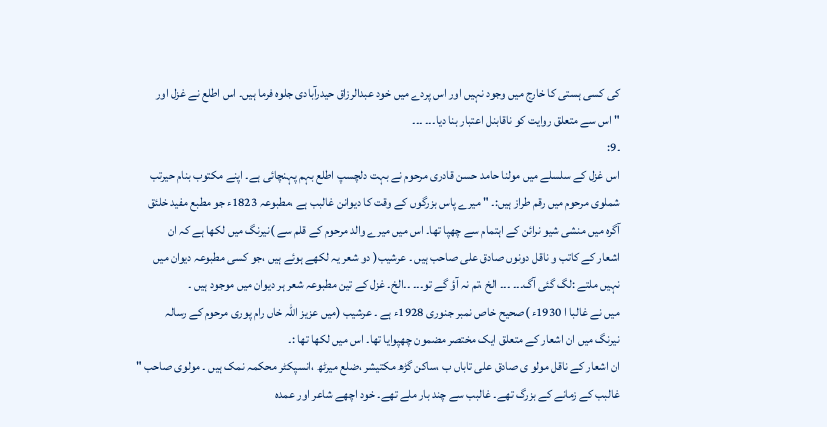کی کسی ہستی کا خارج میں وجود نہیں اور اس پردے میں خود عبدالرزاق حیدرآبادی جلوہ فرما ہیں۔ اس اطلع نے غزل اور
" اس سے متعلق روایت کو ناقابنل اعتبار بنا دیا۔۔۔ ۔۔۔
۔9:
اس غزل کے سلسلے میں مولنا حامد حسن قادری مرحوم نے بہت دلچسپ اطلع بہم پہنچائی ہے۔ اپنے مکتوب بنام حیرتب
شملوی مرحوم میں رقم طراز ہیں:۔ " میرے پاس بزرگوں کے وقت کا دیوانن غالبب ہے ،مطبوعہ 1823ء جو مطبع مفید خلئق
آگرہ میں منشی شیو نرائن کے اہتمام سے چھپا تھا۔ اس میں میرے والد مرحوم کے قلم سے )نیرنگ میں لکھا ہے کہ ان
اشعار کے کاتب و ناقل دونوں صادق علی صاحب ہیں ۔ عرشیب( دو شعر یہ لکھے ہوئے ہیں ،جو کسی مطبوعہ دیوان میں
نہیں ملتے :لگ گئی آگ۔۔۔ ۔۔۔ الخ ،تم نہ آؤ گے تو۔۔۔ ۔۔الخ۔ غزل کے تین مطبوعہ شعر ہر دیوان میں موجود ہیں ۔
میں نے غالبا ا 1930ء )صحیح خاص نمبر جنوری 1928ء ہے ۔ عرشیب (میں عزیز اللہ خاں رام پوری مرحوم کے رسالہ
نیرنگ میں ان اشعار کے متعلق ایک مختصر مضمون چھپوایا تھا۔ اس میں لکھا تھا :۔
ان اشعار کے ناقل مولو ی صادق علی تاباں ب ،ساکن گڑھ مکتیشر ،ضلع میرٹھ ،انسپکٹر محکمہ نمک ہیں ۔ مولوی صاحب "
غالبب کے زمانے کے بزرگ تھے۔ غالبب سے چند بار ملے تھے۔ خود اچھے شاعر اور عمدہ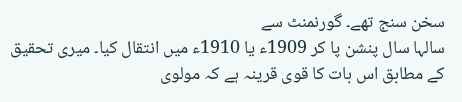سخن سنج تھے۔ گورنمنٹ سے
سالہا سال پنشن پا کر 1909ء یا 1910ء میں انتقال کیا۔ میری تحقیق کے مطابق اس بات کا قوی قرینہ ہے کہ مولوی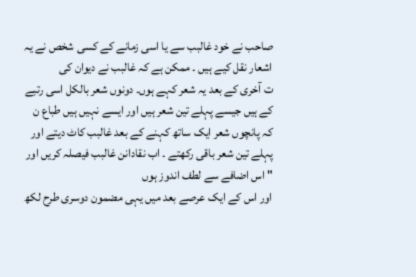صاحب نے خود غالبب سے یا اسی زمانے کے کسی شخص نے یہ اشعار نقل کیے ہیں ۔ ممکن ہے کہ غالبب نے دیوان کی
ت آخری کے بعد یہ شعر کہے ہوں۔ دونوں شعر بالکل اسی رتبے کے ہیں جیسے پہلے تین شعر ہیں اور ایسے نہیں ہیں طباع ن
کہ پانچوں شعر ایک ساتھ کہنے کے بعد غالبب کاٹ دیتے اور پہلے تین شعر باقی رکھتے ۔ اب نقادانن غالبب فیصلہ کریں اور
" اس اضافے سے لطف اندوز ہوں
اور اس کے ایک عرصے بعد میں یہی مضمون دوسری طرح لکھ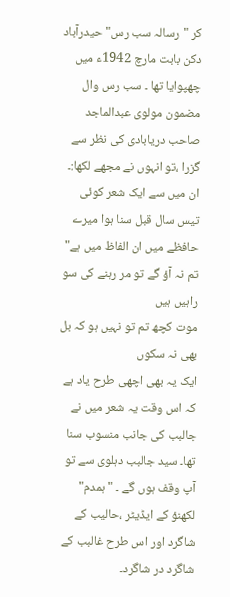کر "رسالہ سب رس" حیدرآباد دکن بابت مارچ 1942ء میں
چھپوایا تھا ۔ سب رس وال مضمون مولوی عبدالماجد صاحب دریابادی کی نظر سے گزرا ،تو انہوں نے مجھے لکھا:۔
ان میں سے ایک شعر کوئی تیس سال قبل سنا ہوا میرے حافظے میں ان الفاظ میں ہے"
تم نہ آؤ گے تو مر رہنے کی سو راہیں ہیں
موت کچھ تم تو نہیں ہو کہ بل بھی نہ سکوں
ایک یہ بھی اچھی طرح یاد ہے کہ اس وقت یہ شعر میں نے جالبب کی جانب منسوب سنا تھا۔ سید جالبب دہلوی سے تو
آپ وقف ہوں گے ۔ "ہمدم" لکھنؤ کے ایڈیٹر ،حالیب کے شاگرد اور اس طرح غالبب کے شاگرد در شاگرد۔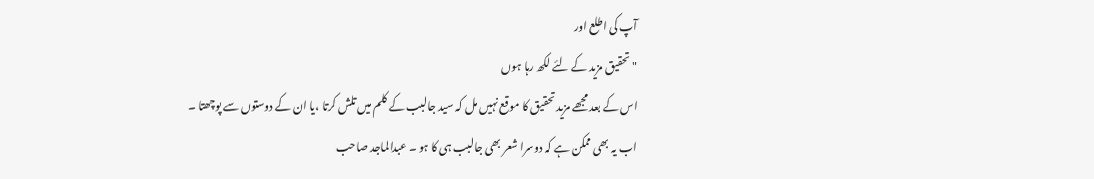آپ کی اطلع اور
" تحقیق مزید کے لئے لکھ رہا ہوں
اس کے بعد مجھے مزید تحقیق کا موقع نہیں مل کہ سید جالبب کے کلم میں تلش کرتا ،یا ان کے دوستوں سے پوچھتا ۔
اب یہ بھی ممکن ہے کہ دوسرا شعر بھی جالبب ہی کا ہو ۔ عبدالماجد صاحب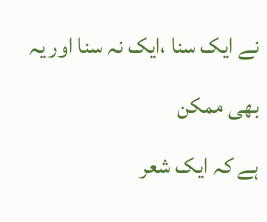نے ایک سنا ،ایک نہ سنا اور یہ بھی ممکن
ہے کہ ایک شعر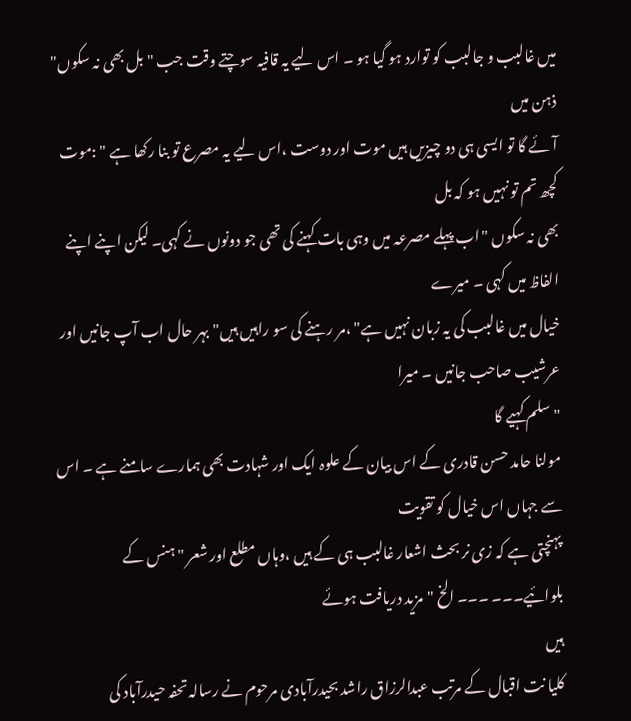میں غالبب و جالبب کو توارد ہو گیا ہو ۔ اس لیے یہ قافیہ سوچتے وقت جب "بل بھی نہ سکوں" ذہن میں
آئے گا تو ایسی ہی دو چیزیں ہیں موت اور دوست ،اس لیے یہ مصرع تو بنا رکھا ہے " :موت کچھ تم تو نہیں ہو کہ بل
بھی نہ سکوں "اب پہلے مصرعہ میں وہی بات کہنے کی تھی جو دونوں نے کہی۔ لیکن اپنے اپنے الفاظ میں کہی ۔ میرے
خیال میں غالبب کی یہ زبان نہیں ہے" ،مر رہنے کی سو راہیں ہیں" بہر حال اب آپ جانیں اور عرشیب صاحب جانیں ۔ میرا
"سلم کہیے گا
مولنا حامد حسن قادری کے اس بیان کے علوہ ایک اور شہادت بھی ہمارے سامنے ہے ۔ اس سے جہاں اس خیال کو تقویت
پہنچتی ہے کہ زی نر بحث اشعار غالبب ہی کے ہیں ،وہاں مطلع اور شعر "ہنس کے بلوائیے۔۔۔ ۔۔۔ الخ "مزید دریافت ہوئے
ہیں
کلیا نت اقبال کے مرتب عبدالرزاق راشد بحیدرآبادی مرحوم نے رسالہ تحفہ حیدرآباد کی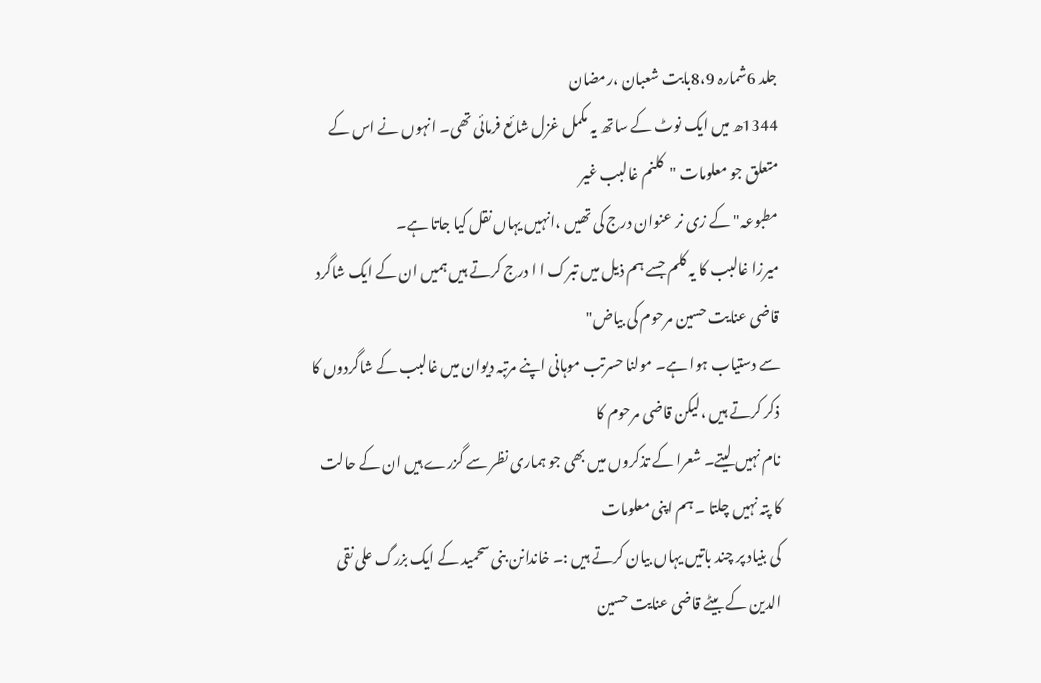جلد 6شمارہ 8،9بابت شعبان ،رمضان
1344ھ میں ایک نوٹ کے ساتھ یہ مکمل غزل شائع فرمائی تھی۔ انہوں نے اس کے متعلق جو معلومات "کلنم غالبب غیر
مطبوعہ"کے زی نر عنوان درج کی تھیں ،انہیں یہاں نقل کیا جاتا ہے۔
میرزا غالبب کا یہ کلم جسے ہم ذیل میں تبرک ا ا درج کرتے ہیں ہمیں ان کے ایک شاگرد قاضی عنایت حسین مرحوم کی بیاض"
سے دستیاب ہوا ہے۔ مولنا حسرتب موہانی اپنے مرتبہ دیوان میں غالبب کے شاگردوں کا ذکر کرتے ہیں ،لیکن قاضی مرحوم کا
نام نہیں لیتے۔ شعرا کے تذکروں میں بھی جو ہماری نظر سے گزرے ہیں ان کے حالت کا پتہ نہیں چلتا ۔ ہم اپنی معلومات
کی بنیاد پر چند باتیں یہاں بیان کرتے ہیں :۔ خاندانن بنی سحمید کے ایک بزرگ علی نقی الدین کے بیٹے قاضی عنایت حسین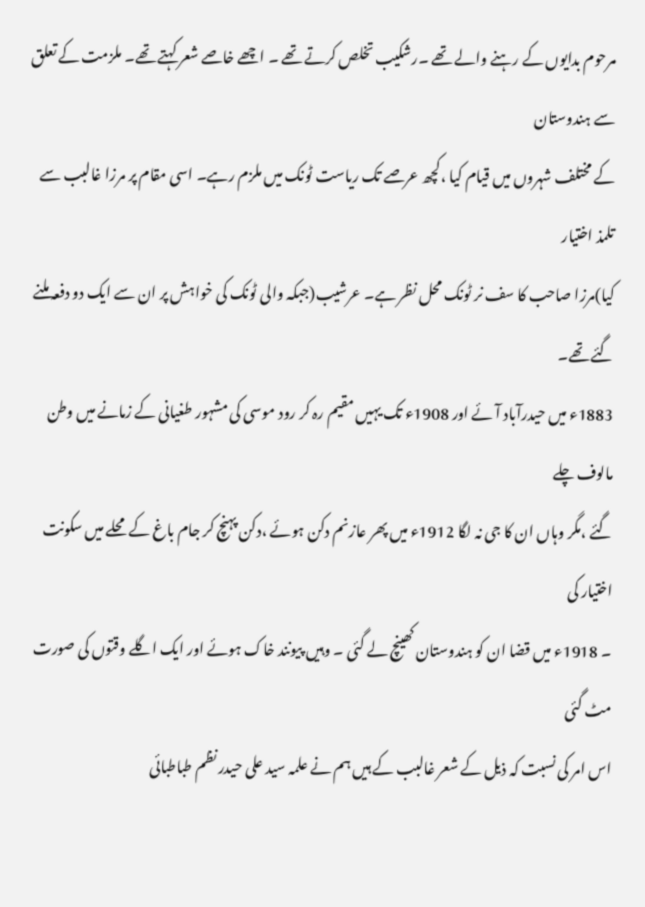مرحوم بدایوں کے رہنے والے تھے ۔رشکیب تخلص کرتے تھے ۔ اچھے خاصے شعر کہتے تھے۔ ملزمت کے تعلق سے ہندوستان
کے مختلف شہروں میں قیام کیا ،کچھ عرصے تک ریاست ٹونک میں ملزم رہے۔ اسی مقام پر مرزا غالبب سے تلمذ اختیار
کیا)مرزا صاحب کا سف نر ٹونک محل نظر ہے۔ عرشیب(جبکہ والی ٹونک کی خواہش پر ان سے ایک دو دفعہ ملنے گئے تھے۔
1883ء میں حیدرآباد آئے اور 1908ء تک یہیں مقیم رہ کر رود موسی کی مشہور طغیانی کے زمانے میں وطن مالوف چلے
گئے ،مگر وہاں ان کا جی نہ لگا 1912ء میں پھر عازنم دکن ہوئے ،دکن پہنچ کر جام باغ کے محلے میں سکونت اختیار کی
۔ 1918ء میں قضا ان کو ہندوستان کھینچ لے گئی ۔ وہیں پیونند خاک ہوئے اور ایک اگلے وقتوں کی صورت مٹ گئی
اس امر کی نسبت کہ ذیل کے شعر غالبب کے ہیں ہم نے علمہ سید علی حیدر نظم طباطبائی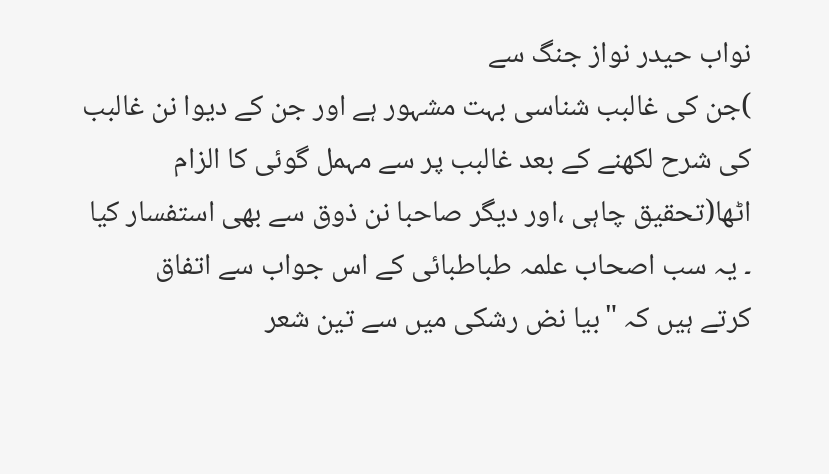نواب حیدر نواز جنگ سے
)جن کی غالبب شناسی بہت مشہور ہے اور جن کے دیوا نن غالبب کی شرح لکھنے کے بعد غالبب پر سے مہمل گوئی کا الزام
اٹھا(تحقیق چاہی ،اور دیگر صاحبا نن ذوق سے بھی استفسار کیا ۔ یہ سب اصحاب علمہ طباطبائی کے اس جواب سے اتفاق
کرتے ہیں کہ "بیا نض رشکی میں سے تین شعر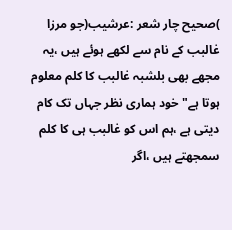)صحیح چار شعر :عرشیب(جو مرزا غالبب کے نام سے لکھے ہوئے ہیں ،یہ
مجھے بھی بلشبہ غالبب کا کلم معلوم ہوتا ہے" خود ہماری نظر جہاں تک کام دیتی ہے ،ہم اس کو غالبب ہی کا کلم
سمجھتے ہیں ،اگر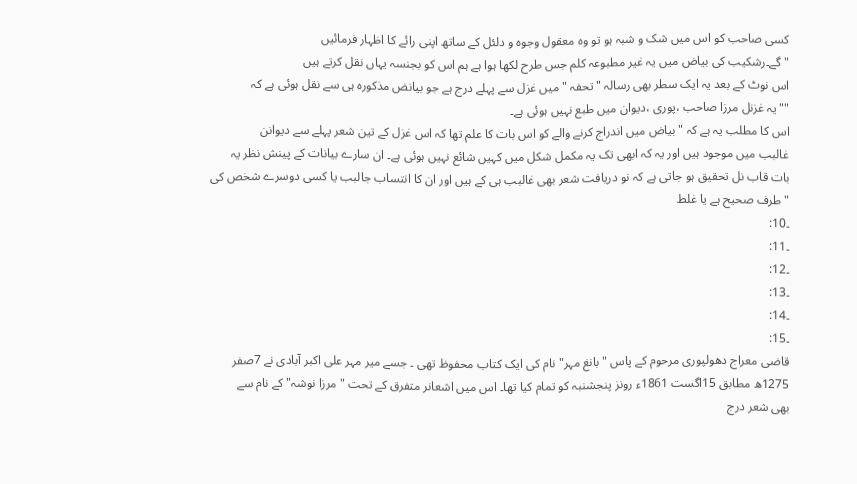کسی صاحب کو اس میں شک و شبہ ہو تو وہ معقول وجوہ و دلئل کے ساتھ اپنی رائے کا اظہار فرمائیں
" گے۔رشکیب کی بیاض میں یہ غیر مطبوعہ کلم جس طرح لکھا ہوا ہے ہم اس کو بجنسہ یہاں نقل کرتے ہیں
اس نوٹ کے بعد یہ ایک سطر بھی رسالہ "تحفہ " میں غزل سے پہلے درج ہے جو بیانض مذکورہ ہی سے نقل ہوئی ہے کہ
""یہ غزنل مرزا صاحب ،پوری ،دیوان میں طبع نہیں ہوئی ہے۔
اس کا مطلب یہ ہے کہ " بیاض میں اندراج کرنے والے کو اس بات کا علم تھا کہ اس غزل کے تین شعر پہلے سے دیوانن
غالبب میں موجود ہیں اور یہ کہ ابھی تک یہ مکمل شکل میں کہیں شائع نہیں ہوئی ہے۔ ان سارے بیانات کے پینش نظر یہ
بات قاب نل تحقیق ہو جاتی ہے کہ نو دریافت شعر بھی غالبب ہی کے ہیں اور ان کا انتساب جالبب یا کسی دوسرے شخص کی
"طرف صحیح ہے یا غلط
۔10:
۔11:
۔12:
۔13:
۔14:
۔15:
قاضی معراج دھولپوری مرحوم کے پاس "بانغ مہر" نام کی ایک کتاب محفوظ تھی ۔ جسے میر مہر علی اکبر آبادی نے 7صفر
1275ھ مطابق 15اگست 1861ء رونز پنجشنبہ کو تمام کیا تھا۔ اس میں اشعانر متفرق کے تحت "مرزا نوشہ" کے نام سے
بھی شعر درج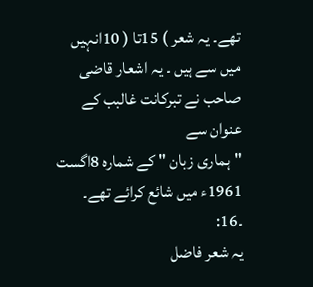تھے۔ یہ شعر ) 15تا ( 10انہیں میں سے ہیں ۔ یہ اشعار قاضی صاحب نے تبرکانت غالبب کے عنوان سے
"ہماری زبان " کے شمارہ 8اگست 1961ء میں شائع کرائے تھے۔
۔16:
یہ شعر فاضل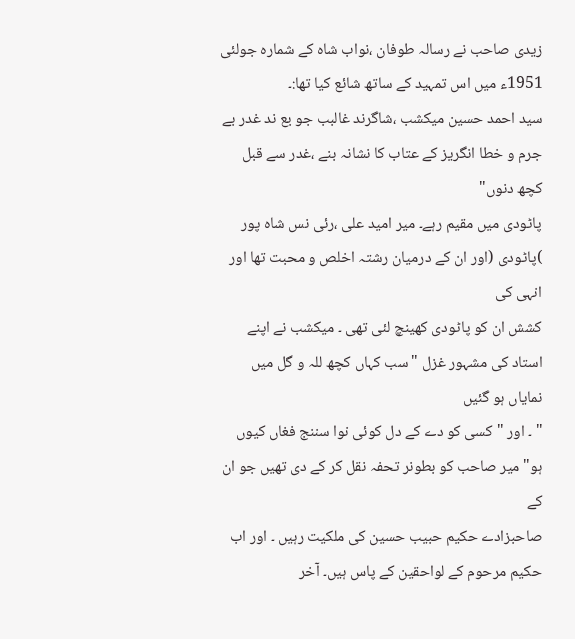زیدی صاحب نے رسالہ طوفان ،نواب شاہ کے شمارہ جولئی 1951ء میں اس تمہید کے ساتھ شائع کیا تھا:۔
سید احمد حسین میکشب ،شاگرند غالبب جو بع ند غدر بے جرم و خطا انگریز کے عتاب کا نشانہ بنے ،غدر سے قبل کچھ دنوں"
پاٹودی میں مقیم رہے۔ میر امید علی ،رئی نس شاہ پور )پاٹودی (اور ان کے درمیان رشتہ اخلص و محبت تھا اور انہی کی
کشش ان کو پاٹودی کھینچ لئی تھی ۔ میکشب نے اپنے استاد کی مشہور غزل "سب کہاں کچھ للہ و گل میں نمایاں ہو گئیں
" ۔ اور "کسی کو دے کے دل کوئی نوا سننج فغاں کیوں ہو" میر صاحب کو بطونر تحفہ نقل کر کے دی تھیں جو ان کے
صاحبزادے حکیم حبیب حسین کی ملکیت رہیں ۔ اور اب حکیم مرحوم کے لواحقین کے پاس ہیں۔ آخر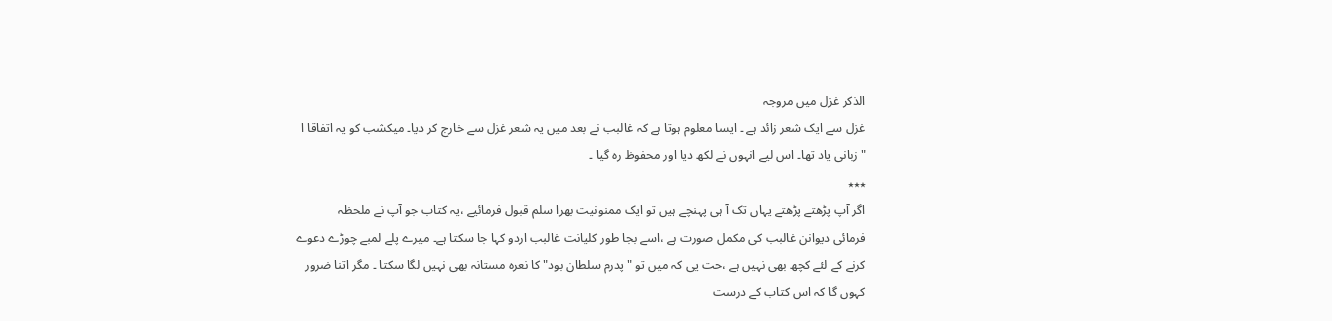الذکر غزل میں مروجہ
غزل سے ایک شعر زائد ہے ۔ ایسا معلوم ہوتا ہے کہ غالبب نے بعد میں یہ شعر غزل سے خارج کر دیا۔ میکشب کو یہ اتفاقا ا
"زبانی یاد تھا۔ اس لیے انہوں نے لکھ دیا اور محفوظ رہ گیا ۔
٭٭٭
اگر آپ پڑھتے پڑھتے یہاں تک آ ہی پہنچے ہیں تو ایک ممنونیت بھرا سلم قبول فرمائیے ،یہ کتاب جو آپ نے ملحظہ
فرمائی دیوانن غالبب کی مکمل صورت ہے ،اسے بجا طور کلیانت غالبب اردو کہا جا سکتا ہے۔ میرے پلے لمبے چوڑے دعوے
کرنے کے لئے کچھ بھی نہیں ہے ،حت یی کہ میں تو "پدرم سلطان بود" کا نعرہ مستانہ بھی نہیں لگا سکتا ۔ مگر اتنا ضرور
کہوں گا کہ اس کتاب کے درست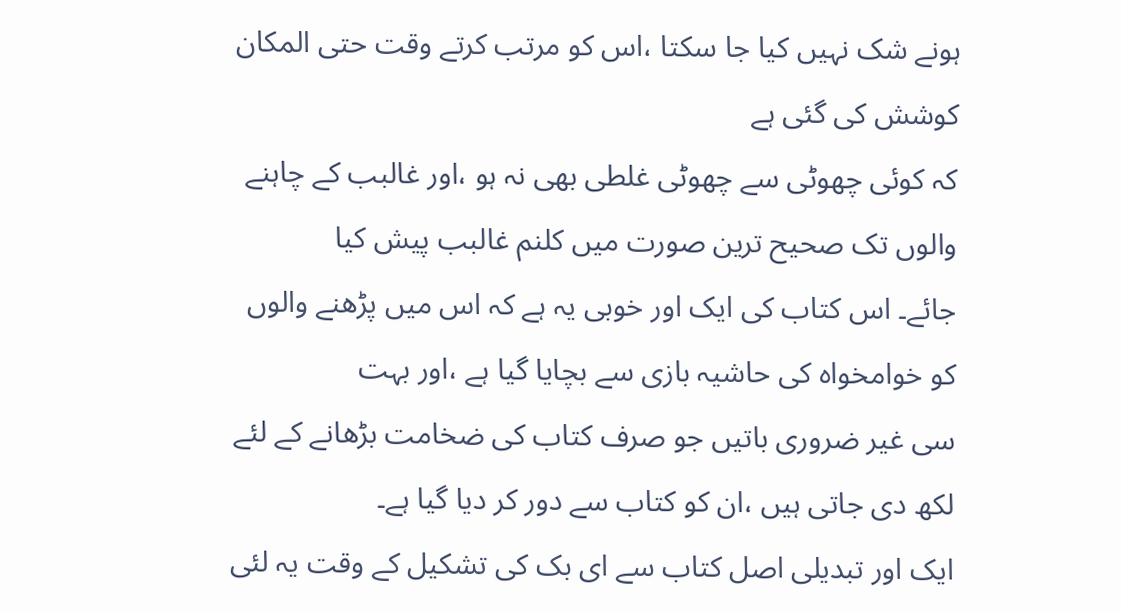ہونے شک نہیں کیا جا سکتا ،اس کو مرتب کرتے وقت حتی المکان کوشش کی گئی ہے
کہ کوئی چھوٹی سے چھوٹی غلطی بھی نہ ہو ،اور غالبب کے چاہنے والوں تک صحیح ترین صورت میں کلنم غالبب پیش کیا
جائے۔ اس کتاب کی ایک اور خوبی یہ ہے کہ اس میں پڑھنے والوں کو خوامخواہ کی حاشیہ بازی سے بچایا گیا ہے ،اور بہت
سی غیر ضروری باتیں جو صرف کتاب کی ضخامت بڑھانے کے لئے لکھ دی جاتی ہیں ،ان کو کتاب سے دور کر دیا گیا ہے۔
ایک اور تبدیلی اصل کتاب سے ای بک کی تشکیل کے وقت یہ لئی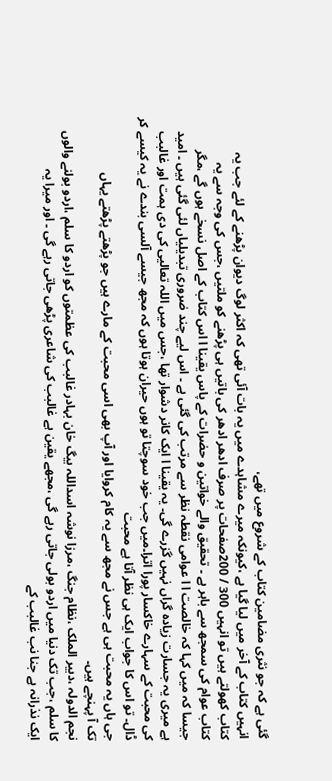گئی ہے کہ جو نثری مضامین کتاب کے شروع میں تھے،
انہیں کتاب کے آخر میں لیا گیا ہے ،کیونکہ میرے مشاہدے میں یہ بات آئی تھی کہ اکثر لوگ دیوان پڑھنے کے لئے جب یہ
کتاب کھولتے ہیں تو انہیں 300 / 200صفحات پر صرف ادھر ادھر کی باتیں ہی پڑھنے کو ملتیں ،جس کی وجہ سے یہ
کتاب عوام کی سمجھ سے باہر ہے ۔ تحقیق والے خواتین و حضرات کے پاس یقینا ا اس کتاب کے اصل نسخے ہوں گے ،مگر
جیسا کہ میں کہا کہ خالصت ا ا عوامی نقطہ نظر سے مرتب کی گئی ہے ۔ اس لیے چند ضروری تبدیلیاں لئی گئی ہیں ۔ امید
ہے میری یہ جسارت زیادہ گراں نہیں گزرے گی۔ یہ یقینا ا ایک کانر دشوار تھا ،جس میں اللہ تعالیی کی دی ہمت اور غالبب
کی محبت کے سہارے خاکسار پورا اترا۔میں جب خود سوچتا تو ہوں حیران ہوتا ہوں کہ مجھ جیسے آلسی بندے نے یہ کیسے کر
ڈال۔ تو اس کا جواب ایک ہی نظر آتا ہے محبت
جی ہاں یہ محبت ہی ہے جس نے مجھ سے یہ کام کروایا اور آپ بھی اسی محبت کے مارے ہیں جو پڑھتے پڑھتے یہاں
تک آ پہنچے ہیں۔
نجم الدولہ ،دبیر الملک ،نظام جنگ ،مرزا نوشہ اسداللہ بیگ خان بہادر غالبب کی عظمتوں کو اردو کا سلم ،اردو بولنے والوں
کا سلم ،جب تک دنیا میں اردو بولی جاتی رہے گی ،مجھے یقین ہے غالبب کی شاعری پڑھی جاتی رہے گی ۔ اور میرا یہ
ایک نذرانہ ہے جنا نب غالبب کے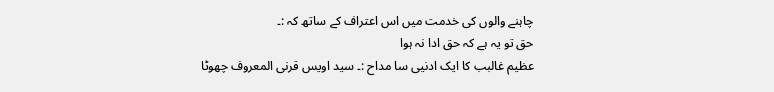چاہنے والوں کی خدمت میں اس اعتراف کے ساتھ کہ :۔
حق تو یہ ہے کہ حق ادا نہ ہوا
عظیم غالبب کا ایک ادنیی سا مداح :۔ سید اویس قرنی المعروف چھوٹا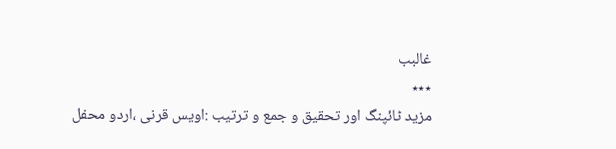غالبب
٭٭٭
مزید ٹائپنگ اور تحقیق و جمع و ترتیب :اویس قرنی ،اردو محفل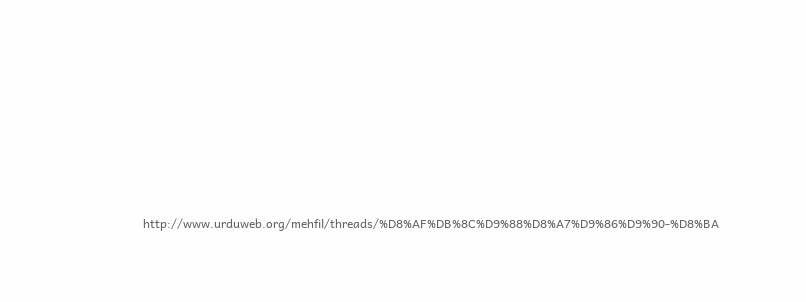http://www.urduweb.org/mehfil/threads/%D8%AF%DB%8C%D9%88%D8%A7%D9%86%D9%90-%D8%BA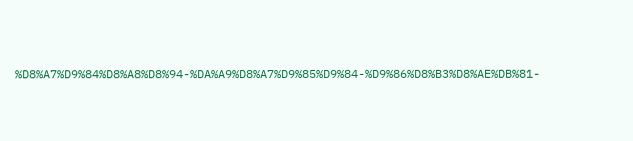%D8%A7%D9%84%D8%A8%D8%94-%DA%A9%D8%A7%D9%85%D9%84-%D9%86%D8%B3%D8%AE%DB%81-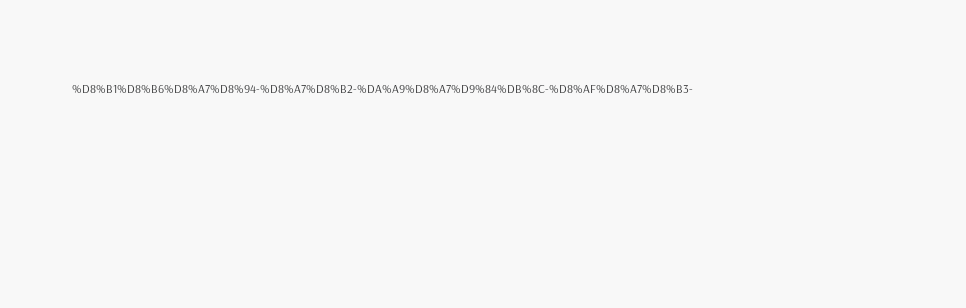%D8%B1%D8%B6%D8%A7%D8%94-%D8%A7%D8%B2-%DA%A9%D8%A7%D9%84%DB%8C-%D8%AF%D8%A7%D8%B3-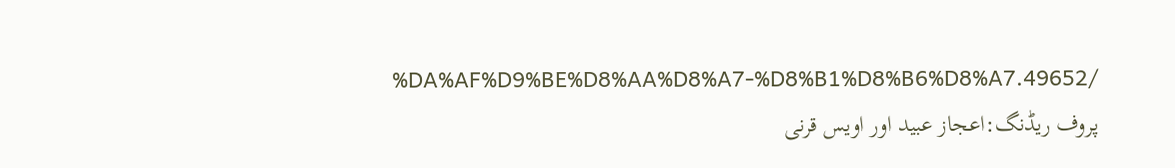%DA%AF%D9%BE%D8%AA%D8%A7-%D8%B1%D8%B6%D8%A7.49652/
پروف ریڈنگ:اعجاز عبید اور اویس قرنی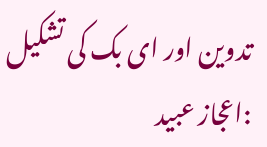تدوین اور ای بک کی تشکیل :اعجاز عبید